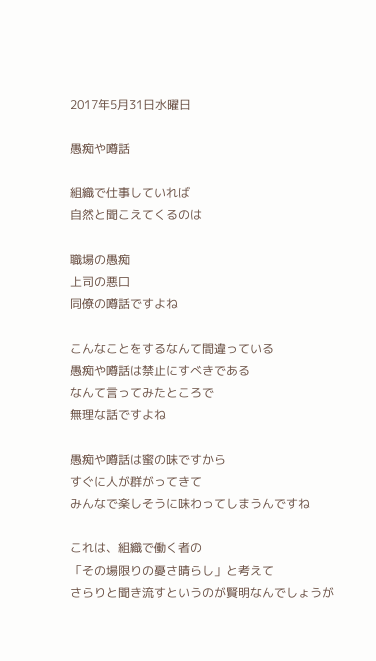2017年5月31日水曜日

愚痴や噂話

組織で仕事していれば
自然と聞こえてくるのは

職場の愚痴
上司の悪口
同僚の噂話ですよね

こんなことをするなんて間違っている
愚痴や噂話は禁止にすべきである
なんて言ってみたところで
無理な話ですよね

愚痴や噂話は蜜の味ですから
すぐに人が群がってきて
みんなで楽しそうに味わってしまうんですね

これは、組織で働く者の
「その場限りの憂さ晴らし」と考えて
さらりと聞き流すというのが賢明なんでしょうが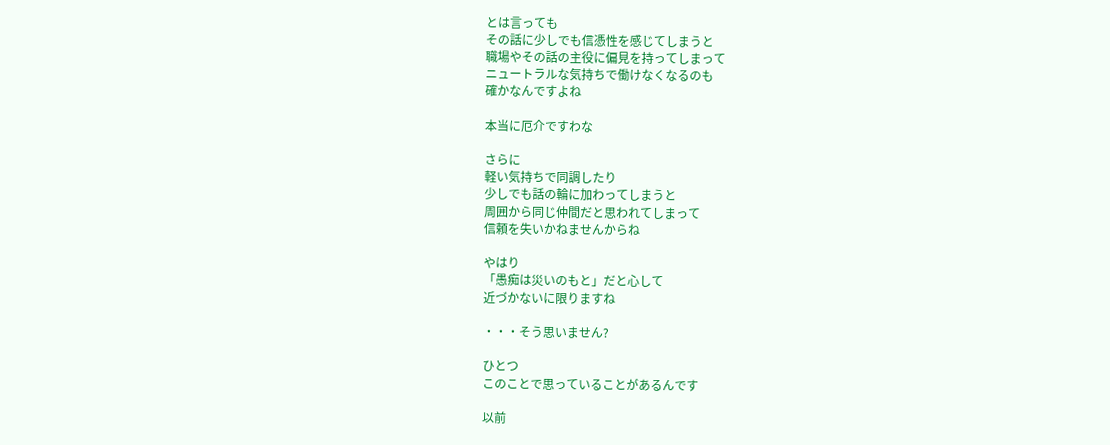とは言っても
その話に少しでも信憑性を感じてしまうと
職場やその話の主役に偏見を持ってしまって
ニュートラルな気持ちで働けなくなるのも
確かなんですよね

本当に厄介ですわな

さらに
軽い気持ちで同調したり
少しでも話の輪に加わってしまうと
周囲から同じ仲間だと思われてしまって
信頼を失いかねませんからね

やはり
「愚痴は災いのもと」だと心して
近づかないに限りますね

・・・そう思いません?

ひとつ
このことで思っていることがあるんです

以前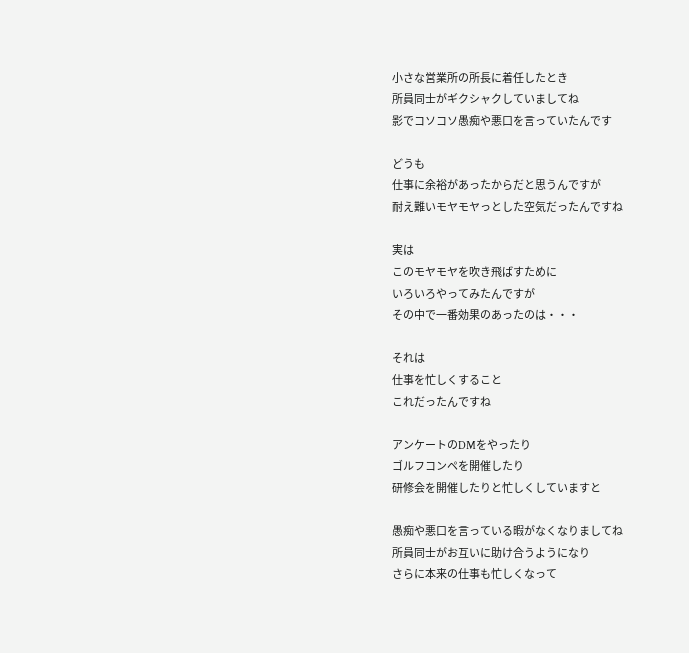小さな営業所の所長に着任したとき
所員同士がギクシャクしていましてね
影でコソコソ愚痴や悪口を言っていたんです

どうも
仕事に余裕があったからだと思うんですが
耐え難いモヤモヤっとした空気だったんですね

実は
このモヤモヤを吹き飛ばすために
いろいろやってみたんですが
その中で一番効果のあったのは・・・

それは
仕事を忙しくすること
これだったんですね

アンケートのDMをやったり
ゴルフコンペを開催したり
研修会を開催したりと忙しくしていますと

愚痴や悪口を言っている暇がなくなりましてね
所員同士がお互いに助け合うようになり
さらに本来の仕事も忙しくなって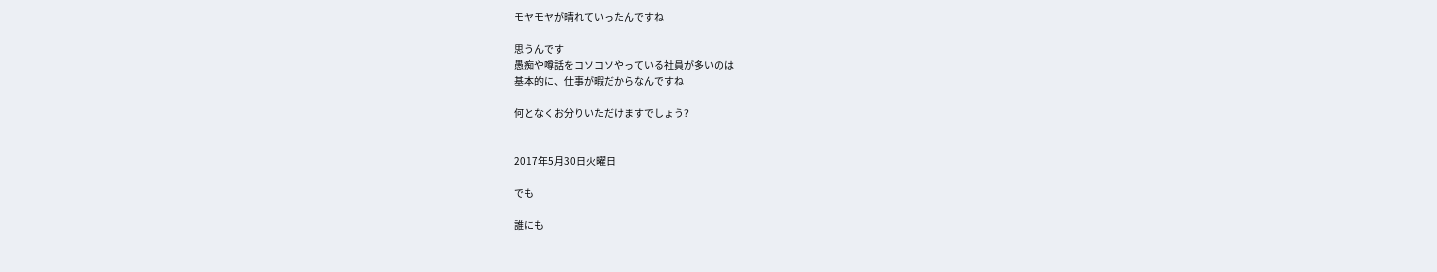モヤモヤが晴れていったんですね

思うんです
愚痴や噂話をコソコソやっている社員が多いのは
基本的に、仕事が暇だからなんですね

何となくお分りいただけますでしょう?


2017年5月30日火曜日

でも

誰にも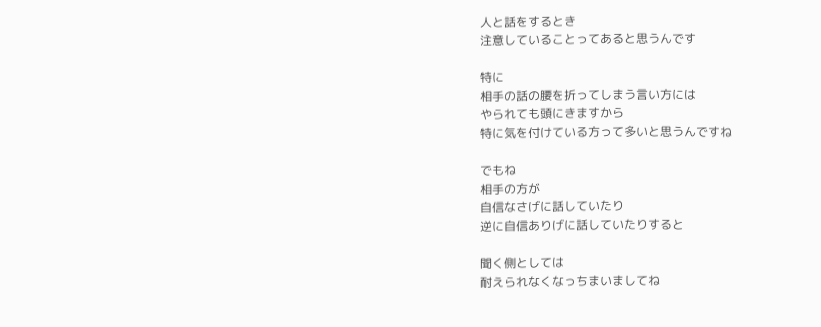人と話をするとき
注意していることってあると思うんです

特に
相手の話の腰を折ってしまう言い方には
やられても頭にきますから
特に気を付けている方って多いと思うんですね

でもね
相手の方が
自信なさげに話していたり
逆に自信ありげに話していたりすると

聞く側としては
耐えられなくなっちまいましてね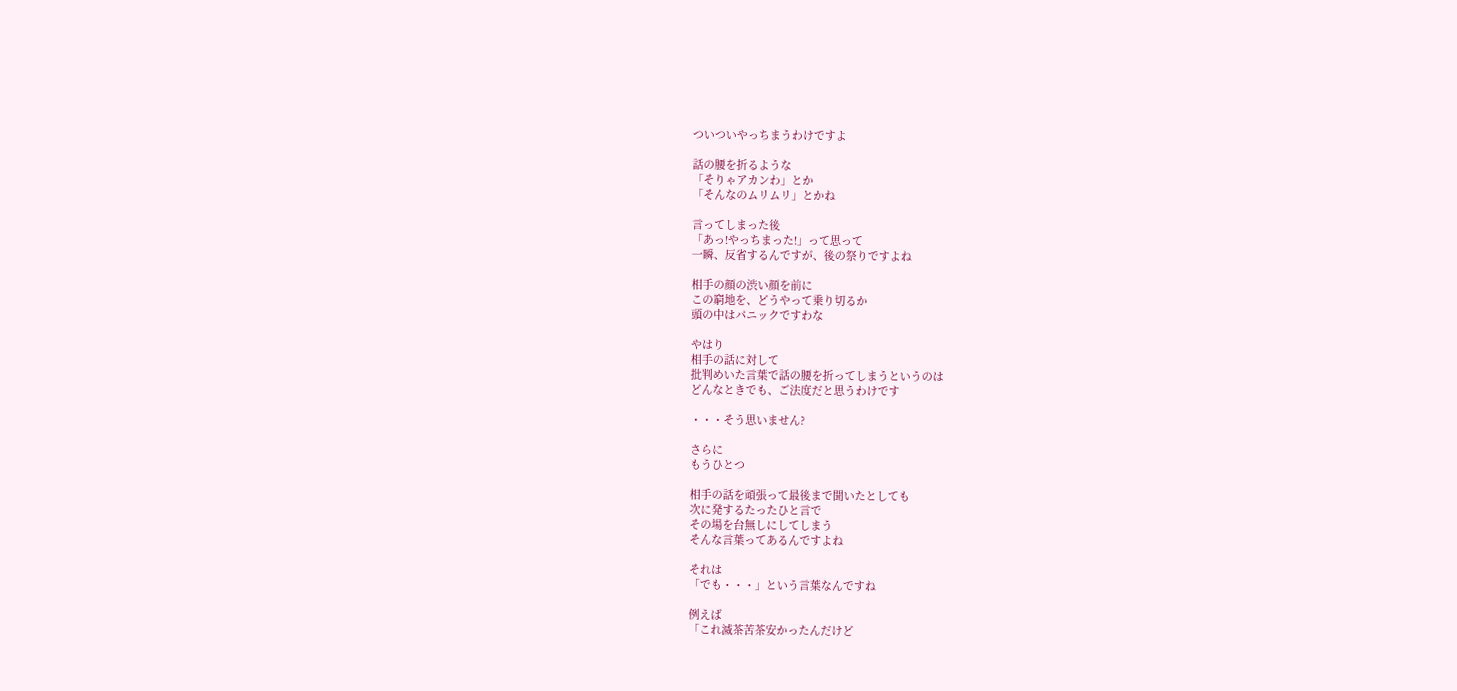ついついやっちまうわけですよ

話の腰を折るような
「そりゃアカンわ」とか
「そんなのムリムリ」とかね

言ってしまった後
「あっ!やっちまった!」って思って
一瞬、反省するんですが、後の祭りですよね

相手の顔の渋い顔を前に
この窮地を、どうやって乗り切るか
頭の中はパニックですわな

やはり
相手の話に対して
批判めいた言葉で話の腰を折ってしまうというのは
どんなときでも、ご法度だと思うわけです

・・・そう思いません?

さらに
もうひとつ

相手の話を頑張って最後まで聞いたとしても
次に発するたったひと言で
その場を台無しにしてしまう
そんな言葉ってあるんですよね

それは
「でも・・・」という言葉なんですね

例えば
「これ滅茶苦茶安かったんだけど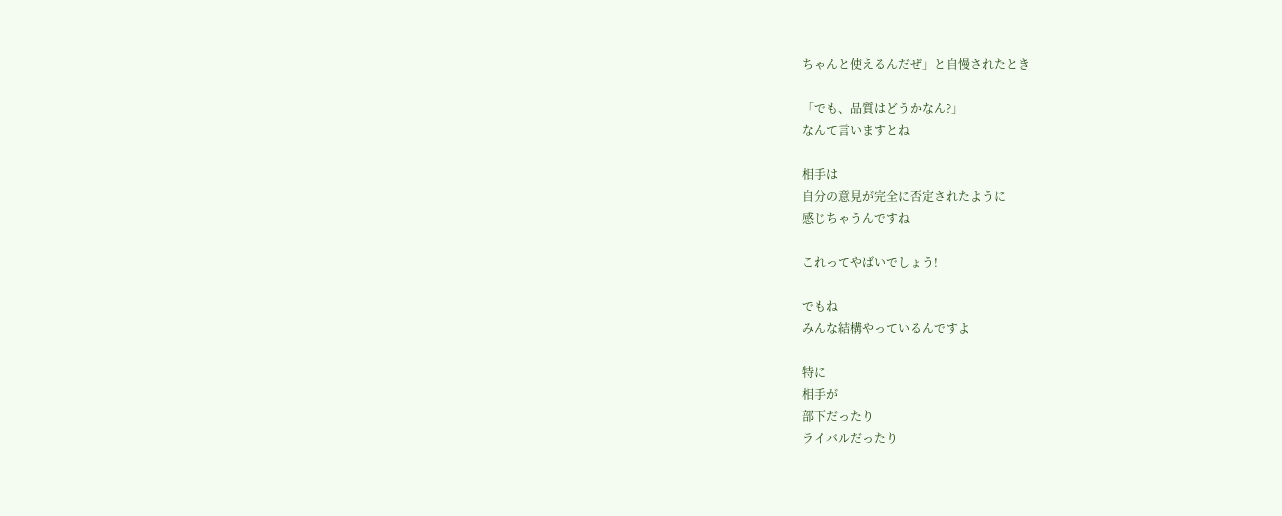ちゃんと使えるんだぜ」と自慢されたとき

「でも、品質はどうかなん?」
なんて言いますとね

相手は
自分の意見が完全に否定されたように
感じちゃうんですね

これってやばいでしょう!

でもね
みんな結構やっているんですよ

特に
相手が
部下だったり
ライバルだったり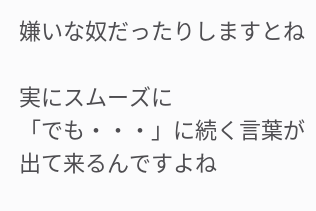嫌いな奴だったりしますとね

実にスムーズに
「でも・・・」に続く言葉が出て来るんですよね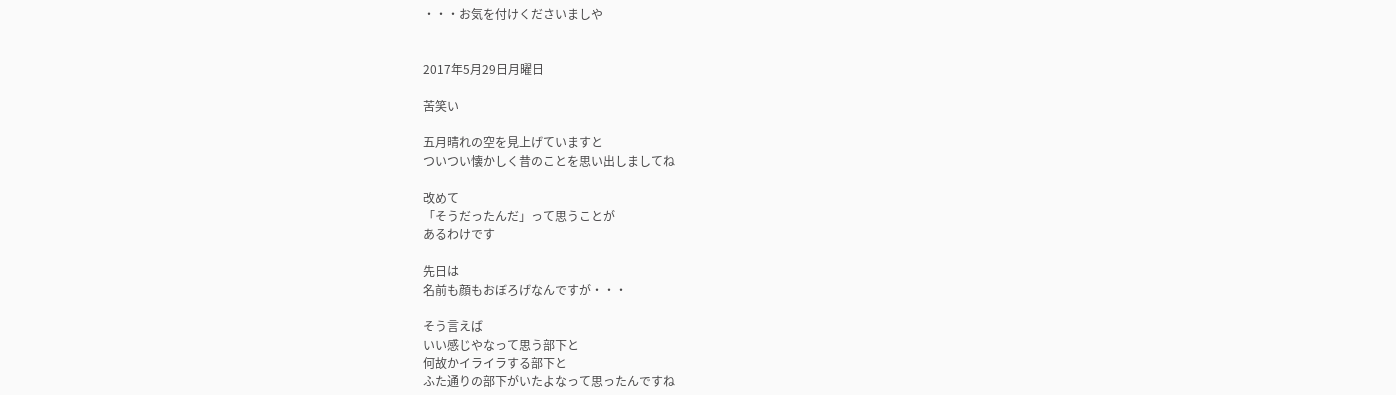・・・お気を付けくださいましや


2017年5月29日月曜日

苦笑い

五月晴れの空を見上げていますと
ついつい懐かしく昔のことを思い出しましてね

改めて
「そうだったんだ」って思うことが
あるわけです

先日は
名前も顔もおぼろげなんですが・・・

そう言えば
いい感じやなって思う部下と
何故かイライラする部下と
ふた通りの部下がいたよなって思ったんですね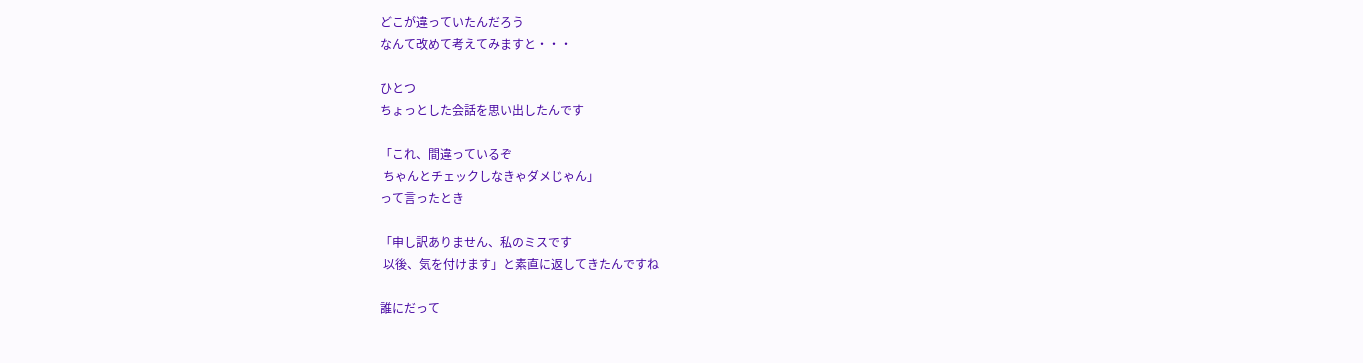どこが違っていたんだろう
なんて改めて考えてみますと・・・

ひとつ
ちょっとした会話を思い出したんです

「これ、間違っているぞ
 ちゃんとチェックしなきゃダメじゃん」
って言ったとき

「申し訳ありません、私のミスです
 以後、気を付けます」と素直に返してきたんですね

誰にだって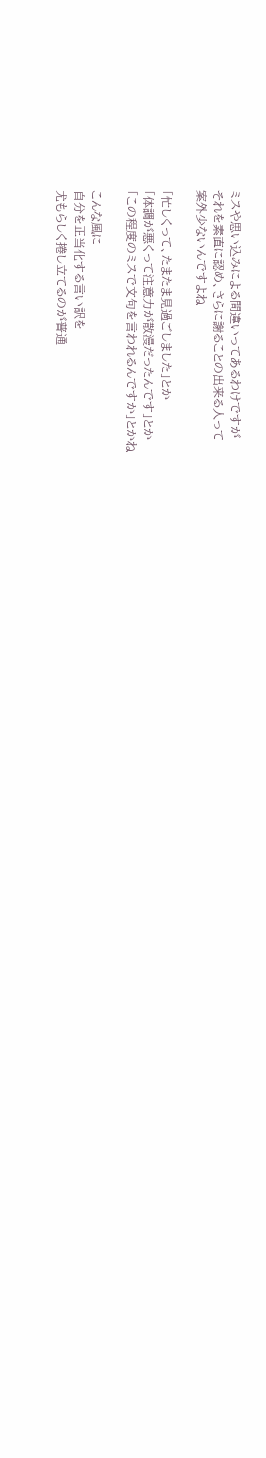ミスや思い込みによる間違いってあるわけですが
それを素直に認め、さらに謝ることの出来る人って
案外少ないんですよね

「忙しくって、たまたま見過ごしました」とか
「体調が悪くって注意力が散漫だったんです」とか
「この程度のミスで文句を言われるんですか」とかね

こんな風に
自分を正当化する言い訳を
尤もらしく捲し立てるのが普通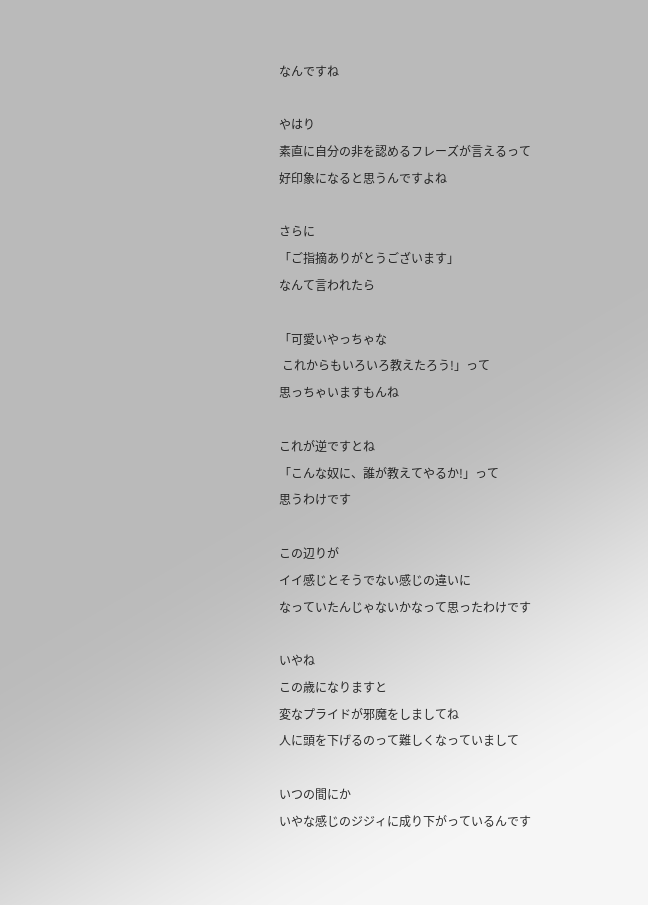なんですね

やはり
素直に自分の非を認めるフレーズが言えるって
好印象になると思うんですよね

さらに
「ご指摘ありがとうございます」
なんて言われたら

「可愛いやっちゃな
 これからもいろいろ教えたろう!」って
思っちゃいますもんね

これが逆ですとね
「こんな奴に、誰が教えてやるか!」って
思うわけです

この辺りが
イイ感じとそうでない感じの違いに
なっていたんじゃないかなって思ったわけです

いやね
この歳になりますと
変なプライドが邪魔をしましてね
人に頭を下げるのって難しくなっていまして

いつの間にか
いやな感じのジジィに成り下がっているんです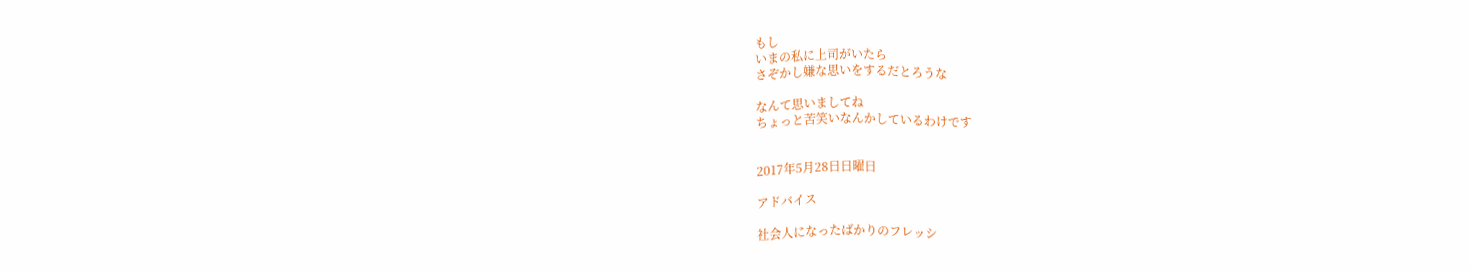もし
いまの私に上司がいたら
さぞかし嫌な思いをするだとろうな

なんて思いましてね
ちょっと苦笑いなんかしているわけです


2017年5月28日日曜日

アドバイス

社会人になったばかりのフレッシ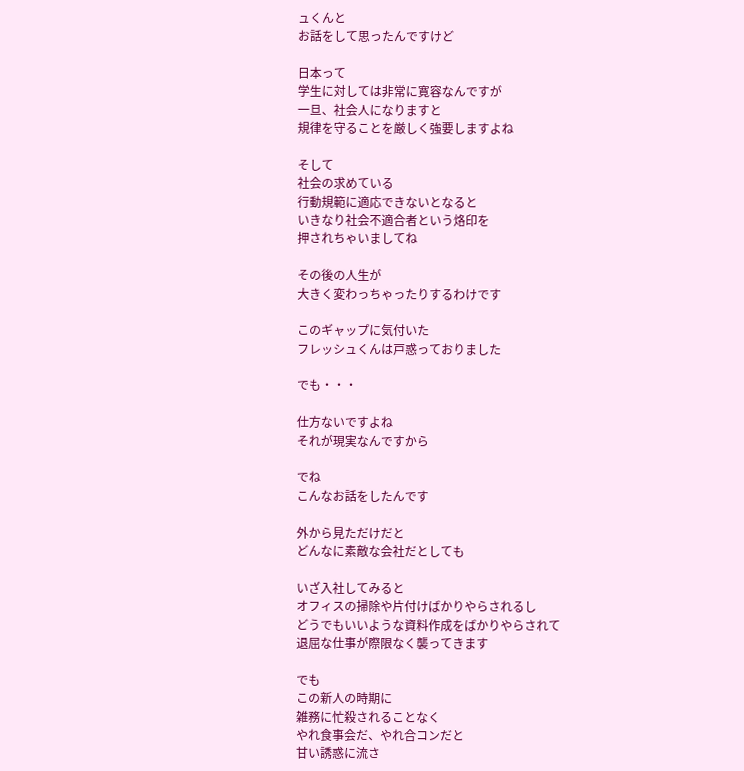ュくんと
お話をして思ったんですけど

日本って
学生に対しては非常に寛容なんですが
一旦、社会人になりますと
規律を守ることを厳しく強要しますよね

そして
社会の求めている
行動規範に適応できないとなると
いきなり社会不適合者という烙印を
押されちゃいましてね

その後の人生が
大きく変わっちゃったりするわけです

このギャップに気付いた
フレッシュくんは戸惑っておりました

でも・・・

仕方ないですよね
それが現実なんですから

でね
こんなお話をしたんです

外から見ただけだと
どんなに素敵な会社だとしても

いざ入社してみると
オフィスの掃除や片付けばかりやらされるし
どうでもいいような資料作成をばかりやらされて
退屈な仕事が際限なく襲ってきます

でも
この新人の時期に
雑務に忙殺されることなく
やれ食事会だ、やれ合コンだと
甘い誘惑に流さ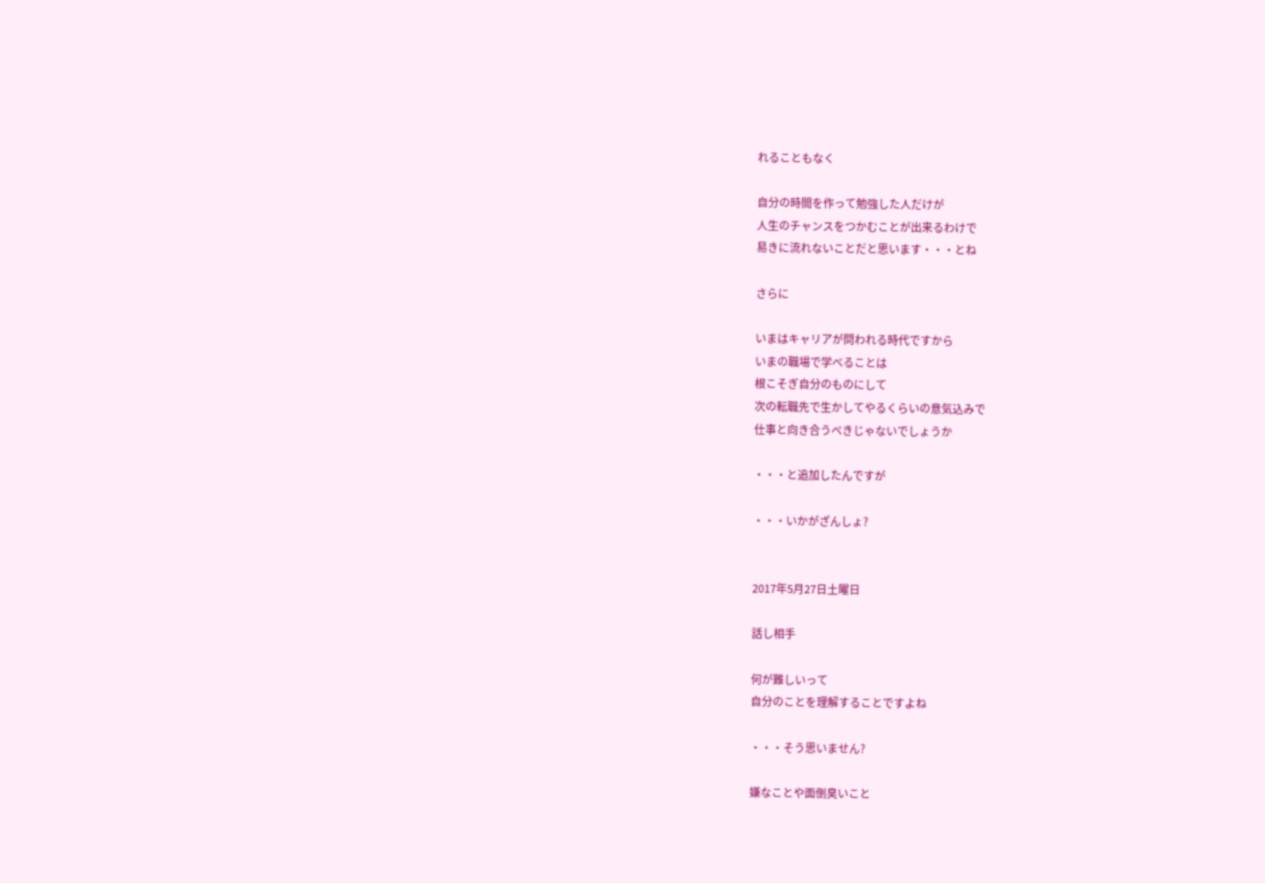れることもなく

自分の時間を作って勉強した人だけが
人生のチャンスをつかむことが出来るわけで
易きに流れないことだと思います・・・とね

さらに

いまはキャリアが問われる時代ですから
いまの職場で学べることは
根こそぎ自分のものにして
次の転職先で生かしてやるくらいの意気込みで
仕事と向き合うべきじゃないでしょうか

・・・と追加したんですが

・・・いかがざんしょ?


2017年5月27日土曜日

話し相手

何が難しいって
自分のことを理解することですよね

・・・そう思いません?

嫌なことや面倒臭いこと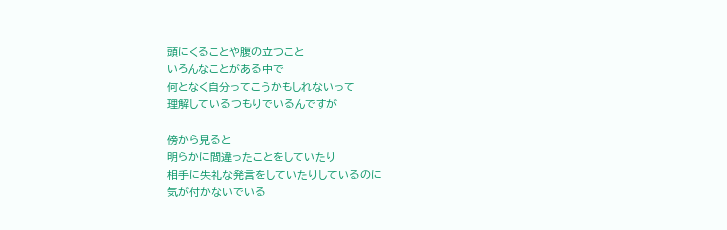頭にくることや腹の立つこと
いろんなことがある中で
何となく自分ってこうかもしれないって
理解しているつもりでいるんですが

傍から見ると
明らかに間違ったことをしていたり
相手に失礼な発言をしていたりしているのに
気が付かないでいる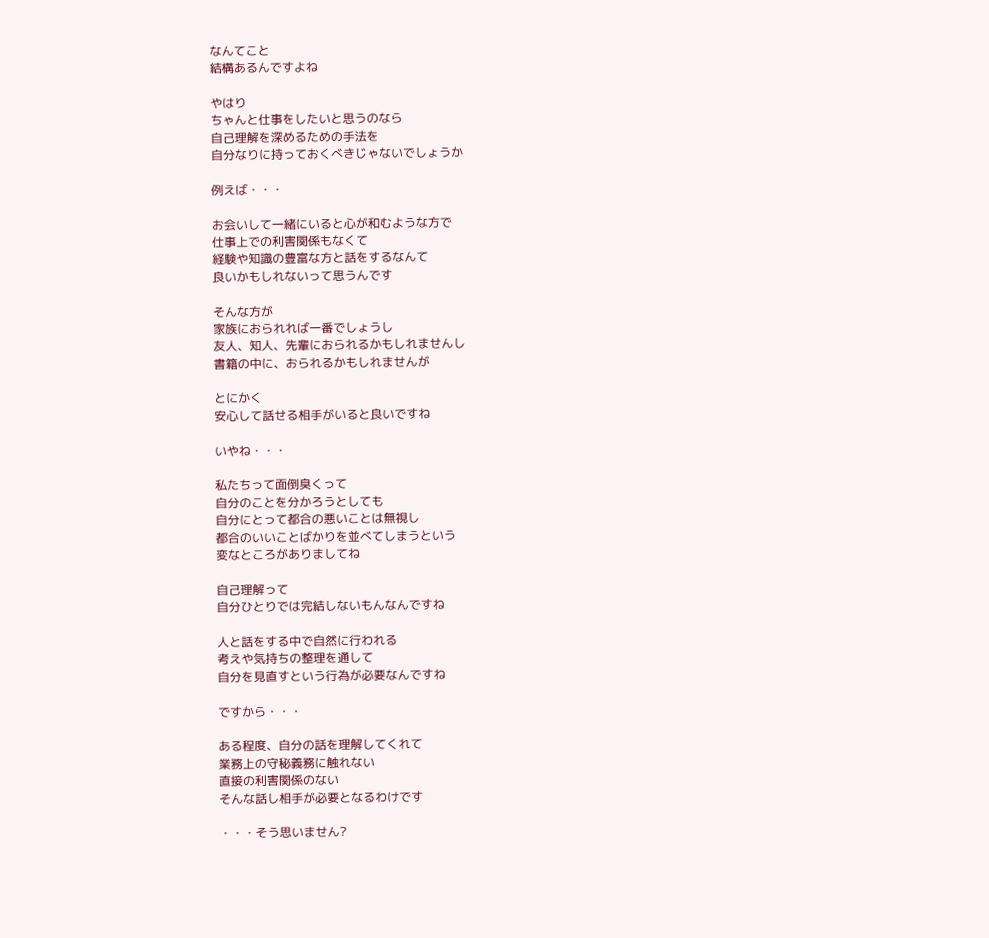なんてこと
結構あるんですよね

やはり
ちゃんと仕事をしたいと思うのなら
自己理解を深めるための手法を
自分なりに持っておくべきじゃないでしょうか

例えば・・・

お会いして一緒にいると心が和むような方で
仕事上での利害関係もなくて
経験や知識の豊富な方と話をするなんて
良いかもしれないって思うんです

そんな方が
家族におられれば一番でしょうし
友人、知人、先輩におられるかもしれませんし
書籍の中に、おられるかもしれませんが

とにかく
安心して話せる相手がいると良いですね

いやね・・・

私たちって面倒臭くって
自分のことを分かろうとしても
自分にとって都合の悪いことは無視し
都合のいいことばかりを並べてしまうという
変なところがありましてね

自己理解って
自分ひとりでは完結しないもんなんですね

人と話をする中で自然に行われる
考えや気持ちの整理を通して
自分を見直すという行為が必要なんですね

ですから・・・

ある程度、自分の話を理解してくれて
業務上の守秘義務に触れない
直接の利害関係のない
そんな話し相手が必要となるわけです

・・・そう思いません?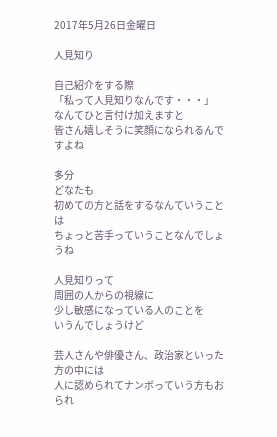2017年5月26日金曜日

人見知り

自己紹介をする際
「私って人見知りなんです・・・」
なんてひと言付け加えますと
皆さん嬉しそうに笑顔になられるんですよね

多分
どなたも
初めての方と話をするなんていうことは
ちょっと苦手っていうことなんでしょうね

人見知りって
周囲の人からの視線に
少し敏感になっている人のことを
いうんでしょうけど

芸人さんや俳優さん、政治家といった方の中には
人に認められてナンボっていう方もおられ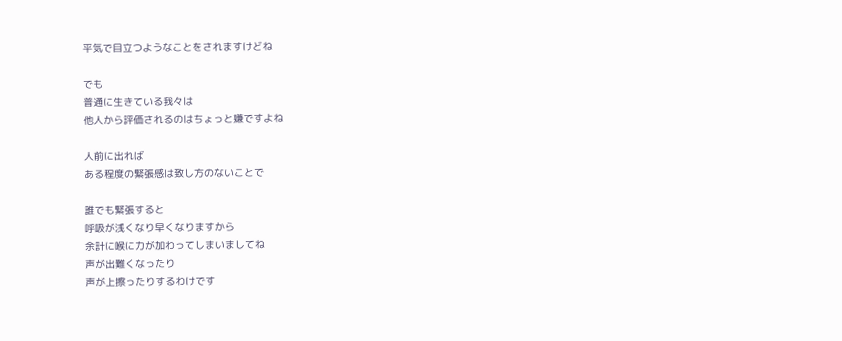平気で目立つようなことをされますけどね

でも
普通に生きている我々は
他人から評価されるのはちょっと嫌ですよね

人前に出れば
ある程度の緊張感は致し方のないことで

誰でも緊張すると
呼吸が浅くなり早くなりますから
余計に喉に力が加わってしまいましてね
声が出難くなったり
声が上擦ったりするわけです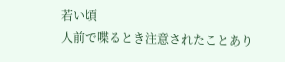若い頃
人前で喋るとき注意されたことあり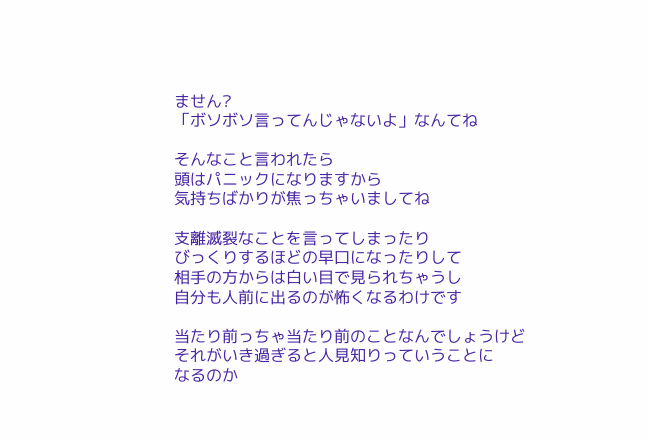ません?
「ボソボソ言ってんじゃないよ」なんてね

そんなこと言われたら
頭はパニックになりますから
気持ちばかりが焦っちゃいましてね

支離滅裂なことを言ってしまったり
びっくりするほどの早口になったりして
相手の方からは白い目で見られちゃうし
自分も人前に出るのが怖くなるわけです

当たり前っちゃ当たり前のことなんでしょうけど
それがいき過ぎると人見知りっていうことに
なるのか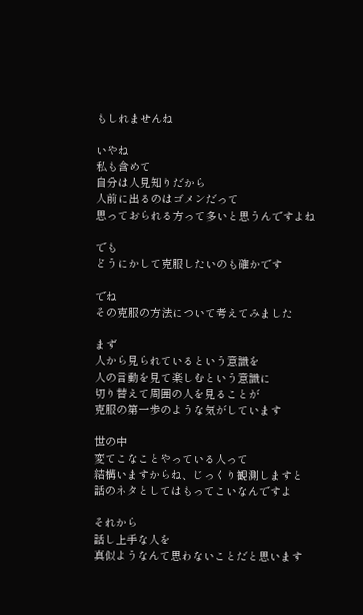もしれませんね

いやね
私も含めて
自分は人見知りだから
人前に出るのはゴメンだって
思っておられる方って多いと思うんですよね

でも
どうにかして克服したいのも確かです

でね
その克服の方法について考えてみました

まず
人から見られているという意識を
人の言動を見て楽しむという意識に
切り替えて周囲の人を見ることが
克服の第一歩のような気がしています

世の中
変てこなことやっている人って
結構いますからね、じっくり観測しますと
話のネタとしてはもってこいなんですよ

それから
話し上手な人を
真似ようなんて思わないことだと思います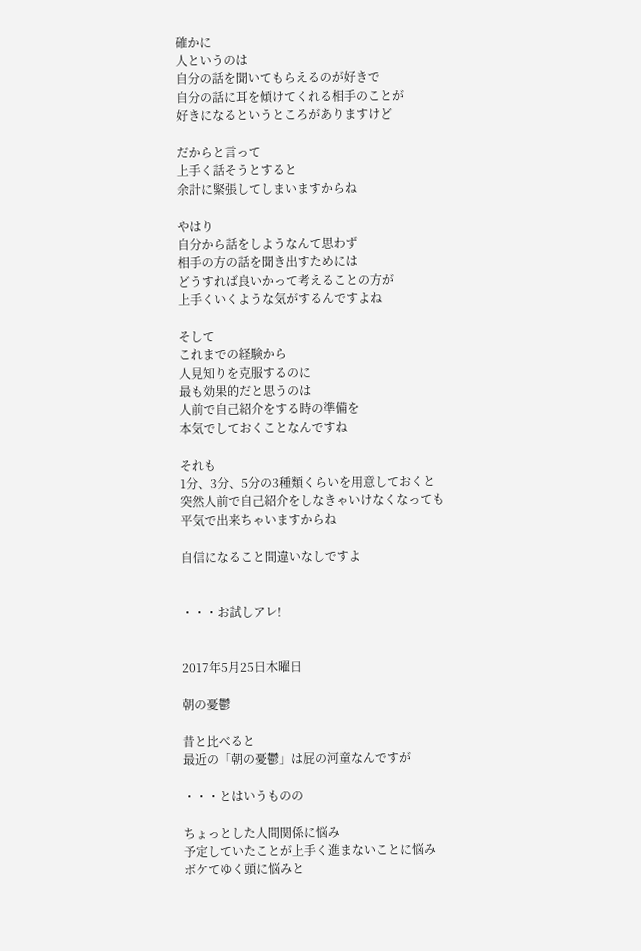確かに
人というのは
自分の話を聞いてもらえるのが好きで
自分の話に耳を傾けてくれる相手のことが
好きになるというところがありますけど

だからと言って
上手く話そうとすると
余計に緊張してしまいますからね

やはり
自分から話をしようなんて思わず
相手の方の話を聞き出すためには
どうすれば良いかって考えることの方が
上手くいくような気がするんですよね

そして
これまでの経験から
人見知りを克服するのに
最も効果的だと思うのは
人前で自己紹介をする時の準備を
本気でしておくことなんですね

それも
1分、3分、5分の3種類くらいを用意しておくと
突然人前で自己紹介をしなきゃいけなくなっても
平気で出来ちゃいますからね

自信になること間違いなしですよ


・・・お試しアレ!


2017年5月25日木曜日

朝の憂鬱

昔と比べると
最近の「朝の憂鬱」は屁の河童なんですが

・・・とはいうものの

ちょっとした人間関係に悩み
予定していたことが上手く進まないことに悩み
ボケてゆく頭に悩みと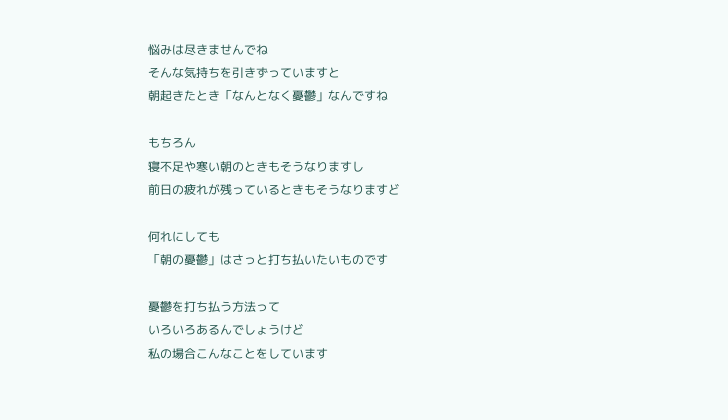悩みは尽きませんでね
そんな気持ちを引きずっていますと
朝起きたとき「なんとなく憂鬱」なんですね

もちろん
寝不足や寒い朝のときもそうなりますし
前日の疲れが残っているときもそうなりますど

何れにしても
「朝の憂鬱」はさっと打ち払いたいものです

憂鬱を打ち払う方法って
いろいろあるんでしょうけど
私の場合こんなことをしています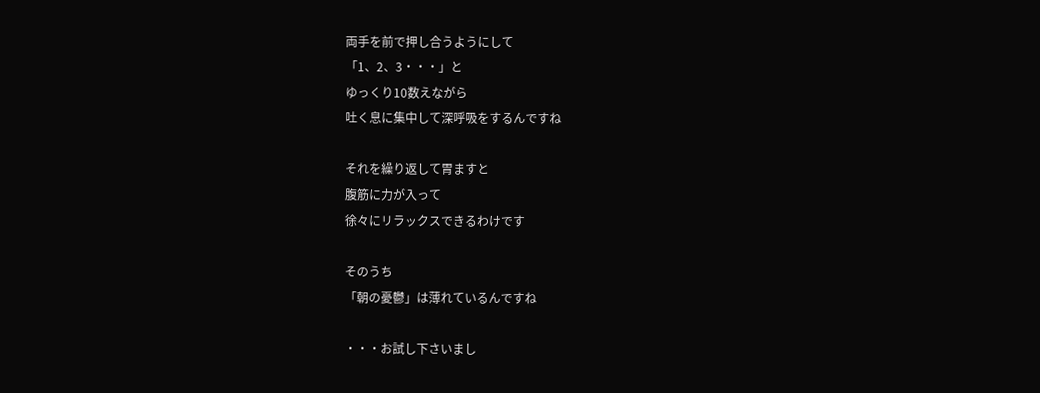両手を前で押し合うようにして
「1、2、3・・・」と
ゆっくり10数えながら
吐く息に集中して深呼吸をするんですね

それを繰り返して胃ますと
腹筋に力が入って
徐々にリラックスできるわけです

そのうち
「朝の憂鬱」は薄れているんですね

・・・お試し下さいまし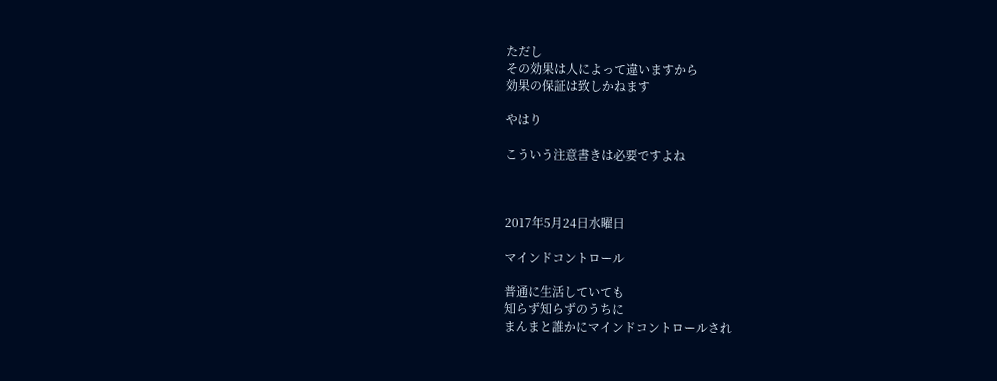ただし
その効果は人によって違いますから
効果の保証は致しかねます

やはり

こういう注意書きは必要ですよね



2017年5月24日水曜日

マインドコントロール

普通に生活していても
知らず知らずのうちに
まんまと誰かにマインドコントロールされ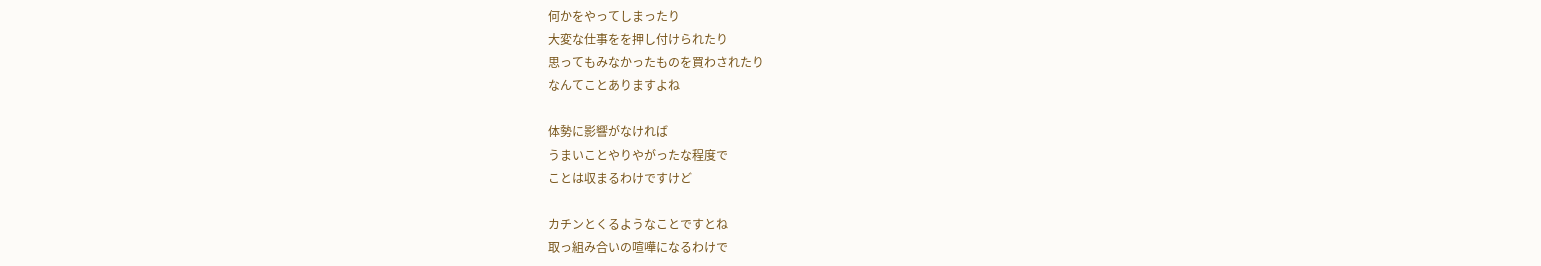何かをやってしまったり
大変な仕事をを押し付けられたり
思ってもみなかったものを買わされたり
なんてことありますよね

体勢に影響がなければ
うまいことやりやがったな程度で
ことは収まるわけですけど

カチンとくるようなことですとね
取っ組み合いの喧嘩になるわけで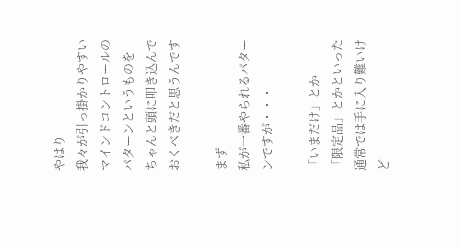やはり
我々が引っ掛かりやすい
マインドコントロールのパターンというものを
ちゃんと頭に叩き込んでおくべきだと思うんです

まず
私が一番やられるパターンですが・・・

「いまだけ」とか
「限定品」とかといった
通常では手に入り難いけど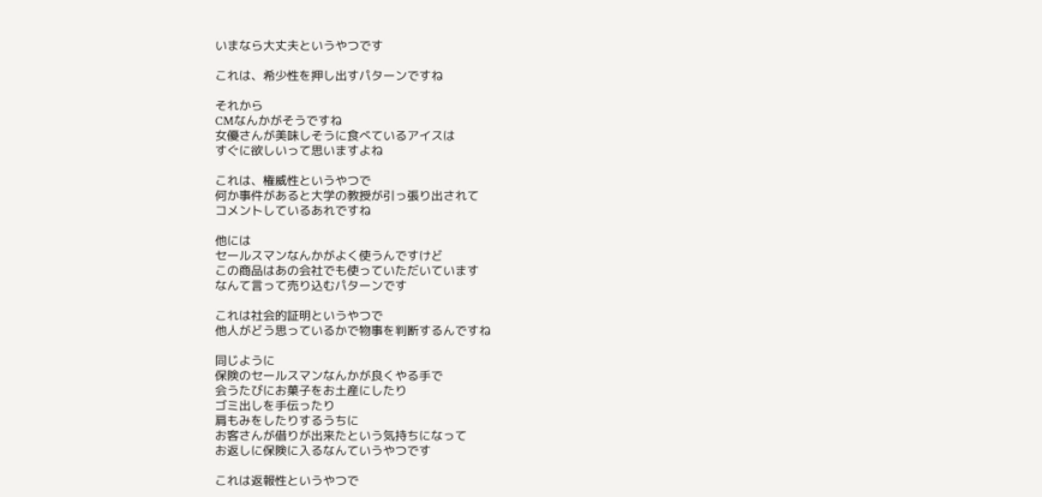いまなら大丈夫というやつです

これは、希少性を押し出すパターンですね

それから
CMなんかがそうですね
女優さんが美味しそうに食べているアイスは
すぐに欲しいって思いますよね

これは、権威性というやつで
何か事件があると大学の教授が引っ張り出されて
コメントしているあれですね

他には
セールスマンなんかがよく使うんですけど
この商品はあの会社でも使っていただいています
なんて言って売り込むパターンです

これは社会的証明というやつで
他人がどう思っているかで物事を判断するんですね

同じように
保険のセールスマンなんかが良くやる手で
会うたびにお菓子をお土産にしたり
ゴミ出しを手伝ったり
肩もみをしたりするうちに
お客さんが借りが出来たという気持ちになって
お返しに保険に入るなんていうやつです

これは返報性というやつで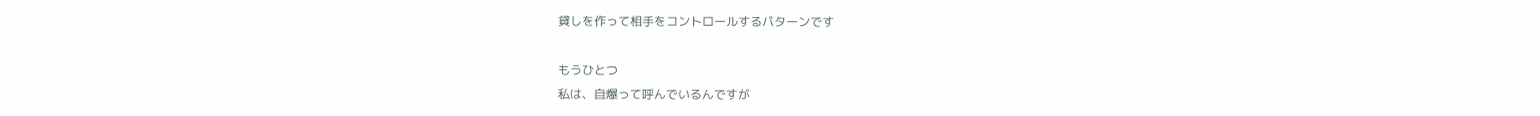貸しを作って相手をコントロールするパターンです

もうひとつ
私は、自爆って呼んでいるんですが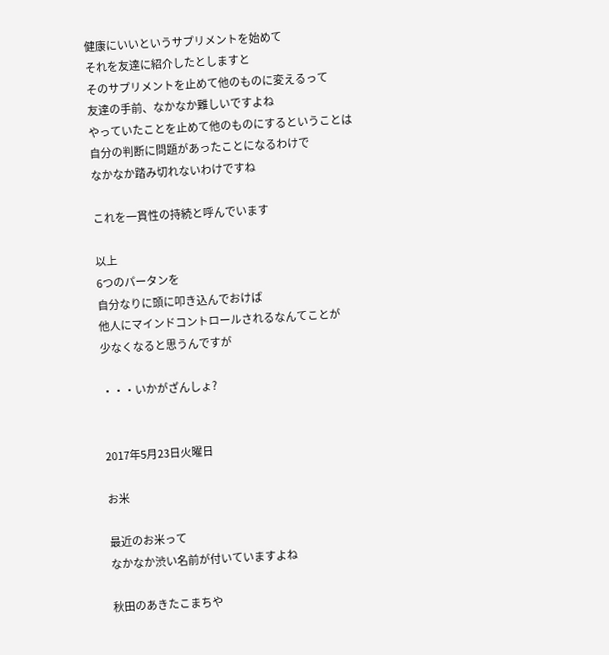健康にいいというサプリメントを始めて
それを友達に紹介したとしますと
そのサプリメントを止めて他のものに変えるって
友達の手前、なかなか難しいですよね
やっていたことを止めて他のものにするということは
自分の判断に問題があったことになるわけで
なかなか踏み切れないわけですね

これを一貫性の持続と呼んでいます

以上
6つのパータンを
自分なりに頭に叩き込んでおけば
他人にマインドコントロールされるなんてことが
少なくなると思うんですが

・・・いかがざんしょ?


2017年5月23日火曜日

お米

最近のお米って
なかなか渋い名前が付いていますよね

秋田のあきたこまちや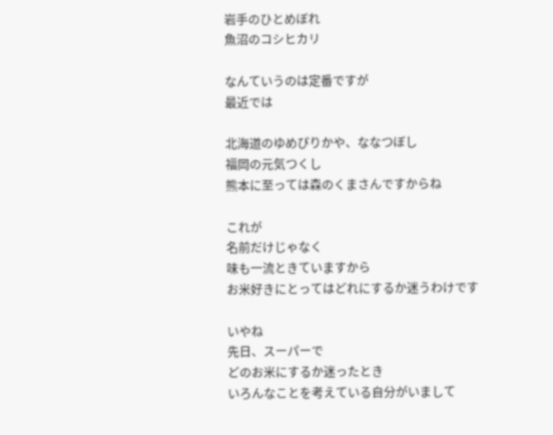岩手のひとめぼれ
魚沼のコシヒカリ

なんていうのは定番ですが
最近では

北海道のゆめぴりかや、ななつぼし
福岡の元気つくし
熊本に至っては森のくまさんですからね

これが
名前だけじゃなく
味も一流ときていますから
お米好きにとってはどれにするか迷うわけです

いやね
先日、スーパーで
どのお米にするか迷ったとき
いろんなことを考えている自分がいまして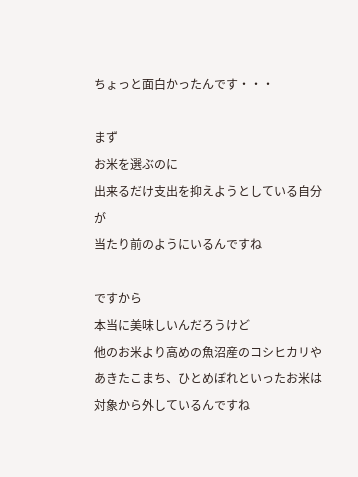ちょっと面白かったんです・・・

まず
お米を選ぶのに
出来るだけ支出を抑えようとしている自分が
当たり前のようにいるんですね

ですから
本当に美味しいんだろうけど
他のお米より高めの魚沼産のコシヒカリや
あきたこまち、ひとめぼれといったお米は
対象から外しているんですね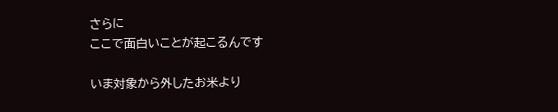さらに
ここで面白いことが起こるんです

いま対象から外したお米より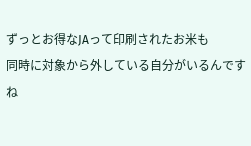ずっとお得なJAって印刷されたお米も
同時に対象から外している自分がいるんですね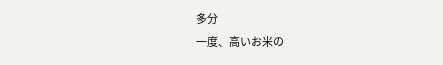多分
一度、高いお米の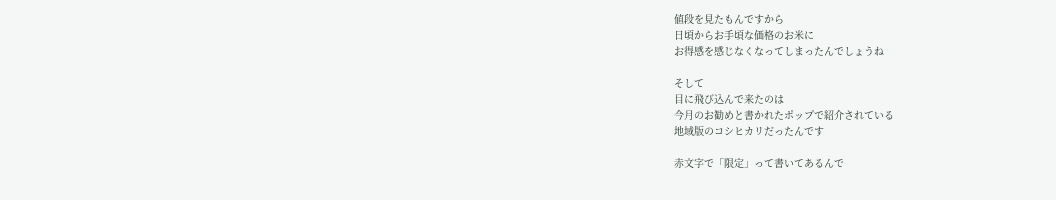値段を見たもんですから
日頃からお手頃な価格のお米に
お得感を感じなくなってしまったんでしょうね

そして
目に飛び込んで来たのは
今月のお勧めと書かれたポップで紹介されている
地域版のコシヒカリだったんです

赤文字で「限定」って書いてあるんで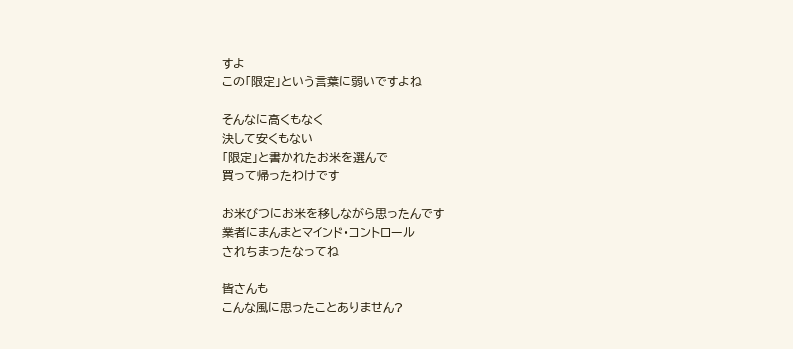すよ
この「限定」という言葉に弱いですよね

そんなに高くもなく
決して安くもない
「限定」と書かれたお米を選んで
買って帰ったわけです

お米びつにお米を移しながら思ったんです
業者にまんまとマインド・コントロール
されちまったなってね

皆さんも
こんな風に思ったことありません?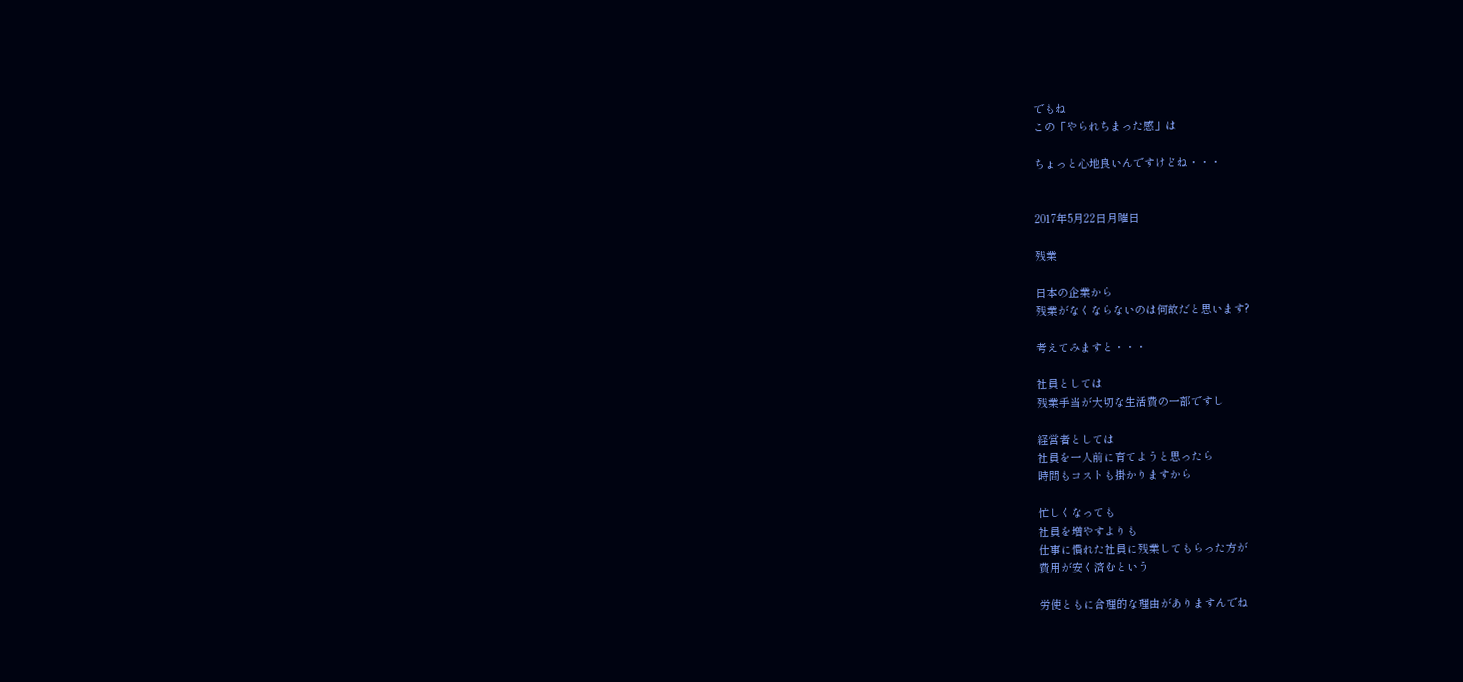でもね
この「やられちまった感」は

ちょっと心地良いんですけどね・・・


2017年5月22日月曜日

残業

日本の企業から
残業がなくならないのは何故だと思います?

考えてみますと・・・

社員としては
残業手当が大切な生活費の一部ですし

経営者としては
社員を一人前に育てようと思ったら
時間もコストも掛かりますから

忙しくなっても
社員を増やすよりも
仕事に慣れた社員に残業してもらった方が
費用が安く済むという

労使ともに合理的な理由がありますんでね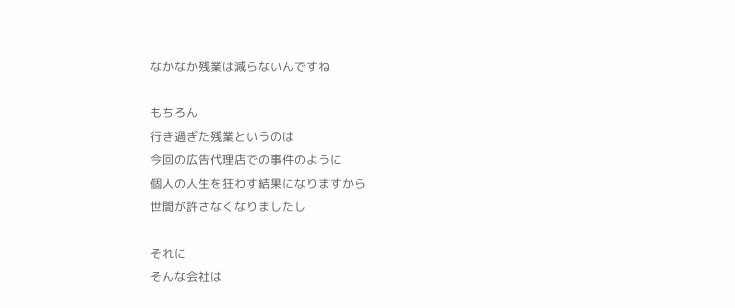なかなか残業は減らないんですね

もちろん
行き過ぎた残業というのは
今回の広告代理店での事件のように
個人の人生を狂わす結果になりますから
世間が許さなくなりましたし

それに
そんな会社は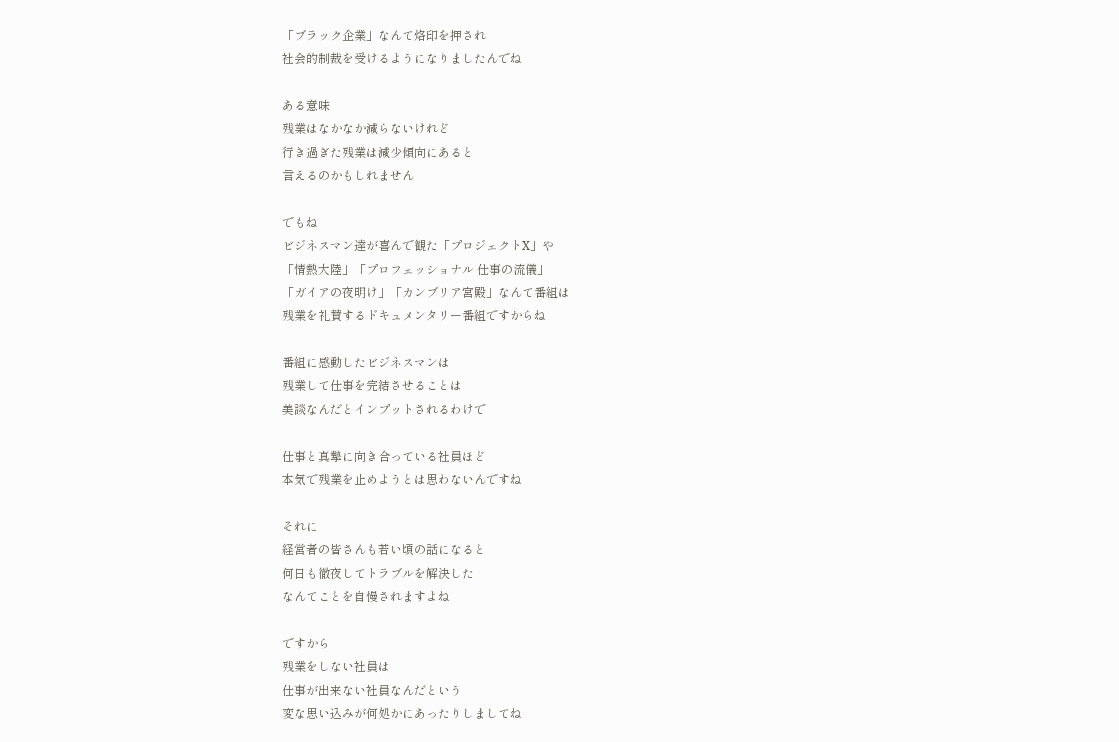「ブラック企業」なんて烙印を押され
社会的制裁を受けるようになりましたんでね

ある意味
残業はなかなか減らないけれど
行き過ぎた残業は減少傾向にあると
言えるのかもしれません

でもね
ビジネスマン達が喜んで観た「プロジェクトX」や
「情熱大陸」「プロフェッショナル 仕事の流儀」
「ガイアの夜明け」「カンブリア宮殿」なんて番組は
残業を礼賛するドキュメンタリー番組ですからね

番組に感動したビジネスマンは
残業して仕事を完結させることは
美談なんだとインプットされるわけで

仕事と真摯に向き合っている社員ほど
本気で残業を止めようとは思わないんですね

それに
経営者の皆さんも若い頃の話になると
何日も徹夜してトラブルを解決した
なんてことを自慢されますよね

ですから
残業をしない社員は
仕事が出来ない社員なんだという
変な思い込みが何処かにあったりしましてね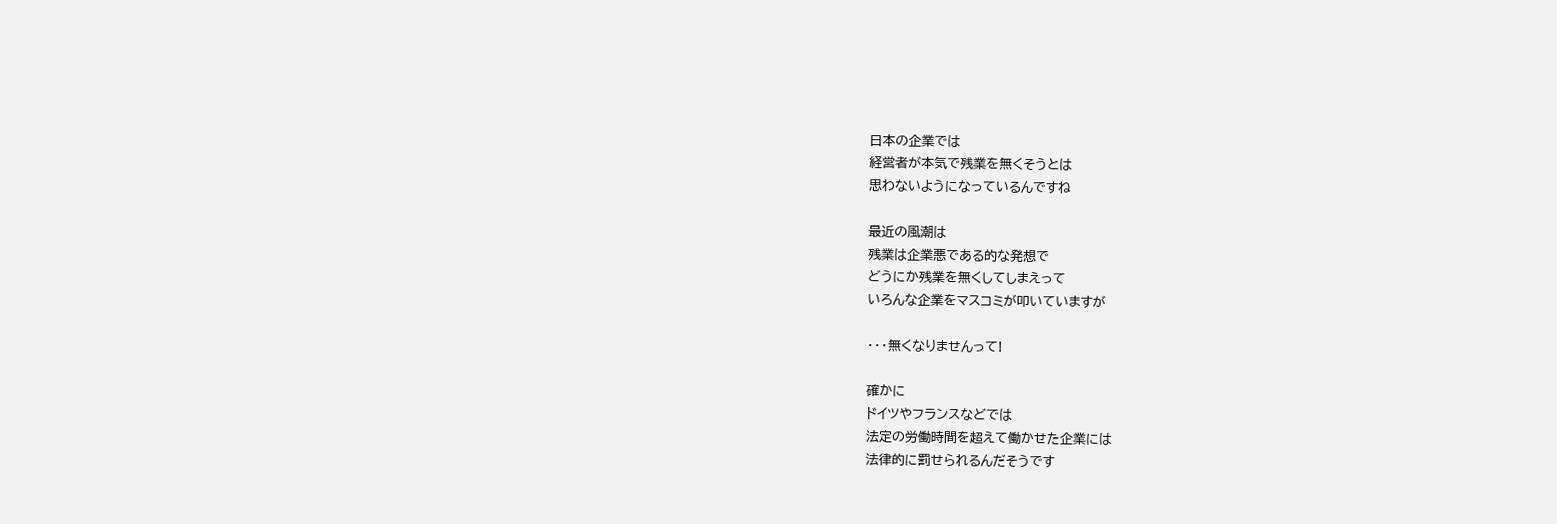日本の企業では
経営者が本気で残業を無くそうとは
思わないようになっているんですね

最近の風潮は
残業は企業悪である的な発想で
どうにか残業を無くしてしまえって
いろんな企業をマスコミが叩いていますが

・・・無くなりませんって!

確かに
ドイツやフランスなどでは
法定の労働時間を超えて働かせた企業には
法律的に罰せられるんだそうです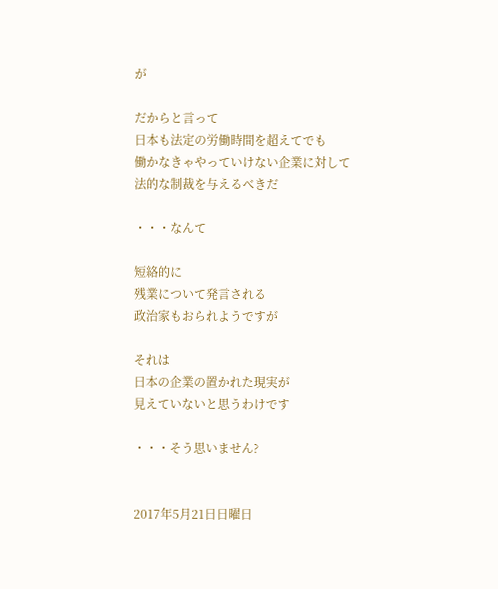が

だからと言って
日本も法定の労働時間を超えてでも
働かなきゃやっていけない企業に対して
法的な制裁を与えるべきだ

・・・なんて

短絡的に
残業について発言される
政治家もおられようですが

それは
日本の企業の置かれた現実が
見えていないと思うわけです

・・・そう思いません?


2017年5月21日日曜日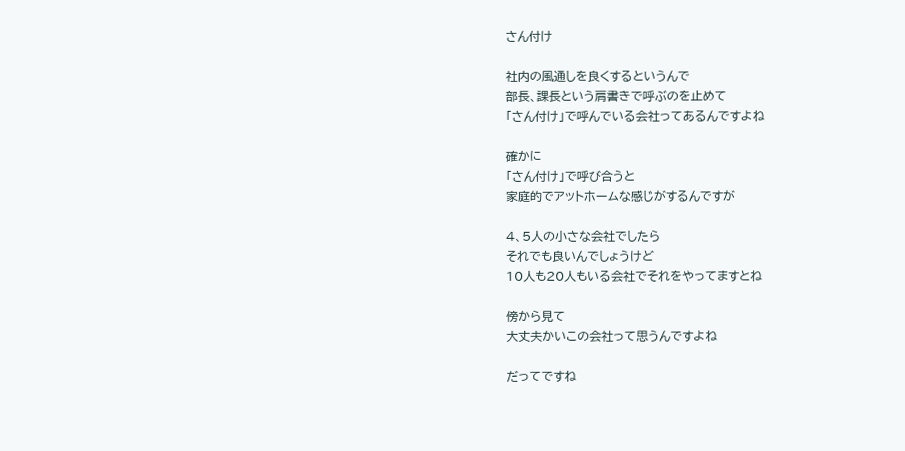さん付け

社内の風通しを良くするというんで
部長、課長という肩書きで呼ぶのを止めて
「さん付け」で呼んでいる会社ってあるんですよね

確かに
「さん付け」で呼び合うと
家庭的でアットホームな感じがするんですが

4、5人の小さな会社でしたら
それでも良いんでしょうけど
10人も20人もいる会社でそれをやってますとね

傍から見て
大丈夫かいこの会社って思うんですよね

だってですね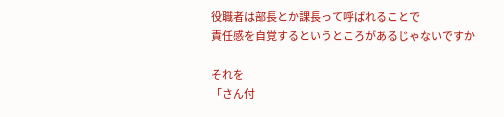役職者は部長とか課長って呼ばれることで
責任感を自覚するというところがあるじゃないですか

それを
「さん付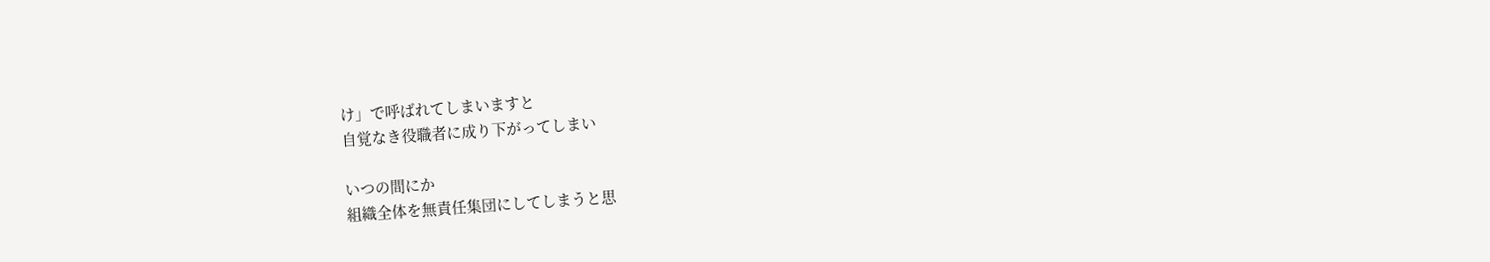け」で呼ばれてしまいますと
自覚なき役職者に成り下がってしまい

いつの間にか
組織全体を無責任集団にしてしまうと思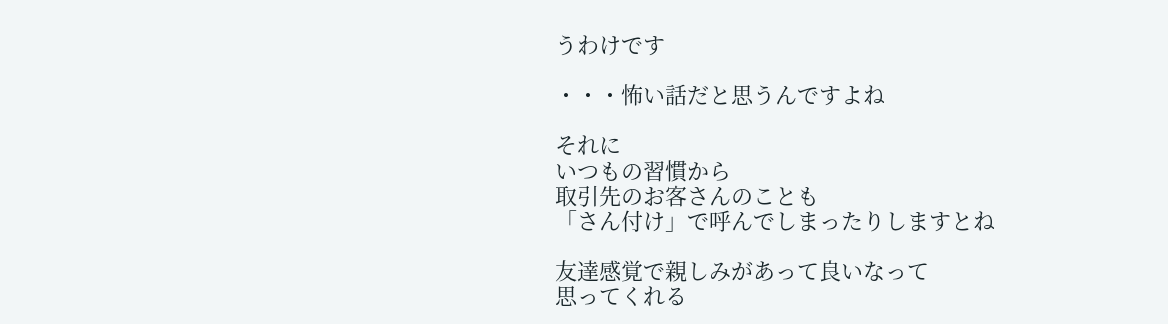うわけです

・・・怖い話だと思うんですよね

それに
いつもの習慣から
取引先のお客さんのことも
「さん付け」で呼んでしまったりしますとね

友達感覚で親しみがあって良いなって
思ってくれる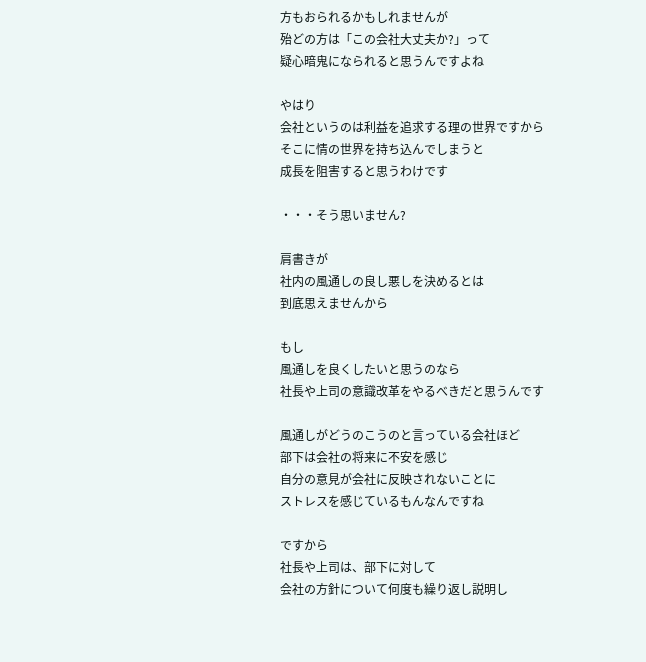方もおられるかもしれませんが
殆どの方は「この会社大丈夫か?」って
疑心暗鬼になられると思うんですよね

やはり
会社というのは利益を追求する理の世界ですから
そこに情の世界を持ち込んでしまうと
成長を阻害すると思うわけです

・・・そう思いません?

肩書きが
社内の風通しの良し悪しを決めるとは
到底思えませんから

もし
風通しを良くしたいと思うのなら
社長や上司の意識改革をやるべきだと思うんです

風通しがどうのこうのと言っている会社ほど
部下は会社の将来に不安を感じ
自分の意見が会社に反映されないことに
ストレスを感じているもんなんですね

ですから
社長や上司は、部下に対して
会社の方針について何度も繰り返し説明し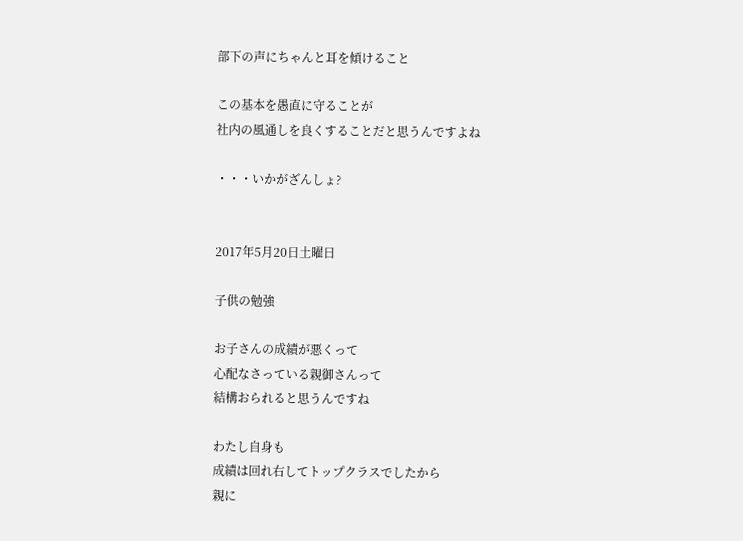部下の声にちゃんと耳を傾けること

この基本を愚直に守ることが
社内の風通しを良くすることだと思うんですよね

・・・いかがざんしょ?


2017年5月20日土曜日

子供の勉強

お子さんの成績が悪くって
心配なさっている親御さんって
結構おられると思うんですね

わたし自身も
成績は回れ右してトップクラスでしたから
親に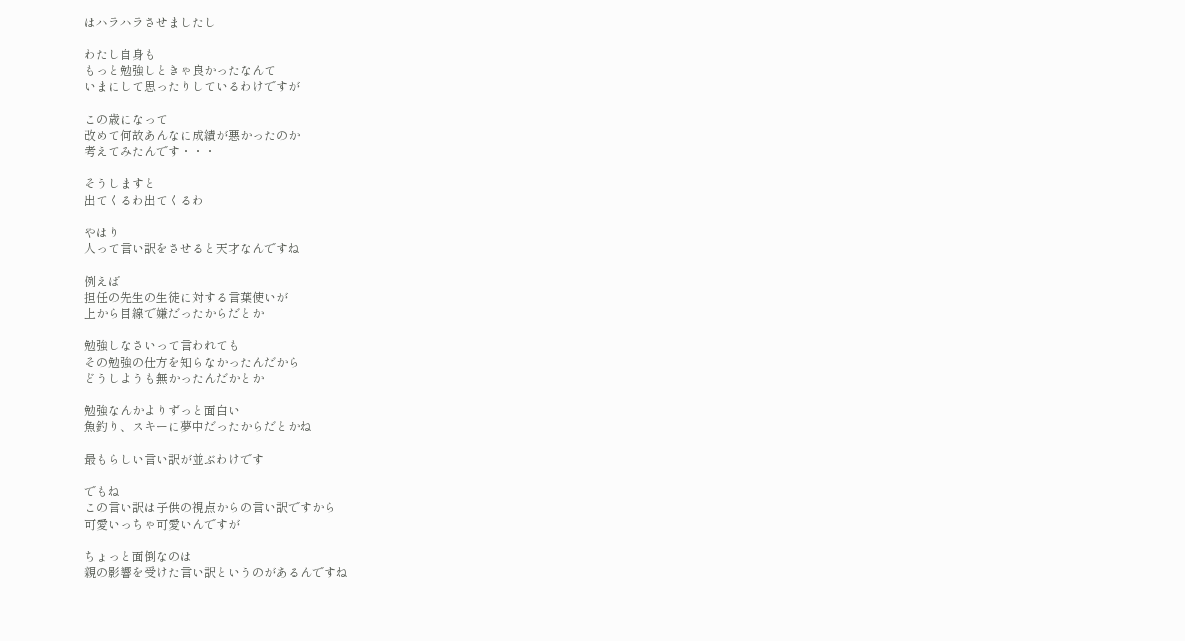はハラハラさせましたし

わたし自身も
もっと勉強しときゃ良かったなんて
いまにして思ったりしているわけですが

この歳になって
改めて何故あんなに成績が悪かったのか
考えてみたんです・・・

そうしますと
出てくるわ出てくるわ

やはり
人って言い訳をさせると天才なんですね

例えば
担任の先生の生徒に対する言葉使いが
上から目線で嫌だったからだとか

勉強しなさいって言われても
その勉強の仕方を知らなかったんだから
どうしようも無かったんだかとか

勉強なんかよりずっと面白い
魚釣り、スキーに夢中だったからだとかね

最もらしい言い訳が並ぶわけです

でもね
この言い訳は子供の視点からの言い訳ですから
可愛いっちゃ可愛いんですが

ちょっと面倒なのは
親の影響を受けた言い訳というのがあるんですね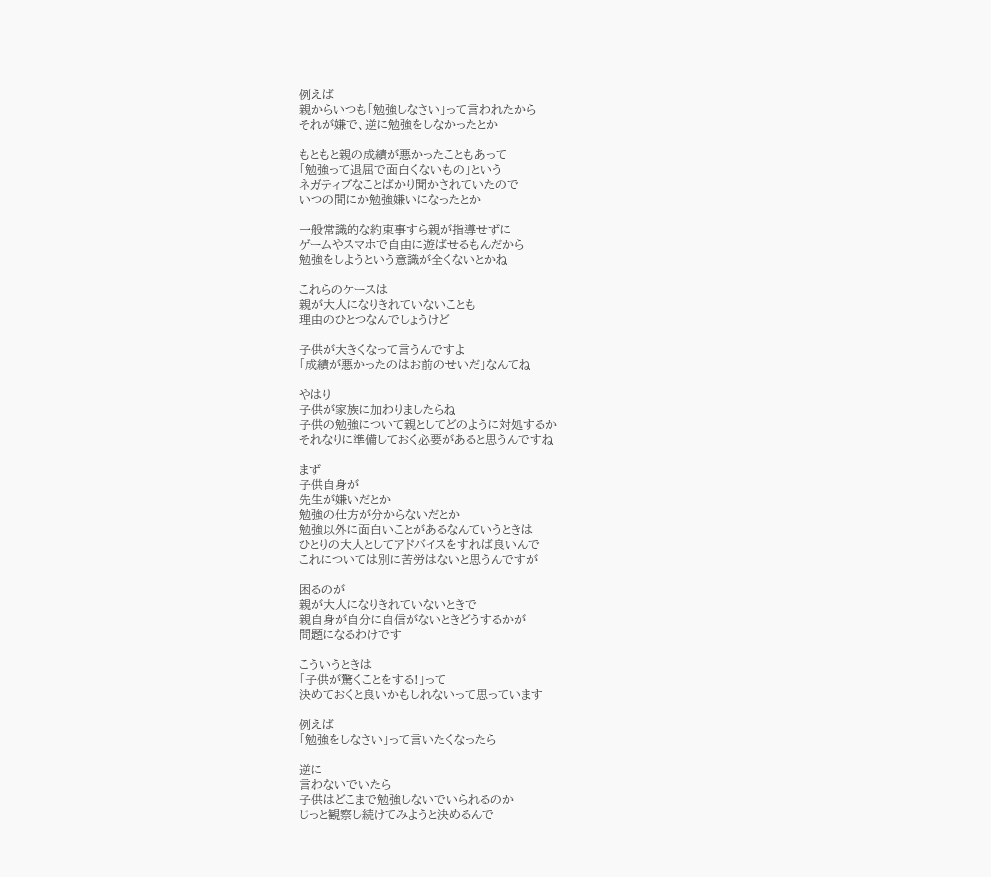例えば
親からいつも「勉強しなさい」って言われたから
それが嫌で、逆に勉強をしなかったとか

もともと親の成績が悪かったこともあって
「勉強って退屈で面白くないもの」という
ネガティブなことばかり聞かされていたので
いつの間にか勉強嫌いになったとか

一般常識的な約束事すら親が指導せずに
ゲームやスマホで自由に遊ばせるもんだから
勉強をしようという意識が全くないとかね

これらのケースは
親が大人になりきれていないことも
理由のひとつなんでしょうけど

子供が大きくなって言うんですよ
「成績が悪かったのはお前のせいだ」なんてね

やはり
子供が家族に加わりましたらね
子供の勉強について親としてどのように対処するか
それなりに準備しておく必要があると思うんですね

まず
子供自身が
先生が嫌いだとか
勉強の仕方が分からないだとか
勉強以外に面白いことがあるなんていうときは
ひとりの大人としてアドバイスをすれば良いんで
これについては別に苦労はないと思うんですが

困るのが
親が大人になりきれていないときで
親自身が自分に自信がないときどうするかが
問題になるわけです

こういうときは
「子供が驚くことをする!」って
決めておくと良いかもしれないって思っています

例えば
「勉強をしなさい」って言いたくなったら

逆に
言わないでいたら
子供はどこまで勉強しないでいられるのか
じっと観察し続けてみようと決めるんで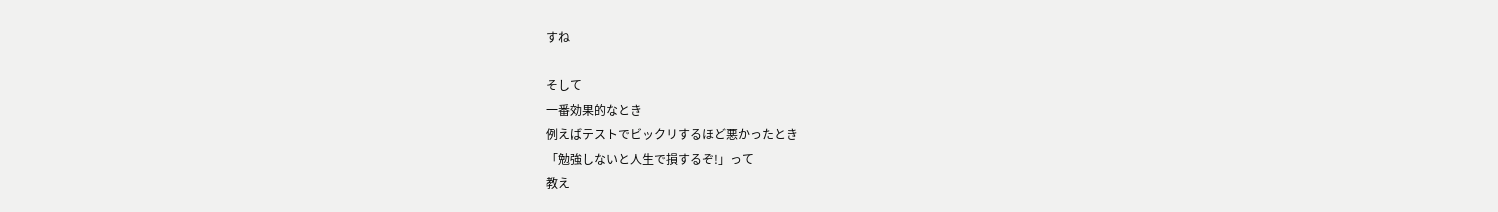すね

そして
一番効果的なとき
例えばテストでビックリするほど悪かったとき
「勉強しないと人生で損するぞ!」って
教え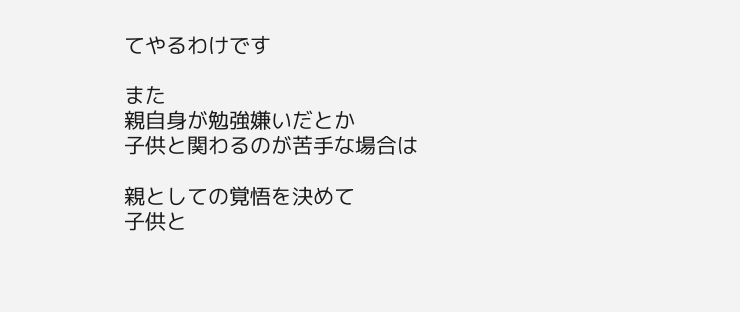てやるわけです

また
親自身が勉強嫌いだとか
子供と関わるのが苦手な場合は

親としての覚悟を決めて
子供と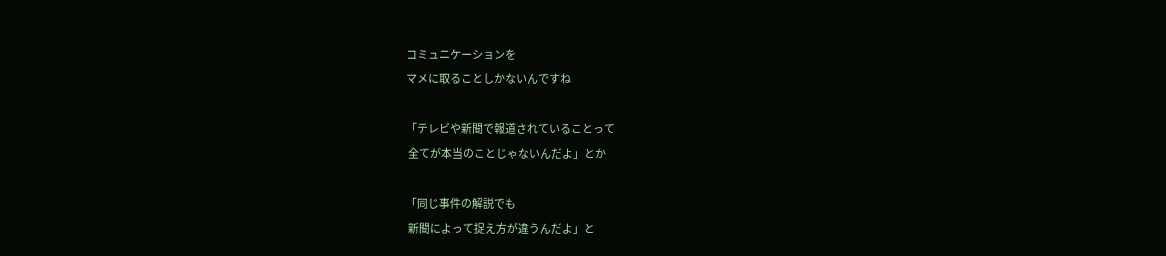コミュニケーションを
マメに取ることしかないんですね

「テレビや新聞で報道されていることって
 全てが本当のことじゃないんだよ」とか

「同じ事件の解説でも
 新聞によって捉え方が違うんだよ」と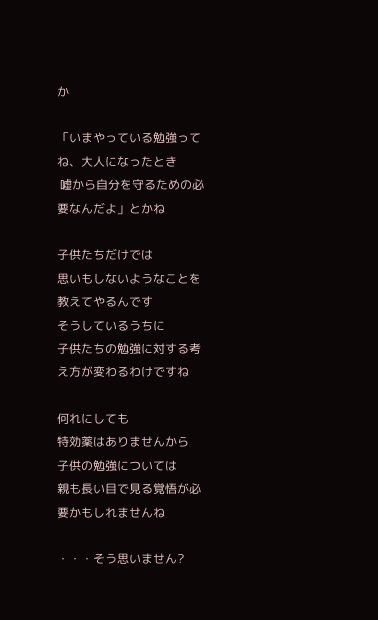か

「いまやっている勉強ってね、大人になったとき
 嘘から自分を守るための必要なんだよ」とかね

子供たちだけでは
思いもしないようなことを教えてやるんです
そうしているうちに
子供たちの勉強に対する考え方が変わるわけですね

何れにしても
特効薬はありませんから
子供の勉強については
親も長い目で見る覚悟が必要かもしれませんね

・・・そう思いません?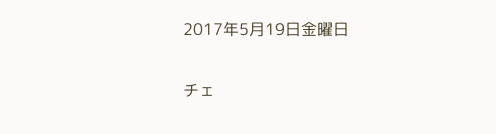2017年5月19日金曜日

チェ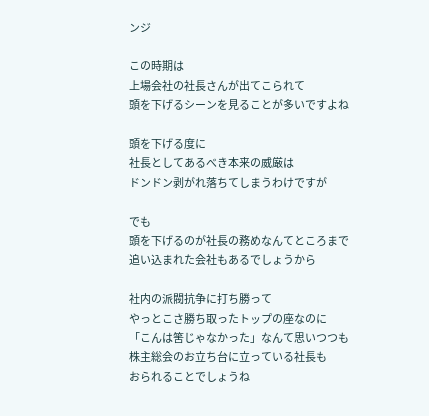ンジ

この時期は
上場会社の社長さんが出てこられて
頭を下げるシーンを見ることが多いですよね

頭を下げる度に
社長としてあるべき本来の威厳は
ドンドン剥がれ落ちてしまうわけですが

でも
頭を下げるのが社長の務めなんてところまで
追い込まれた会社もあるでしょうから

社内の派閥抗争に打ち勝って
やっとこさ勝ち取ったトップの座なのに
「こんは筈じゃなかった」なんて思いつつも
株主総会のお立ち台に立っている社長も
おられることでしょうね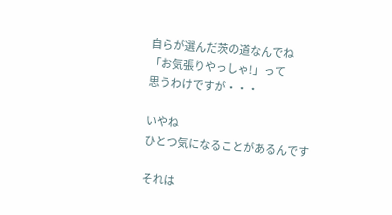自らが選んだ茨の道なんでね
「お気張りやっしゃ!」って
思うわけですが・・・

いやね
ひとつ気になることがあるんです

それは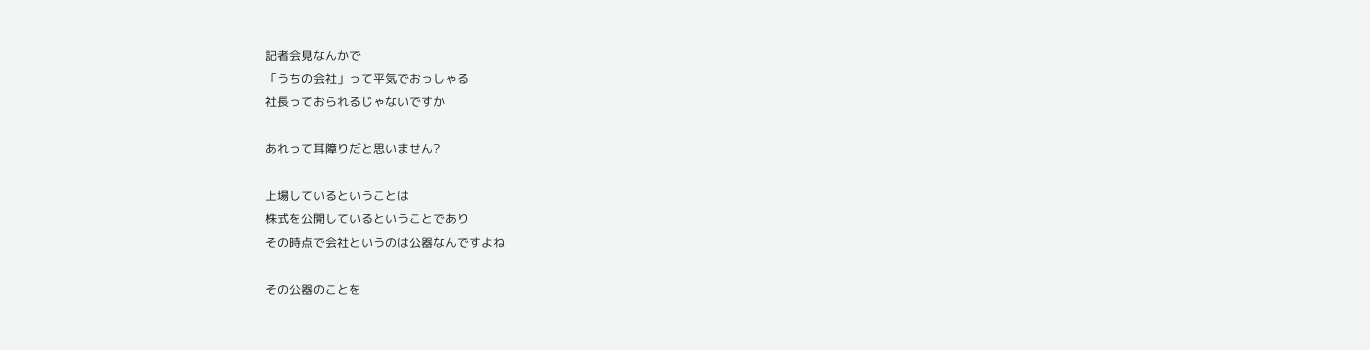記者会見なんかで
「うちの会社」って平気でおっしゃる
社長っておられるじゃないですか

あれって耳障りだと思いません?

上場しているということは
株式を公開しているということであり
その時点で会社というのは公器なんですよね

その公器のことを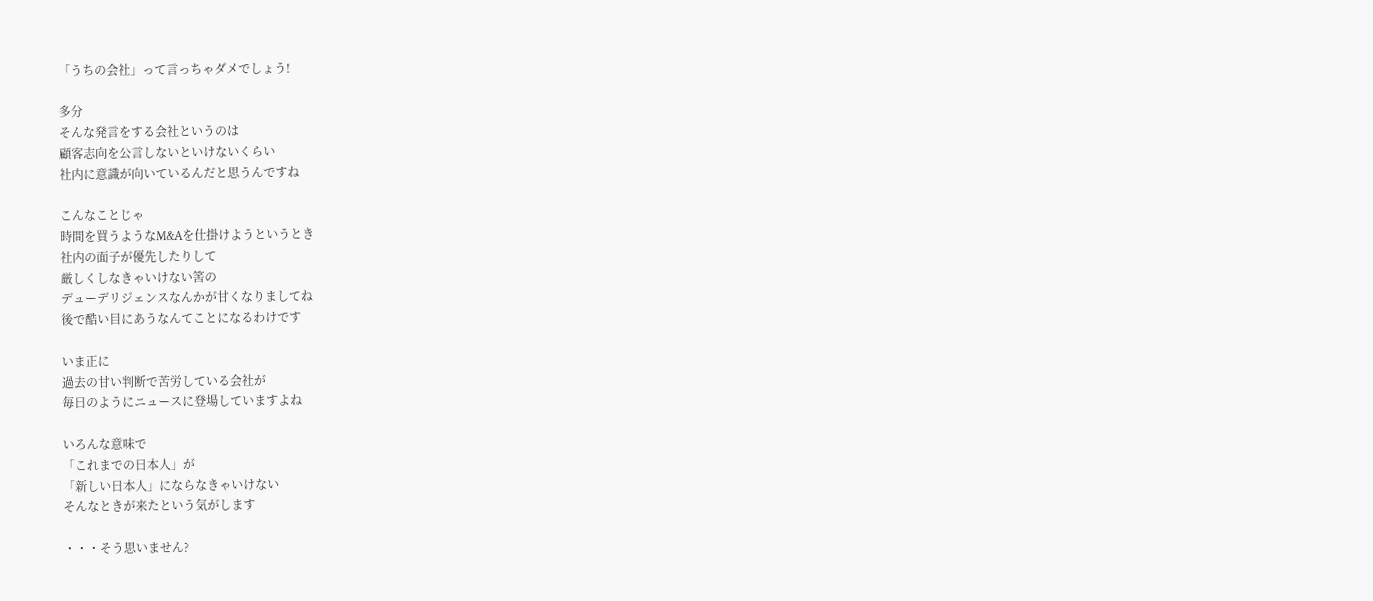「うちの会社」って言っちゃダメでしょう!

多分
そんな発言をする会社というのは
顧客志向を公言しないといけないくらい
社内に意識が向いているんだと思うんですね

こんなことじゃ
時間を買うようなM&Aを仕掛けようというとき
社内の面子が優先したりして
厳しくしなきゃいけない筈の
デューデリジェンスなんかが甘くなりましてね
後で酷い目にあうなんてことになるわけです

いま正に
過去の甘い判断で苦労している会社が
毎日のようにニュースに登場していますよね

いろんな意味で
「これまでの日本人」が
「新しい日本人」にならなきゃいけない
そんなときが来たという気がします

・・・そう思いません?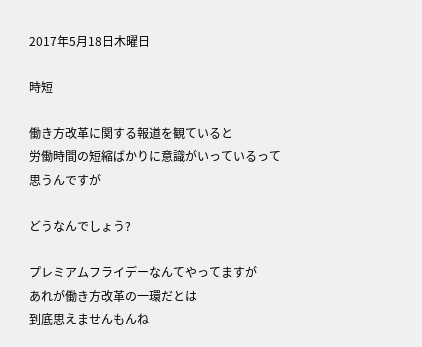2017年5月18日木曜日

時短

働き方改革に関する報道を観ていると
労働時間の短縮ばかりに意識がいっているって
思うんですが

どうなんでしょう?

プレミアムフライデーなんてやってますが
あれが働き方改革の一環だとは
到底思えませんもんね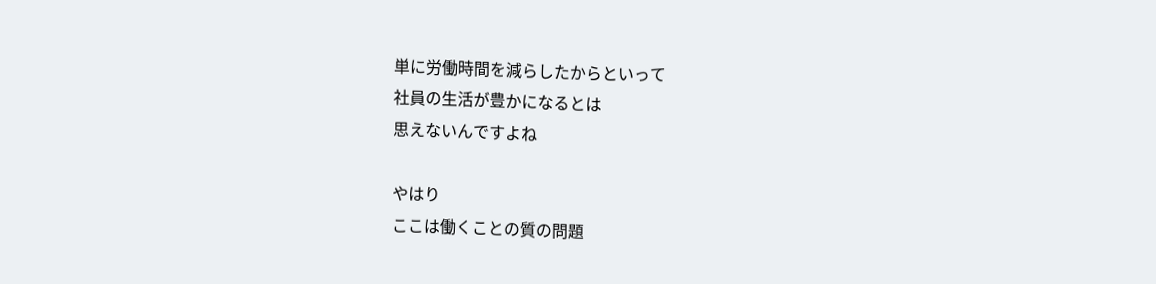単に労働時間を減らしたからといって
社員の生活が豊かになるとは
思えないんですよね

やはり
ここは働くことの質の問題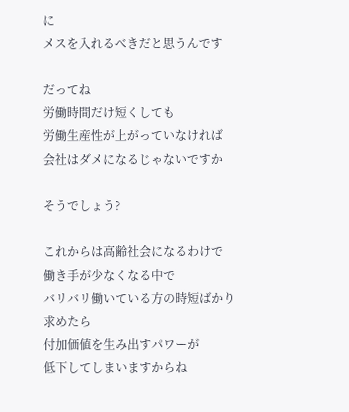に
メスを入れるべきだと思うんです

だってね
労働時間だけ短くしても
労働生産性が上がっていなければ
会社はダメになるじゃないですか

そうでしょう?

これからは高齢社会になるわけで
働き手が少なくなる中で
バリバリ働いている方の時短ばかり求めたら
付加価値を生み出すパワーが
低下してしまいますからね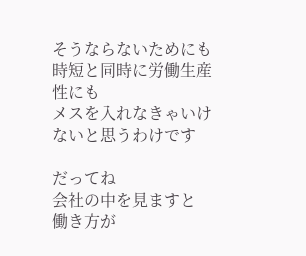そうならないためにも
時短と同時に労働生産性にも
メスを入れなきゃいけないと思うわけです

だってね
会社の中を見ますと
働き方が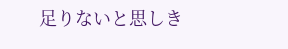足りないと思しき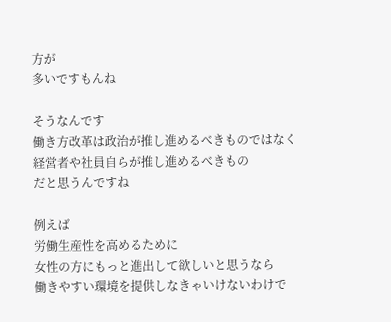方が
多いですもんね

そうなんです
働き方改革は政治が推し進めるべきものではなく
経営者や社員自らが推し進めるべきもの
だと思うんですね

例えば
労働生産性を高めるために
女性の方にもっと進出して欲しいと思うなら
働きやすい環境を提供しなきゃいけないわけで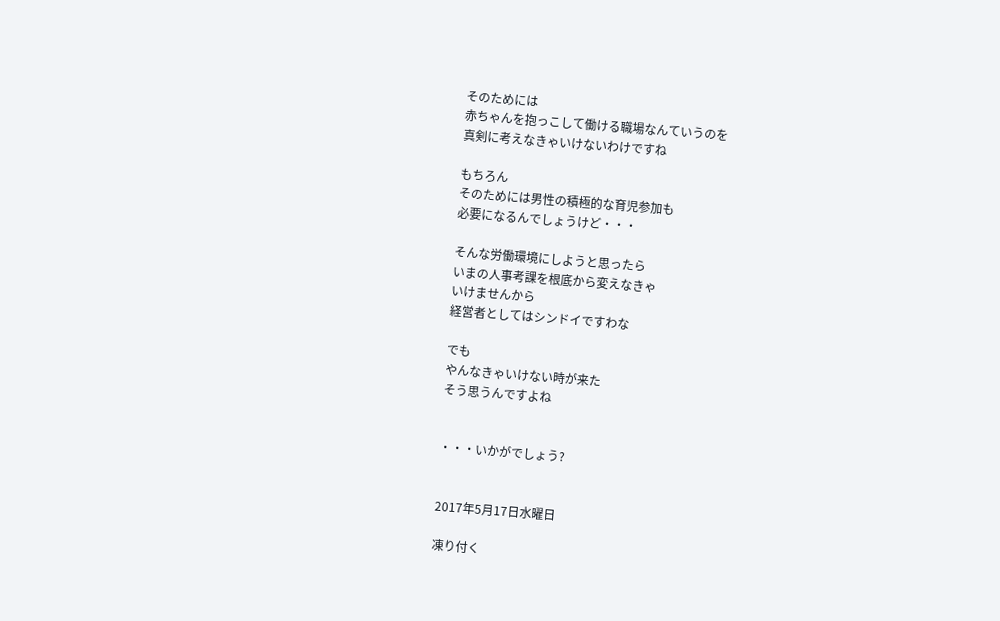そのためには
赤ちゃんを抱っこして働ける職場なんていうのを
真剣に考えなきゃいけないわけですね

もちろん
そのためには男性の積極的な育児参加も
必要になるんでしょうけど・・・

そんな労働環境にしようと思ったら
いまの人事考課を根底から変えなきゃ
いけませんから
経営者としてはシンドイですわな

でも
やんなきゃいけない時が来た
そう思うんですよね


・・・いかがでしょう?


2017年5月17日水曜日

凍り付く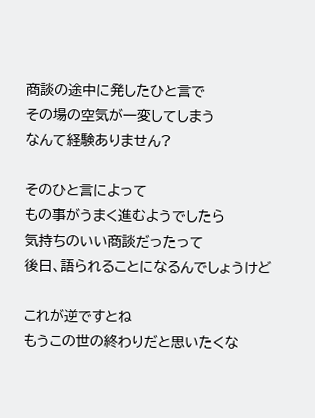商談の途中に発したひと言で
その場の空気が一変してしまう
なんて経験ありません?

そのひと言によって
もの事がうまく進むようでしたら
気持ちのいい商談だったって
後日、語られることになるんでしょうけど

これが逆ですとね
もうこの世の終わりだと思いたくな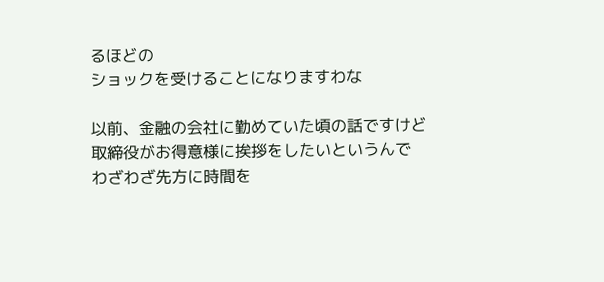るほどの
ショックを受けることになりますわな

以前、金融の会社に勤めていた頃の話ですけど
取締役がお得意様に挨拶をしたいというんで
わざわざ先方に時間を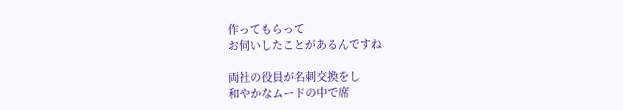作ってもらって
お伺いしたことがあるんですね

両社の役員が名刺交換をし
和やかなムードの中で席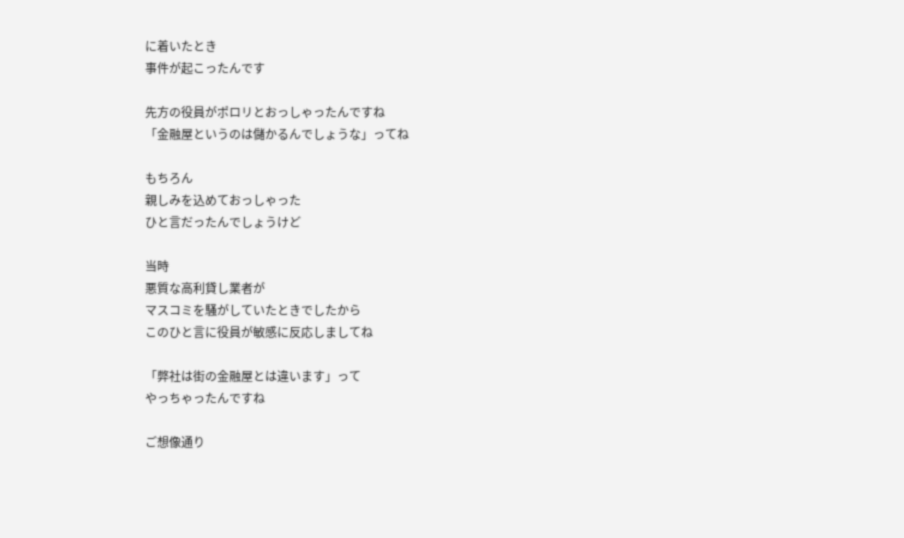に着いたとき
事件が起こったんです

先方の役員がポロリとおっしゃったんですね
「金融屋というのは儲かるんでしょうな」ってね

もちろん
親しみを込めておっしゃった
ひと言だったんでしょうけど

当時
悪質な高利貸し業者が
マスコミを騒がしていたときでしたから
このひと言に役員が敏感に反応しましてね

「弊社は街の金融屋とは違います」って
やっちゃったんですね

ご想像通り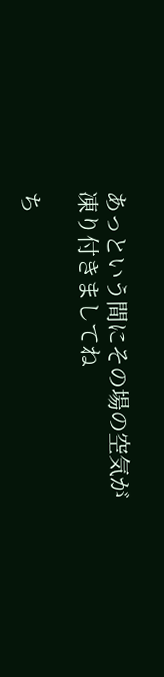あっという間にその場の空気が
凍り付きましてね

ち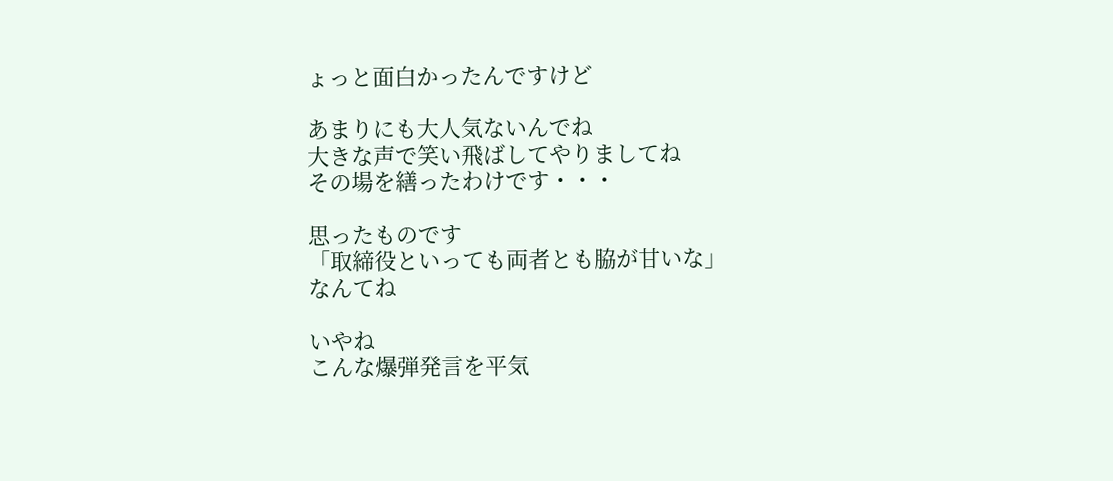ょっと面白かったんですけど

あまりにも大人気ないんでね
大きな声で笑い飛ばしてやりましてね
その場を繕ったわけです・・・

思ったものです
「取締役といっても両者とも脇が甘いな」
なんてね

いやね
こんな爆弾発言を平気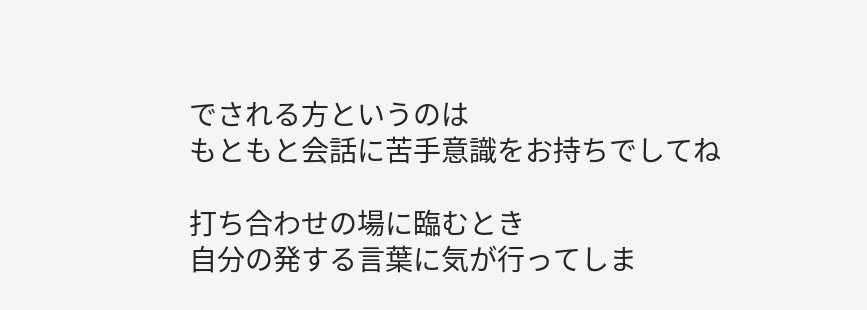でされる方というのは
もともと会話に苦手意識をお持ちでしてね

打ち合わせの場に臨むとき
自分の発する言葉に気が行ってしま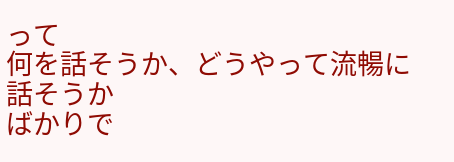って
何を話そうか、どうやって流暢に話そうか
ばかりで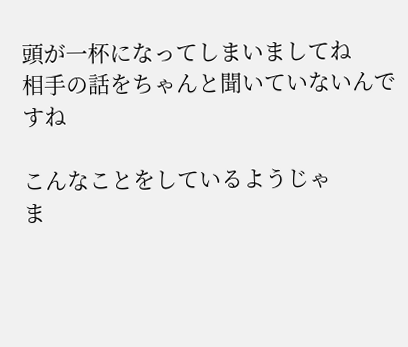頭が一杯になってしまいましてね
相手の話をちゃんと聞いていないんですね

こんなことをしているようじゃ
ま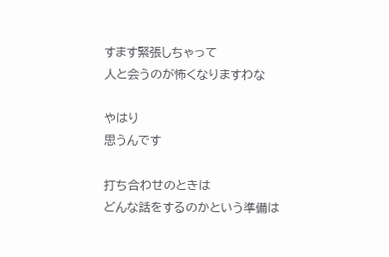すます緊張しちゃって
人と会うのが怖くなりますわな

やはり
思うんです

打ち合わせのときは
どんな話をするのかという準備は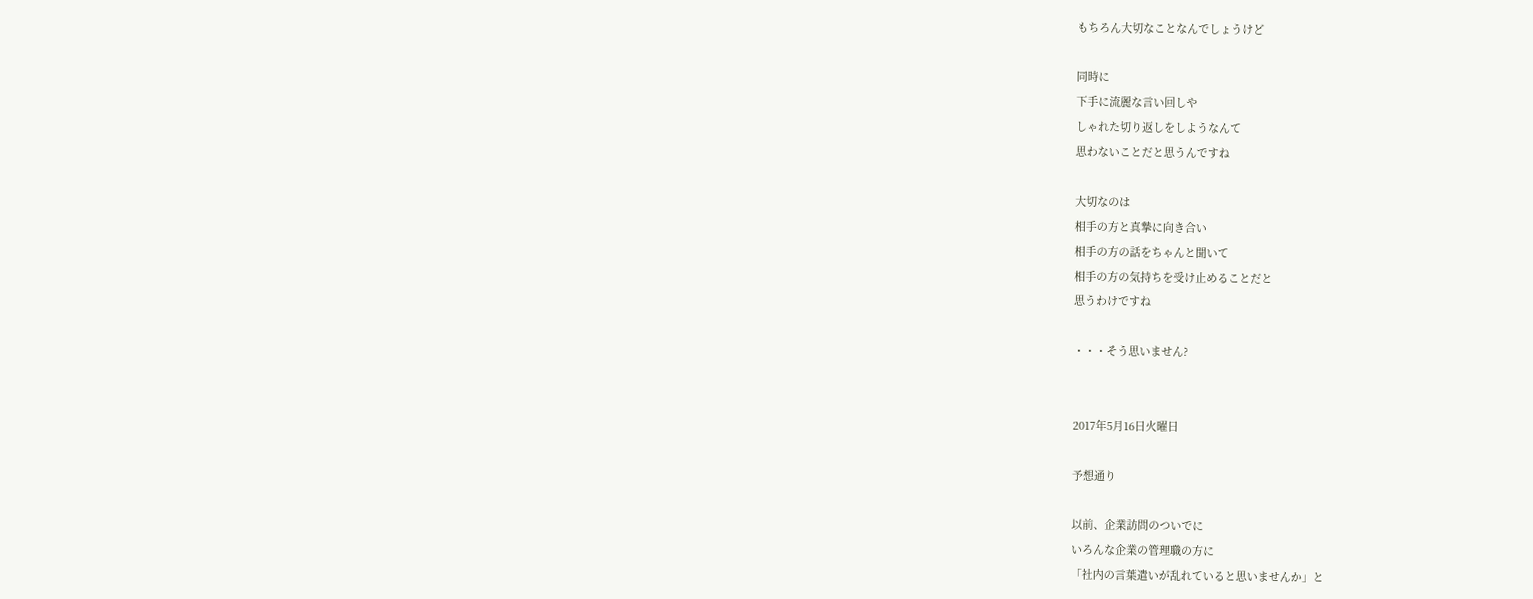もちろん大切なことなんでしょうけど

同時に
下手に流麗な言い回しや
しゃれた切り返しをしようなんて
思わないことだと思うんですね

大切なのは
相手の方と真摯に向き合い
相手の方の話をちゃんと聞いて
相手の方の気持ちを受け止めることだと
思うわけですね

・・・そう思いません?


2017年5月16日火曜日

予想通り

以前、企業訪問のついでに
いろんな企業の管理職の方に
「社内の言葉遣いが乱れていると思いませんか」と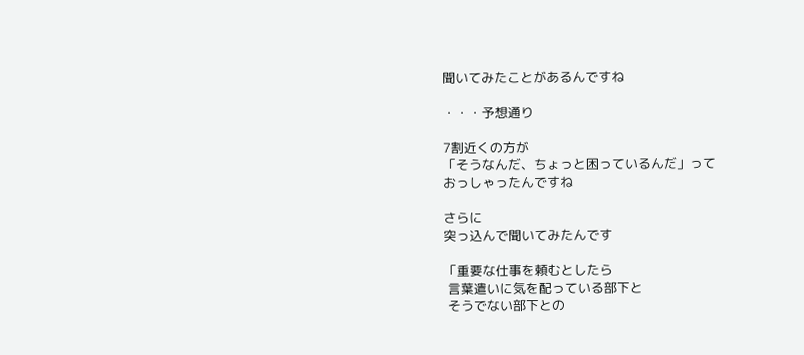聞いてみたことがあるんですね

・・・予想通り

7割近くの方が
「そうなんだ、ちょっと困っているんだ」って
おっしゃったんですね

さらに
突っ込んで聞いてみたんです

「重要な仕事を頼むとしたら
 言葉遣いに気を配っている部下と
 そうでない部下との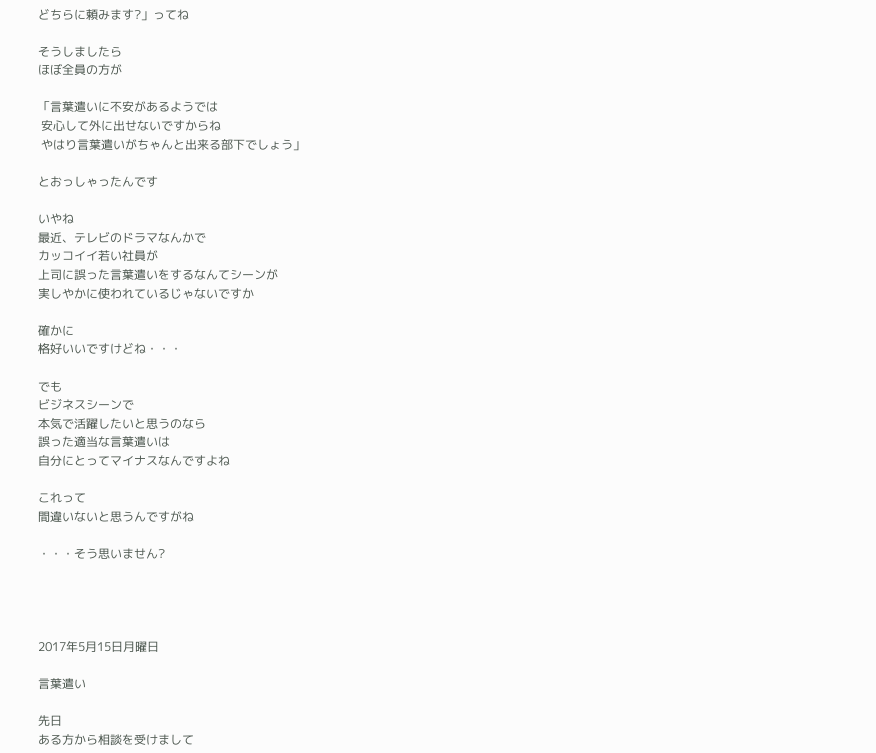どちらに頼みます?」ってね

そうしましたら
ほぼ全員の方が

「言葉遣いに不安があるようでは
 安心して外に出せないですからね
 やはり言葉遣いがちゃんと出来る部下でしょう」

とおっしゃったんです

いやね
最近、テレビのドラマなんかで
カッコイイ若い社員が
上司に誤った言葉遣いをするなんてシーンが
実しやかに使われているじゃないですか

確かに
格好いいですけどね・・・

でも
ビジネスシーンで
本気で活躍したいと思うのなら
誤った適当な言葉遣いは
自分にとってマイナスなんですよね

これって
間違いないと思うんですがね

・・・そう思いません?




2017年5月15日月曜日

言葉遣い

先日
ある方から相談を受けまして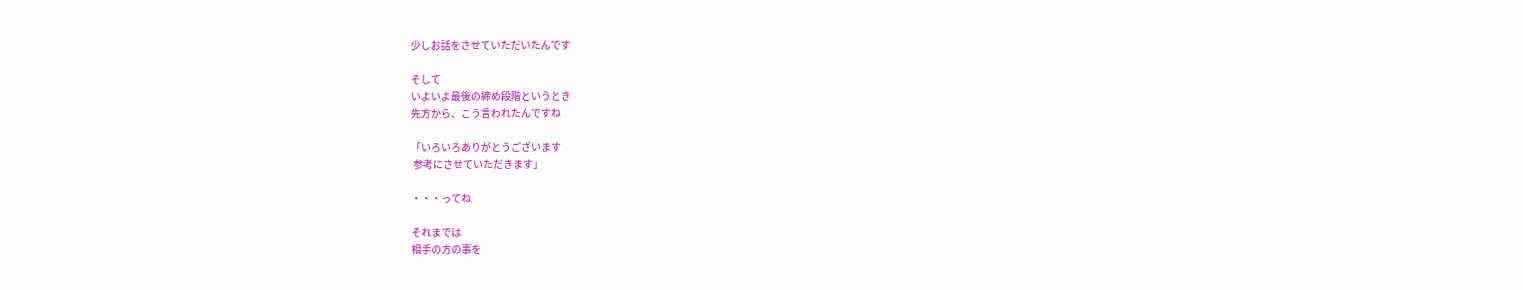少しお話をさせていただいたんです

そして
いよいよ最後の締め段階というとき
先方から、こう言われたんですね

「いろいろありがとうございます
 参考にさせていただきます」

・・・ってね

それまでは
相手の方の事を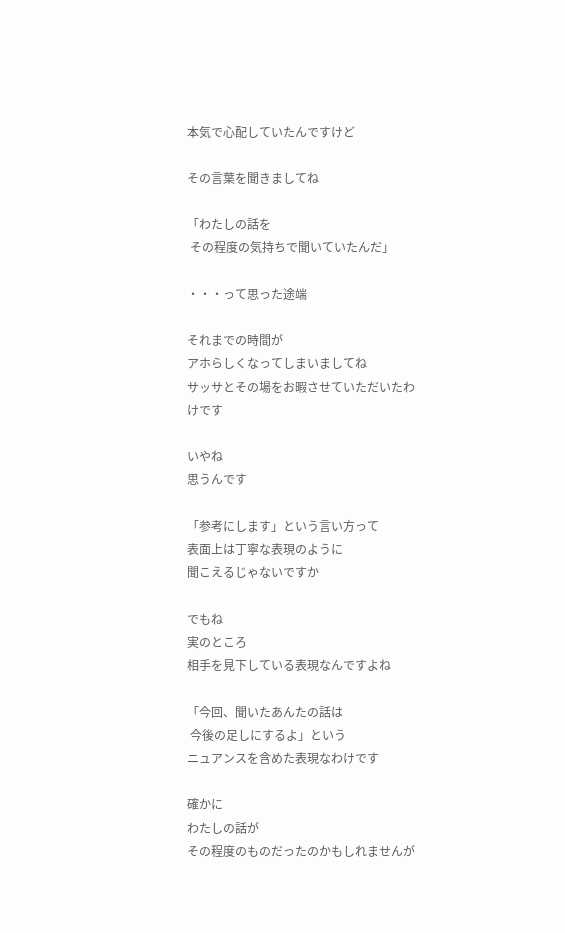本気で心配していたんですけど

その言葉を聞きましてね

「わたしの話を
 その程度の気持ちで聞いていたんだ」

・・・って思った途端

それまでの時間が
アホらしくなってしまいましてね
サッサとその場をお暇させていただいたわけです

いやね
思うんです

「参考にします」という言い方って
表面上は丁寧な表現のように
聞こえるじゃないですか

でもね
実のところ
相手を見下している表現なんですよね

「今回、聞いたあんたの話は
 今後の足しにするよ」という
ニュアンスを含めた表現なわけです

確かに
わたしの話が
その程度のものだったのかもしれませんが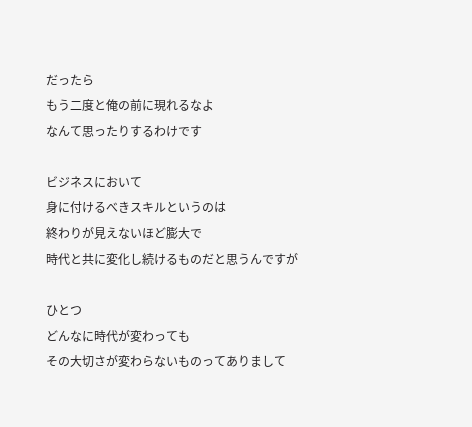だったら
もう二度と俺の前に現れるなよ
なんて思ったりするわけです

ビジネスにおいて
身に付けるべきスキルというのは
終わりが見えないほど膨大で
時代と共に変化し続けるものだと思うんですが

ひとつ
どんなに時代が変わっても
その大切さが変わらないものってありまして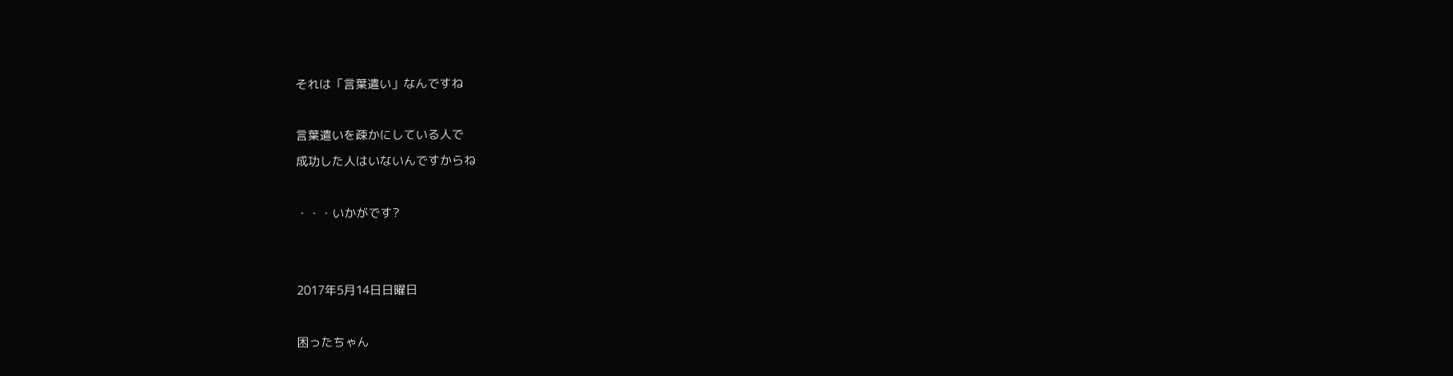それは「言葉遣い」なんですね

言葉遣いを疎かにしている人で
成功した人はいないんですからね

・・・いかがです?


2017年5月14日日曜日

困ったちゃん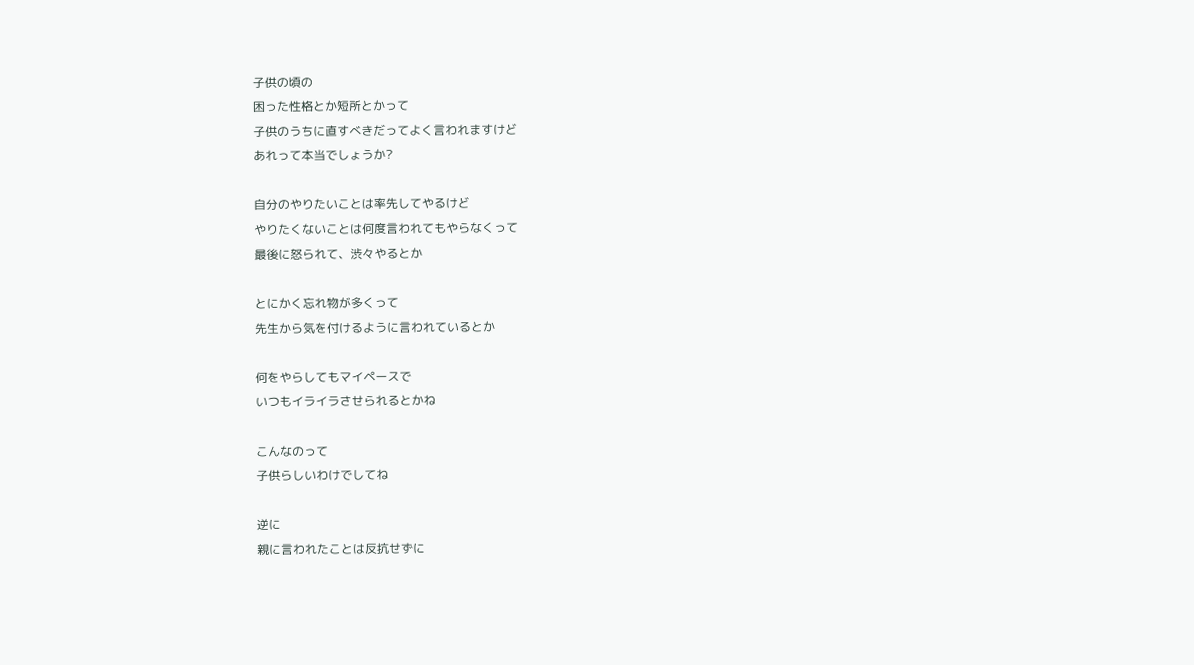子供の頃の
困った性格とか短所とかって
子供のうちに直すべきだってよく言われますけど
あれって本当でしょうか?

自分のやりたいことは率先してやるけど
やりたくないことは何度言われてもやらなくって
最後に怒られて、渋々やるとか

とにかく忘れ物が多くって
先生から気を付けるように言われているとか

何をやらしてもマイペースで
いつもイライラさせられるとかね

こんなのって
子供らしいわけでしてね

逆に
親に言われたことは反抗せずに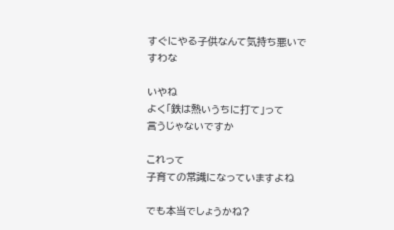すぐにやる子供なんて気持ち悪いですわな

いやね
よく「鉄は熱いうちに打て」って
言うじゃないですか

これって
子育ての常識になっていますよね

でも本当でしょうかね?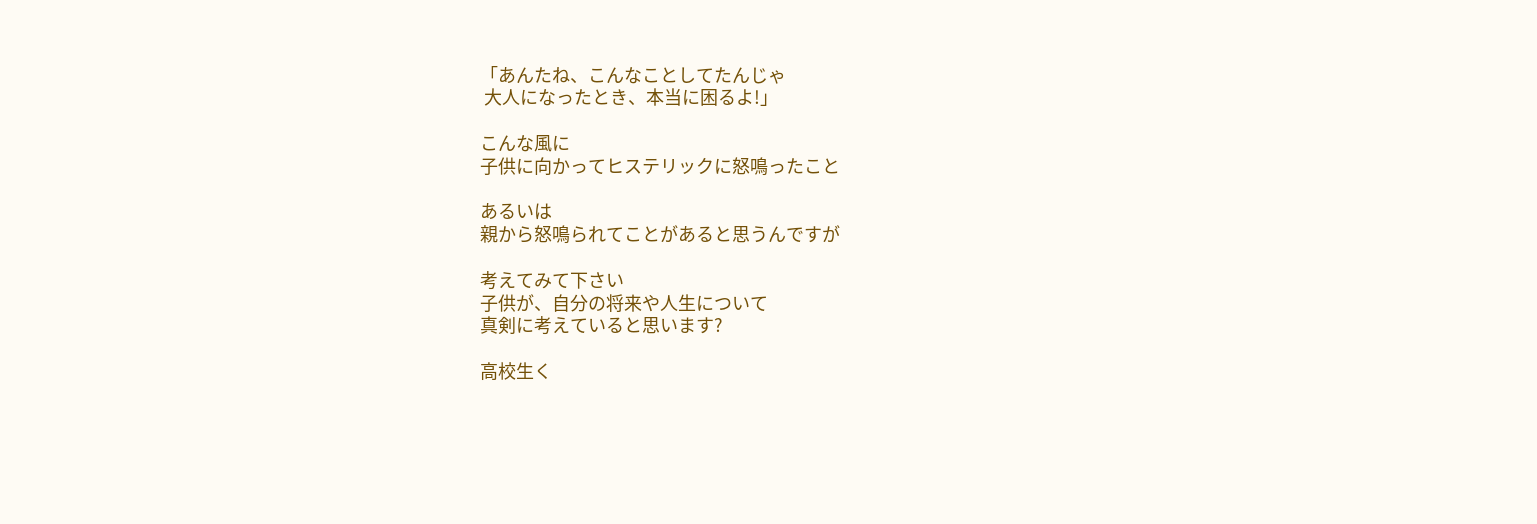「あんたね、こんなことしてたんじゃ
 大人になったとき、本当に困るよ!」

こんな風に
子供に向かってヒステリックに怒鳴ったこと

あるいは
親から怒鳴られてことがあると思うんですが

考えてみて下さい
子供が、自分の将来や人生について
真剣に考えていると思います?

高校生く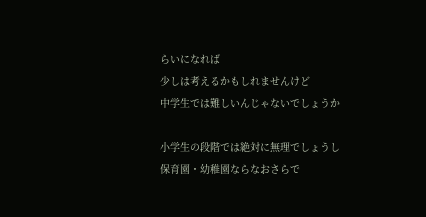らいになれば
少しは考えるかもしれませんけど
中学生では難しいんじゃないでしょうか

小学生の段階では絶対に無理でしょうし
保育園・幼稚園ならなおさらで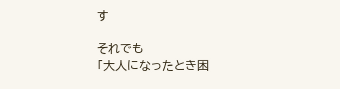す

それでも
「大人になったとき困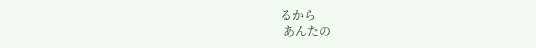るから
 あんたの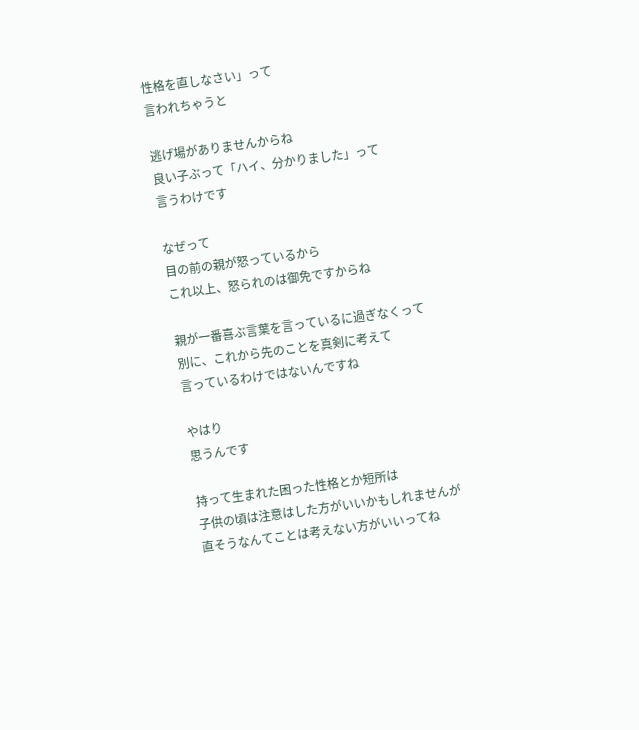性格を直しなさい」って
言われちゃうと

逃げ場がありませんからね
良い子ぶって「ハイ、分かりました」って
言うわけです

なぜって
目の前の親が怒っているから
これ以上、怒られのは御免ですからね

親が一番喜ぶ言葉を言っているに過ぎなくって
別に、これから先のことを真剣に考えて
言っているわけではないんですね

やはり
思うんです

持って生まれた困った性格とか短所は
子供の頃は注意はした方がいいかもしれませんが
直そうなんてことは考えない方がいいってね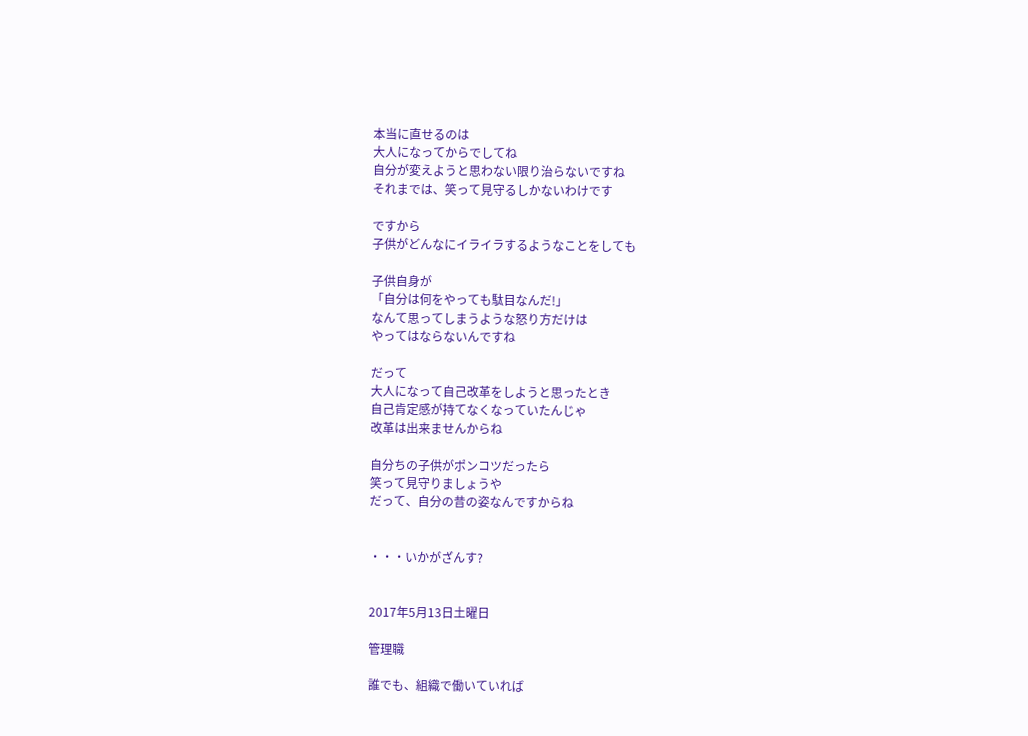本当に直せるのは
大人になってからでしてね
自分が変えようと思わない限り治らないですね
それまでは、笑って見守るしかないわけです

ですから
子供がどんなにイライラするようなことをしても

子供自身が
「自分は何をやっても駄目なんだ!」
なんて思ってしまうような怒り方だけは
やってはならないんですね

だって
大人になって自己改革をしようと思ったとき
自己肯定感が持てなくなっていたんじゃ
改革は出来ませんからね

自分ちの子供がポンコツだったら
笑って見守りましょうや
だって、自分の昔の姿なんですからね


・・・いかがざんす?


2017年5月13日土曜日

管理職

誰でも、組織で働いていれば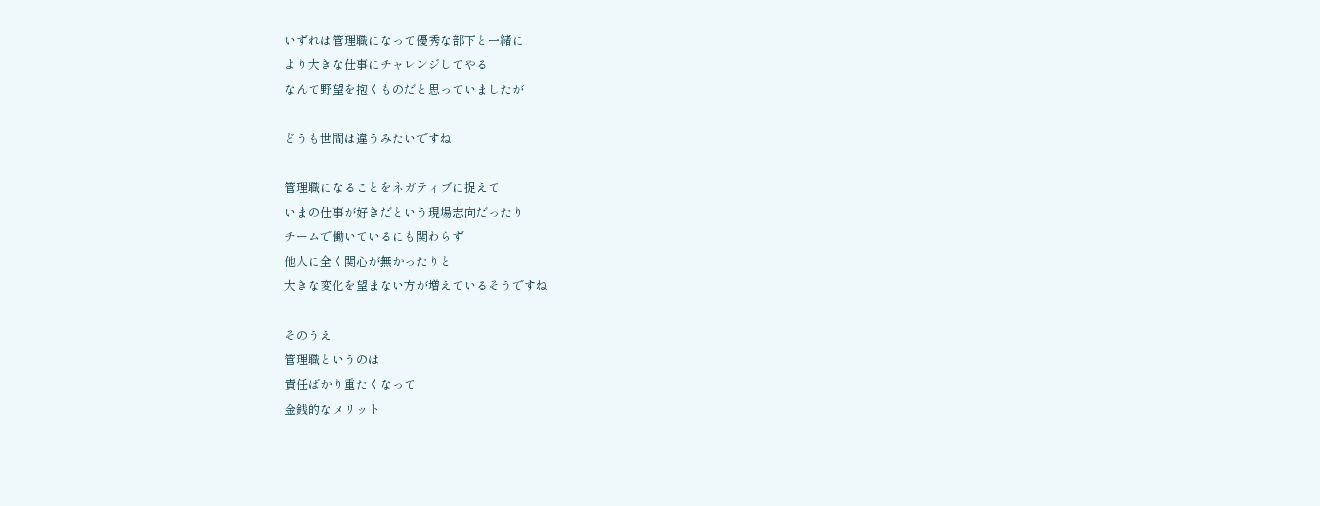いずれは管理職になって優秀な部下と一緒に
より大きな仕事にチャレンジしてやる
なんて野望を抱くものだと思っていましたが

どうも世間は違うみたいですね

管理職になることをネガティブに捉えて
いまの仕事が好きだという現場志向だったり
チームで働いているにも関わらず
他人に全く関心が無かったりと
大きな変化を望まない方が増えているそうですね

そのうえ
管理職というのは
責任ばかり重たくなって
金銭的なメリット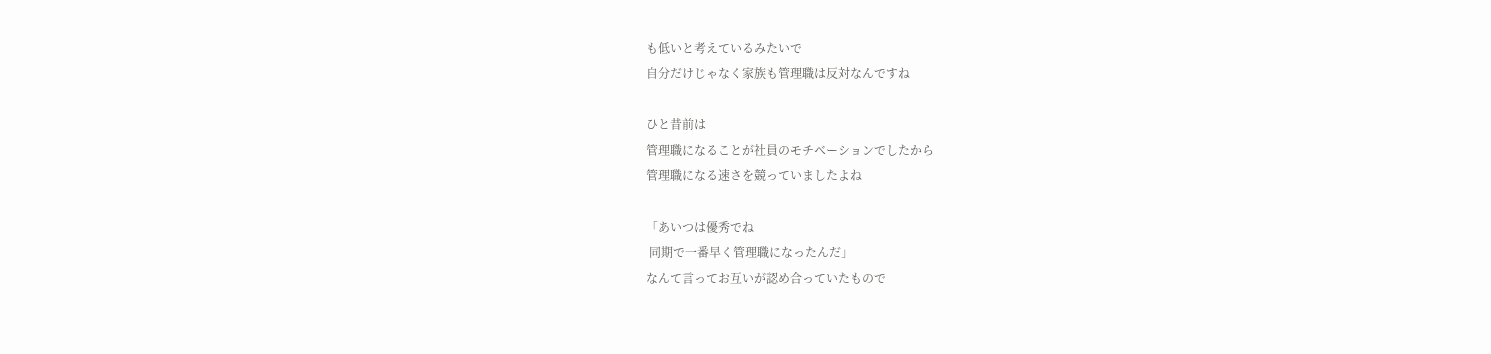も低いと考えているみたいで
自分だけじゃなく家族も管理職は反対なんですね

ひと昔前は
管理職になることが社員のモチベーションでしたから
管理職になる速さを競っていましたよね

「あいつは優秀でね
 同期で一番早く管理職になったんだ」
なんて言ってお互いが認め合っていたもので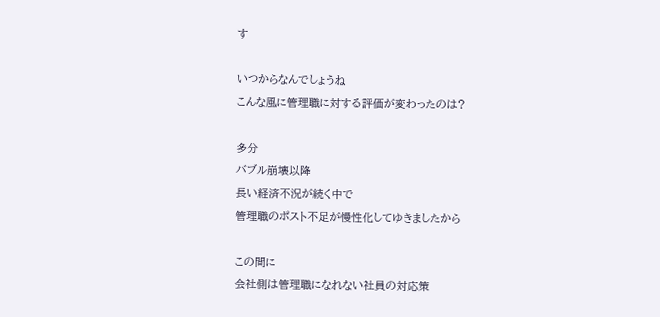す

いつからなんでしょうね
こんな風に管理職に対する評価が変わったのは?

多分
バブル崩壊以降
長い経済不況が続く中で
管理職のポスト不足が慢性化してゆきましたから

この間に
会社側は管理職になれない社員の対応策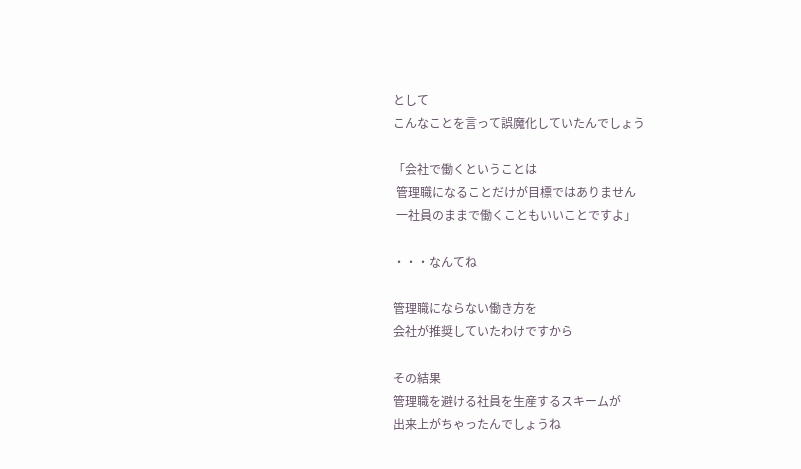として
こんなことを言って誤魔化していたんでしょう

「会社で働くということは
 管理職になることだけが目標ではありません
 一社員のままで働くこともいいことですよ」

・・・なんてね

管理職にならない働き方を
会社が推奨していたわけですから

その結果
管理職を避ける社員を生産するスキームが
出来上がちゃったんでしょうね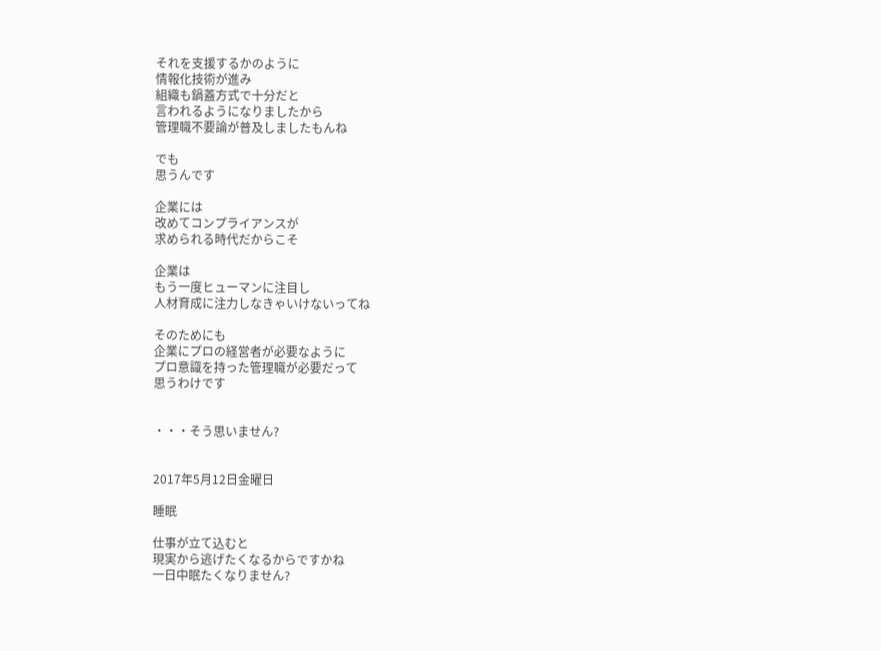それを支援するかのように
情報化技術が進み
組織も鍋蓋方式で十分だと
言われるようになりましたから
管理職不要論が普及しましたもんね

でも
思うんです

企業には
改めてコンプライアンスが
求められる時代だからこそ

企業は
もう一度ヒューマンに注目し
人材育成に注力しなきゃいけないってね

そのためにも
企業にプロの経営者が必要なように
プロ意識を持った管理職が必要だって
思うわけです


・・・そう思いません?


2017年5月12日金曜日

睡眠

仕事が立て込むと
現実から逃げたくなるからですかね
一日中眠たくなりません?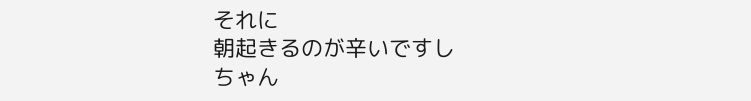それに
朝起きるのが辛いですし
ちゃん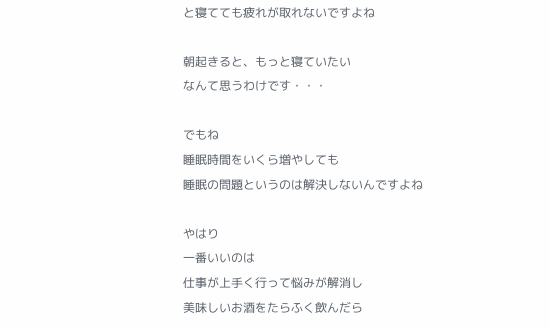と寝てても疲れが取れないですよね

朝起きると、もっと寝ていたい
なんて思うわけです・・・

でもね
睡眠時間をいくら増やしても
睡眠の問題というのは解決しないんですよね

やはり
一番いいのは
仕事が上手く行って悩みが解消し
美味しいお酒をたらふく飲んだら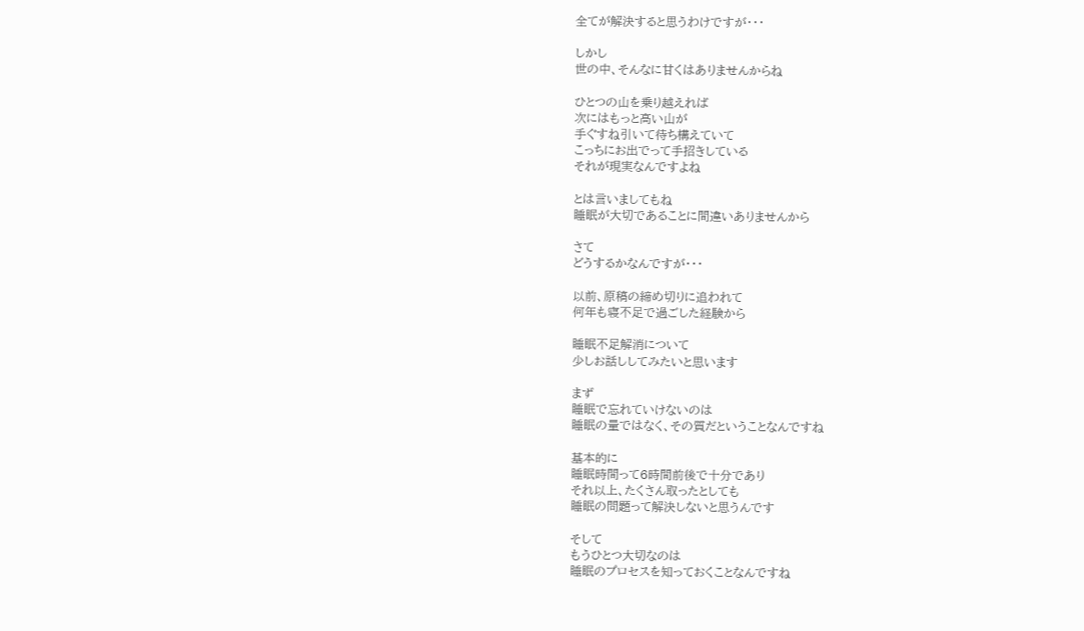全てが解決すると思うわけですが・・・

しかし
世の中、そんなに甘くはありませんからね

ひとつの山を乗り越えれば
次にはもっと高い山が
手ぐすね引いて待ち構えていて
こっちにお出でって手招きしている
それが現実なんですよね

とは言いましてもね
睡眠が大切であることに間違いありませんから

さて
どうするかなんですが・・・

以前、原稿の締め切りに追われて
何年も寝不足で過ごした経験から

睡眠不足解消について
少しお話ししてみたいと思います

まず
睡眠で忘れていけないのは
睡眠の量ではなく、その質だということなんですね

基本的に
睡眠時間って6時間前後で十分であり
それ以上、たくさん取ったとしても
睡眠の問題って解決しないと思うんです

そして
もうひとつ大切なのは
睡眠のプロセスを知っておくことなんですね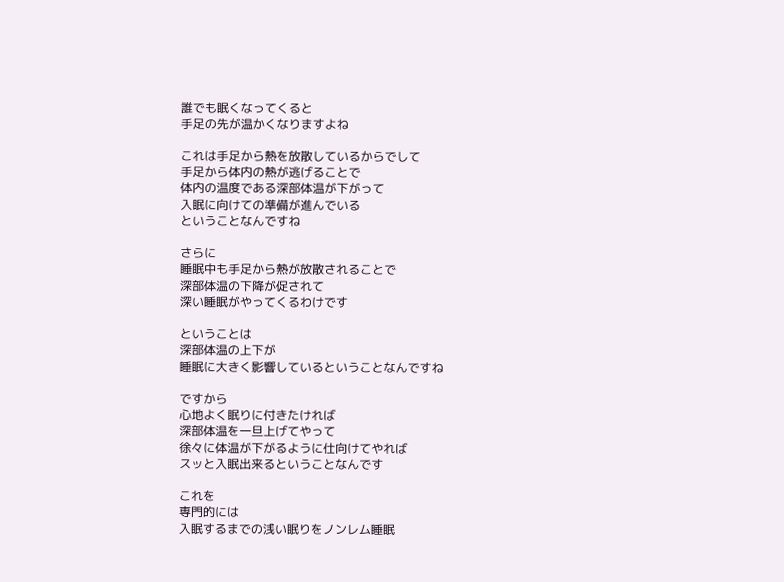誰でも眠くなってくると
手足の先が温かくなりますよね

これは手足から熱を放散しているからでして
手足から体内の熱が逃げることで
体内の温度である深部体温が下がって
入眠に向けての準備が進んでいる
ということなんですね

さらに
睡眠中も手足から熱が放散されることで
深部体温の下降が促されて
深い睡眠がやってくるわけです

ということは
深部体温の上下が
睡眠に大きく影響しているということなんですね

ですから
心地よく眠りに付きたければ
深部体温を一旦上げてやって
徐々に体温が下がるように仕向けてやれば
スッと入眠出来るということなんです

これを
専門的には
入眠するまでの浅い眠りをノンレム睡眠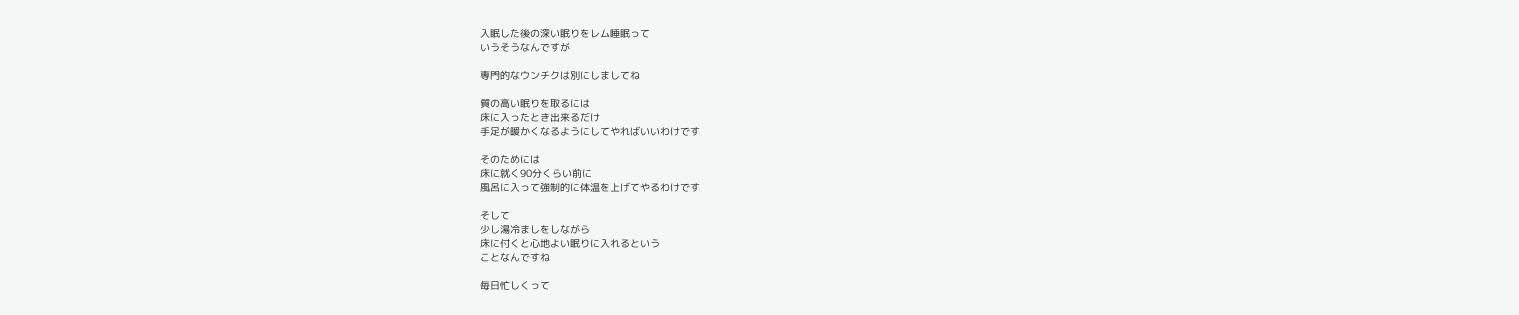入眠した後の深い眠りをレム睡眠って
いうそうなんですが

専門的なウンチクは別にしましてね

質の高い眠りを取るには
床に入ったとき出来るだけ
手足が暖かくなるようにしてやればいいわけです

そのためには
床に就く90分くらい前に
風呂に入って強制的に体温を上げてやるわけです

そして
少し湯冷ましをしながら
床に付くと心地よい眠りに入れるという
ことなんですね

毎日忙しくって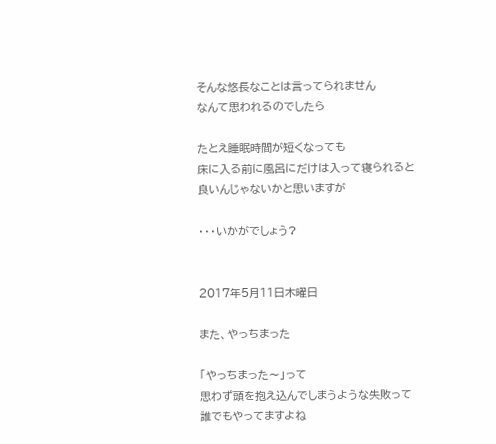そんな悠長なことは言ってられません
なんて思われるのでしたら

たとえ睡眠時間が短くなっても
床に入る前に風呂にだけは入って寝られると
良いんじゃないかと思いますが

・・・いかがでしょう?


2017年5月11日木曜日

また、やっちまった

「やっちまった〜」って
思わず頭を抱え込んでしまうような失敗って
誰でもやってますよね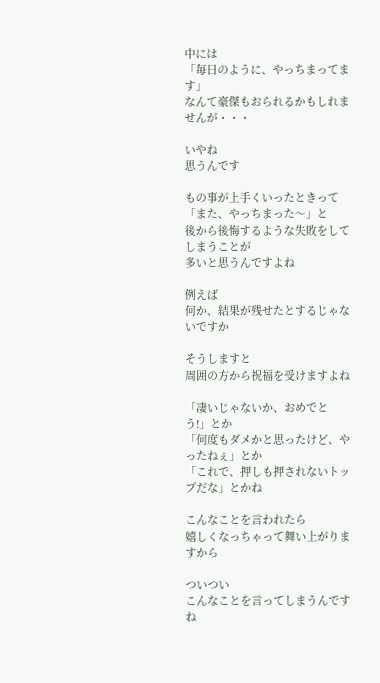中には
「毎日のように、やっちまってます」
なんて豪傑もおられるかもしれませんが・・・

いやね
思うんです

もの事が上手くいったときって
「また、やっちまった〜」と
後から後悔するような失敗をしてしまうことが
多いと思うんですよね

例えば
何か、結果が残せたとするじゃないですか

そうしますと
周囲の方から祝福を受けますよね

「凄いじゃないか、おめでとう!」とか
「何度もダメかと思ったけど、やったねぇ」とか
「これで、押しも押されないトップだな」とかね

こんなことを言われたら
嬉しくなっちゃって舞い上がりますから

ついつい
こんなことを言ってしまうんですね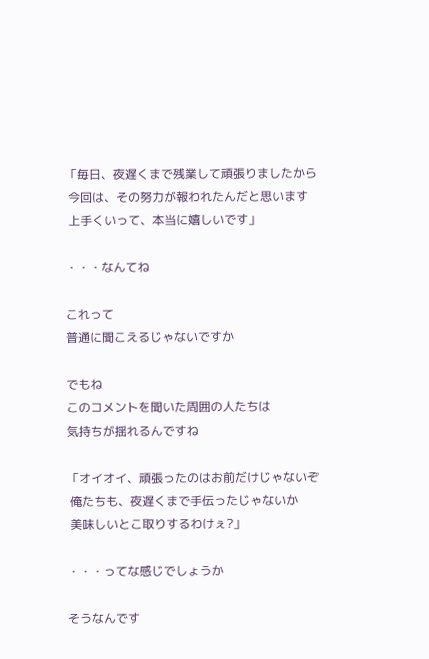「毎日、夜遅くまで残業して頑張りましたから
 今回は、その努力が報われたんだと思います
 上手くいって、本当に嬉しいです」

・・・なんてね

これって
普通に聞こえるじゃないですか

でもね
このコメントを聞いた周囲の人たちは
気持ちが揺れるんですね

「オイオイ、頑張ったのはお前だけじゃないぞ
 俺たちも、夜遅くまで手伝ったじゃないか
 美味しいとこ取りするわけぇ?」

・・・ってな感じでしょうか

そうなんです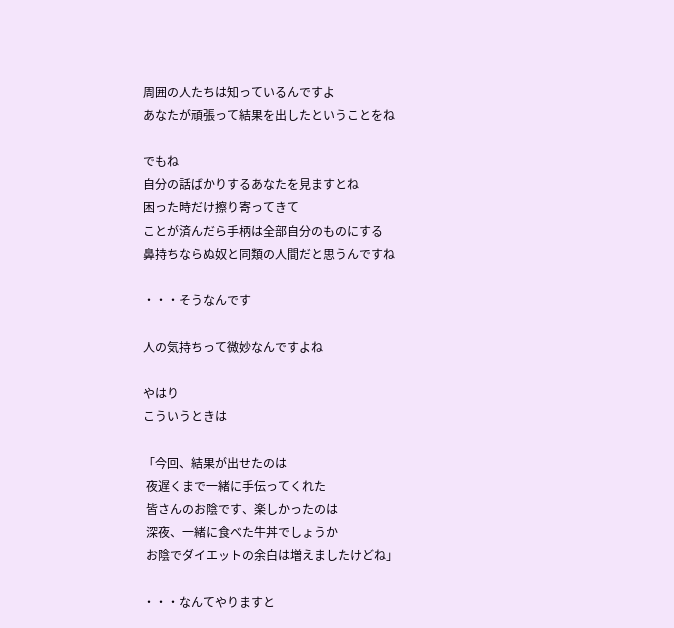周囲の人たちは知っているんですよ
あなたが頑張って結果を出したということをね

でもね
自分の話ばかりするあなたを見ますとね
困った時だけ擦り寄ってきて
ことが済んだら手柄は全部自分のものにする
鼻持ちならぬ奴と同類の人間だと思うんですね

・・・そうなんです

人の気持ちって微妙なんですよね

やはり
こういうときは

「今回、結果が出せたのは
 夜遅くまで一緒に手伝ってくれた
 皆さんのお陰です、楽しかったのは
 深夜、一緒に食べた牛丼でしょうか
 お陰でダイエットの余白は増えましたけどね」

・・・なんてやりますと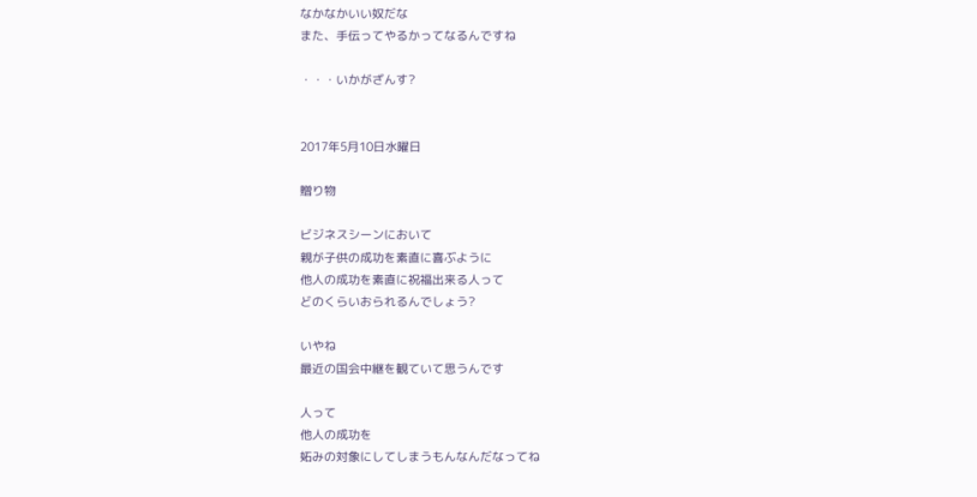なかなかいい奴だな
また、手伝ってやるかってなるんですね

・・・いかがざんす?


2017年5月10日水曜日

贈り物

ビジネスシーンにおいて
親が子供の成功を素直に喜ぶように
他人の成功を素直に祝福出来る人って
どのくらいおられるんでしょう?

いやね
最近の国会中継を観ていて思うんです

人って
他人の成功を
妬みの対象にしてしまうもんなんだなってね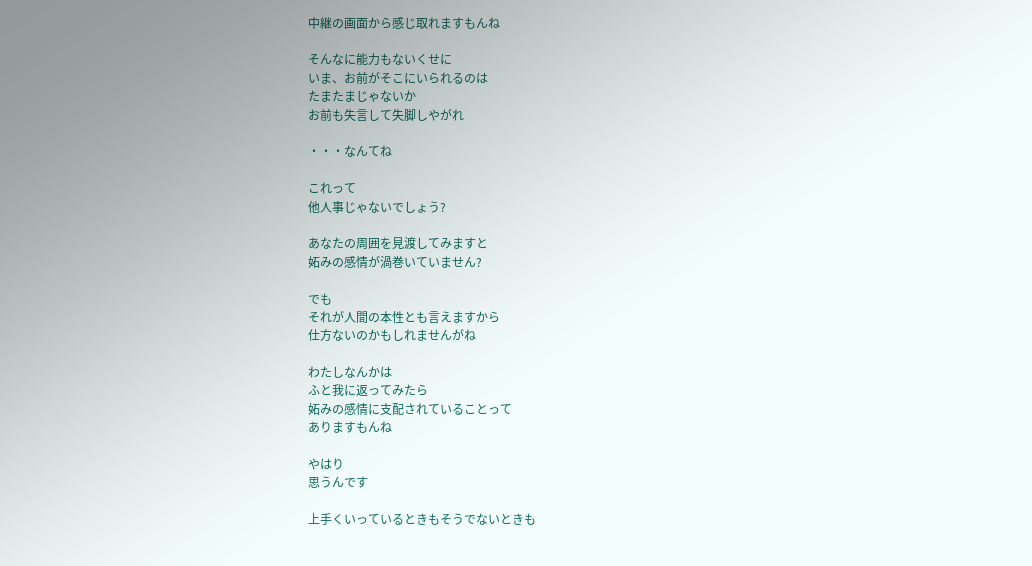中継の画面から感じ取れますもんね

そんなに能力もないくせに
いま、お前がそこにいられるのは
たまたまじゃないか
お前も失言して失脚しやがれ

・・・なんてね

これって
他人事じゃないでしょう?

あなたの周囲を見渡してみますと
妬みの感情が渦巻いていません?

でも
それが人間の本性とも言えますから
仕方ないのかもしれませんがね

わたしなんかは
ふと我に返ってみたら
妬みの感情に支配されていることって
ありますもんね

やはり
思うんです

上手くいっているときもそうでないときも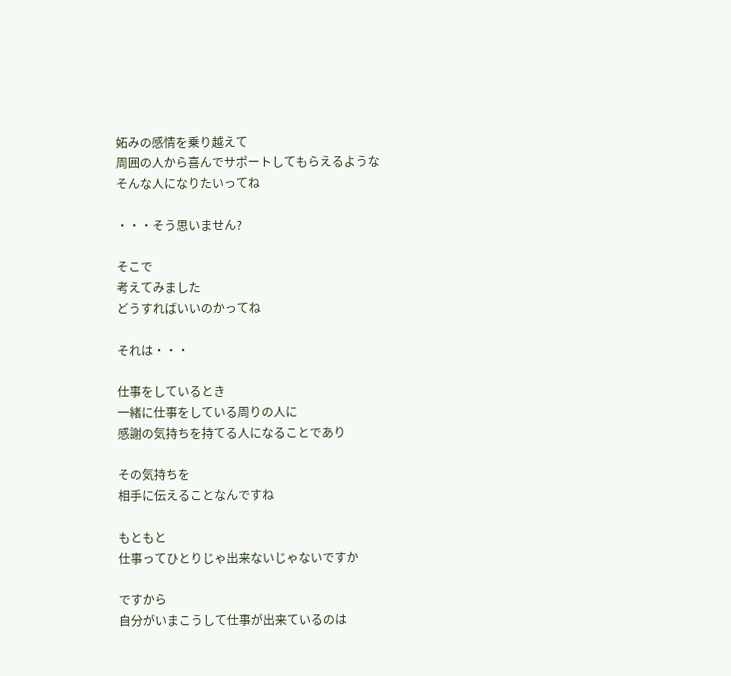妬みの感情を乗り越えて
周囲の人から喜んでサポートしてもらえるような
そんな人になりたいってね

・・・そう思いません?

そこで
考えてみました
どうすればいいのかってね

それは・・・

仕事をしているとき
一緒に仕事をしている周りの人に
感謝の気持ちを持てる人になることであり

その気持ちを
相手に伝えることなんですね

もともと
仕事ってひとりじゃ出来ないじゃないですか

ですから
自分がいまこうして仕事が出来ているのは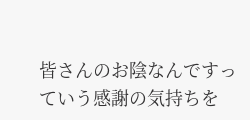皆さんのお陰なんですっていう感謝の気持ちを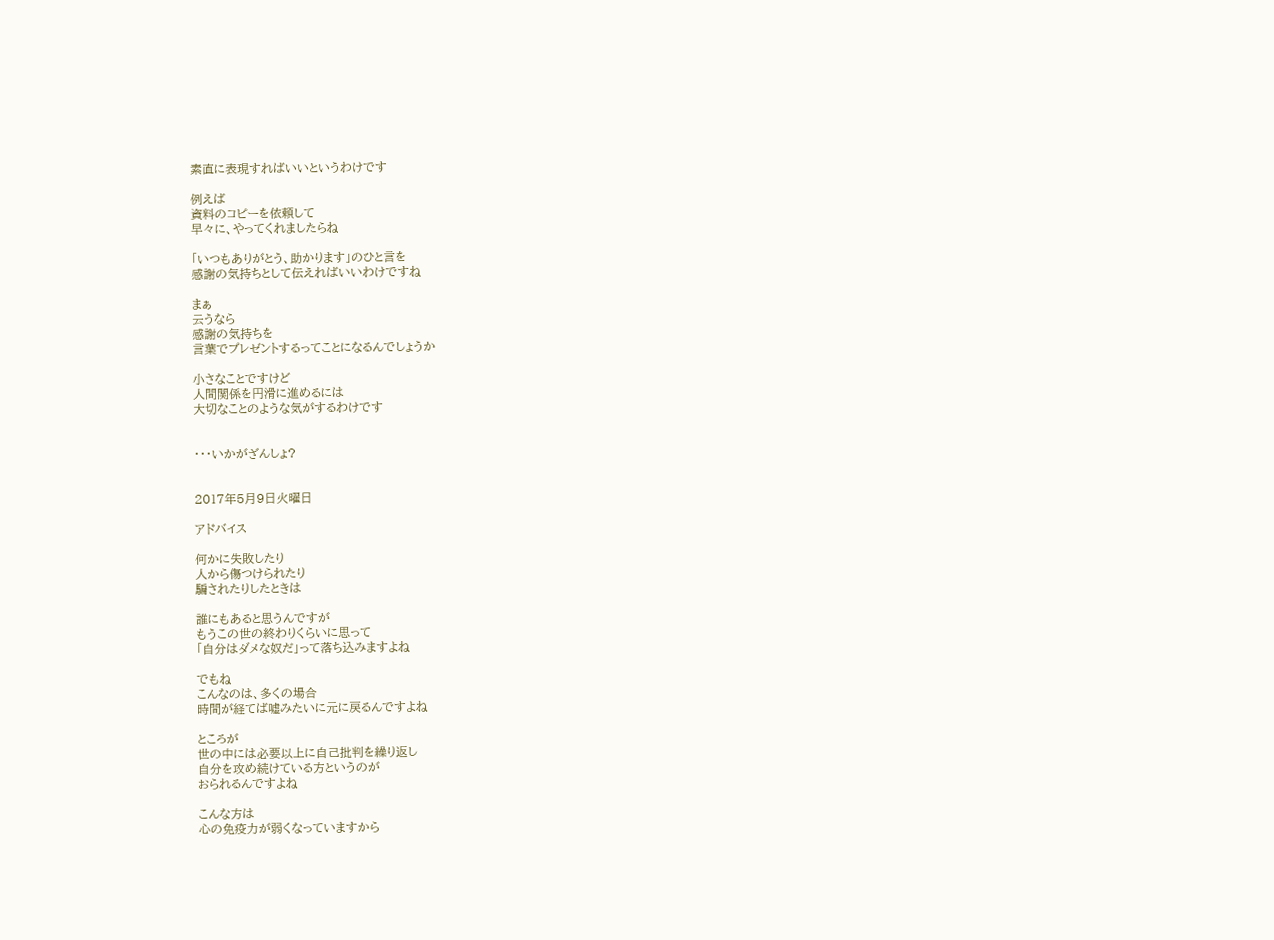素直に表現すればいいというわけです

例えば
資料のコピーを依頼して
早々に、やってくれましたらね

「いつもありがとう、助かります」のひと言を
感謝の気持ちとして伝えればいいわけですね

まぁ
云うなら
感謝の気持ちを
言葉でプレゼントするってことになるんでしょうか

小さなことですけど
人間関係を円滑に進めるには
大切なことのような気がするわけです


・・・いかがざんしょ?


2017年5月9日火曜日

アドバイス

何かに失敗したり
人から傷つけられたり
騙されたりしたときは

誰にもあると思うんですが
もうこの世の終わりくらいに思って
「自分はダメな奴だ」って落ち込みますよね

でもね
こんなのは、多くの場合
時間が経てば嘘みたいに元に戻るんですよね

ところが
世の中には必要以上に自己批判を繰り返し
自分を攻め続けている方というのが
おられるんですよね

こんな方は
心の免疫力が弱くなっていますから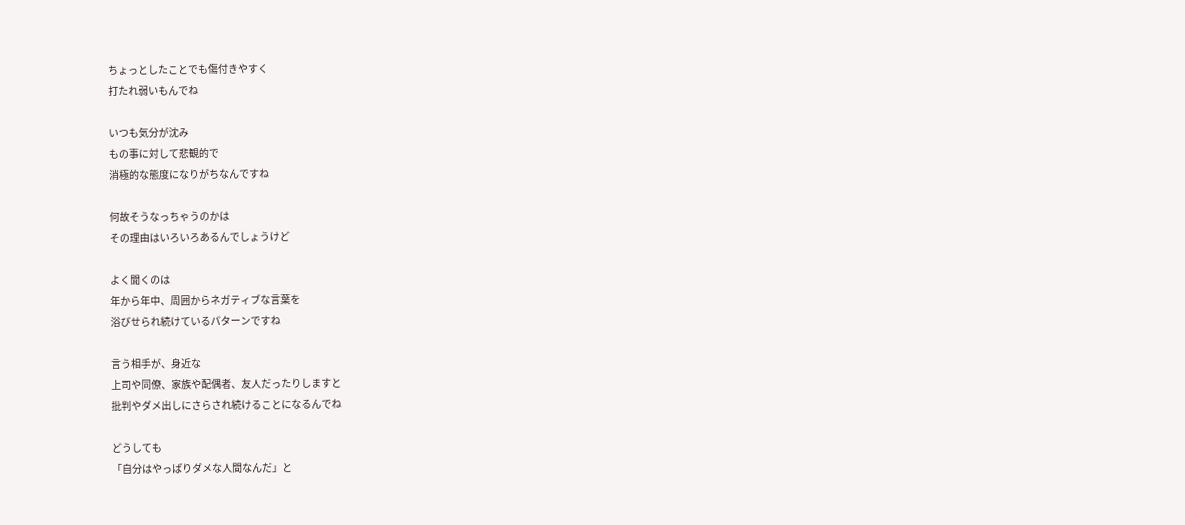ちょっとしたことでも傷付きやすく
打たれ弱いもんでね

いつも気分が沈み
もの事に対して悲観的で
消極的な態度になりがちなんですね

何故そうなっちゃうのかは
その理由はいろいろあるんでしょうけど

よく聞くのは
年から年中、周囲からネガティブな言葉を
浴びせられ続けているパターンですね

言う相手が、身近な
上司や同僚、家族や配偶者、友人だったりしますと
批判やダメ出しにさらされ続けることになるんでね

どうしても
「自分はやっぱりダメな人間なんだ」と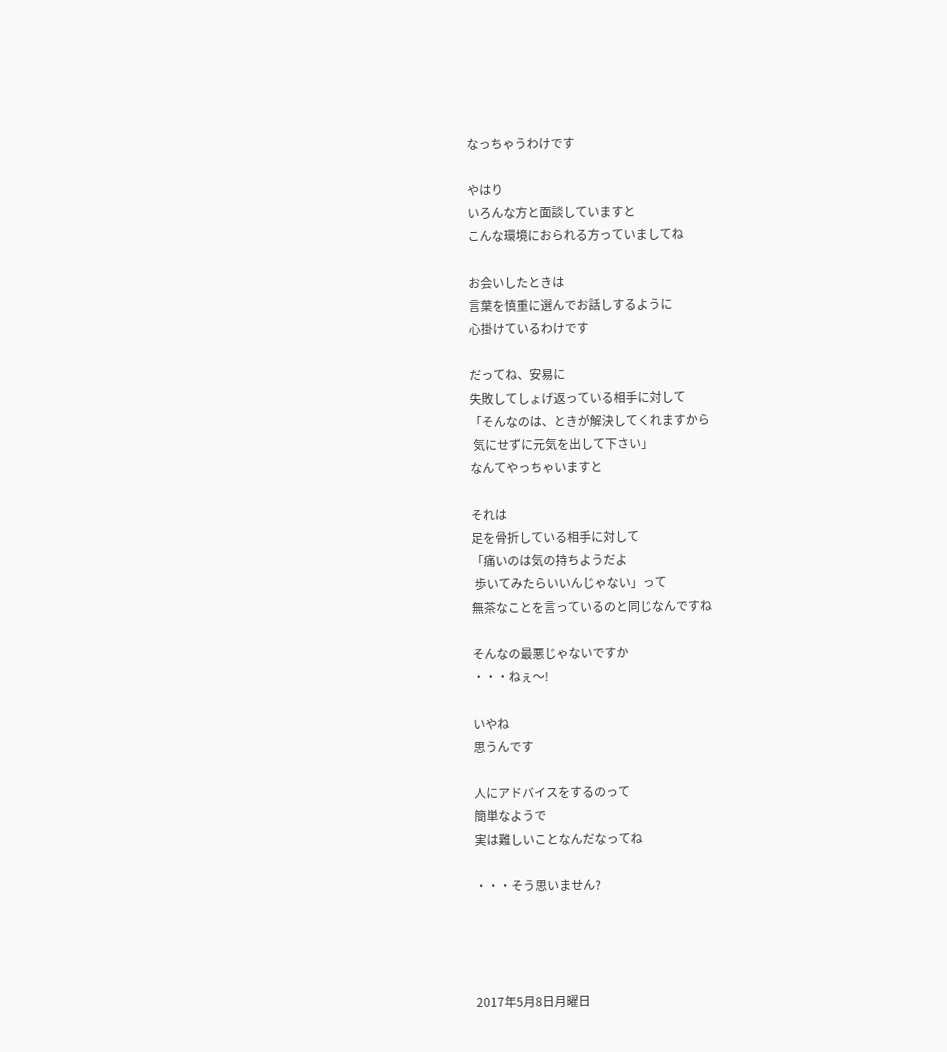なっちゃうわけです

やはり
いろんな方と面談していますと
こんな環境におられる方っていましてね

お会いしたときは
言葉を慎重に選んでお話しするように
心掛けているわけです

だってね、安易に
失敗してしょげ返っている相手に対して
「そんなのは、ときが解決してくれますから
 気にせずに元気を出して下さい」
なんてやっちゃいますと

それは
足を骨折している相手に対して
「痛いのは気の持ちようだよ
 歩いてみたらいいんじゃない」って
無茶なことを言っているのと同じなんですね

そんなの最悪じゃないですか
・・・ねぇ〜!

いやね
思うんです

人にアドバイスをするのって
簡単なようで
実は難しいことなんだなってね

・・・そう思いません?




2017年5月8日月曜日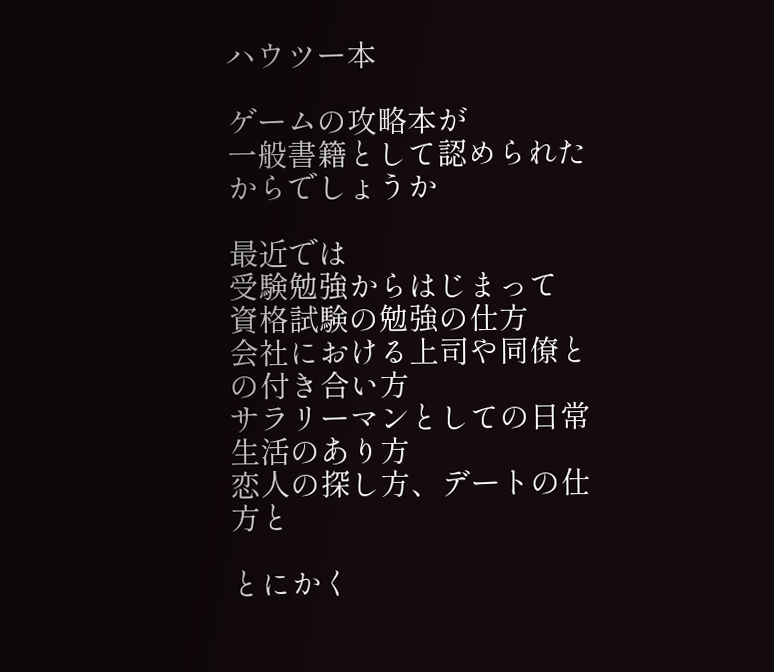ハウツー本

ゲームの攻略本が
一般書籍として認められたからでしょうか

最近では
受験勉強からはじまって
資格試験の勉強の仕方
会社における上司や同僚との付き合い方
サラリーマンとしての日常生活のあり方
恋人の探し方、デートの仕方と

とにかく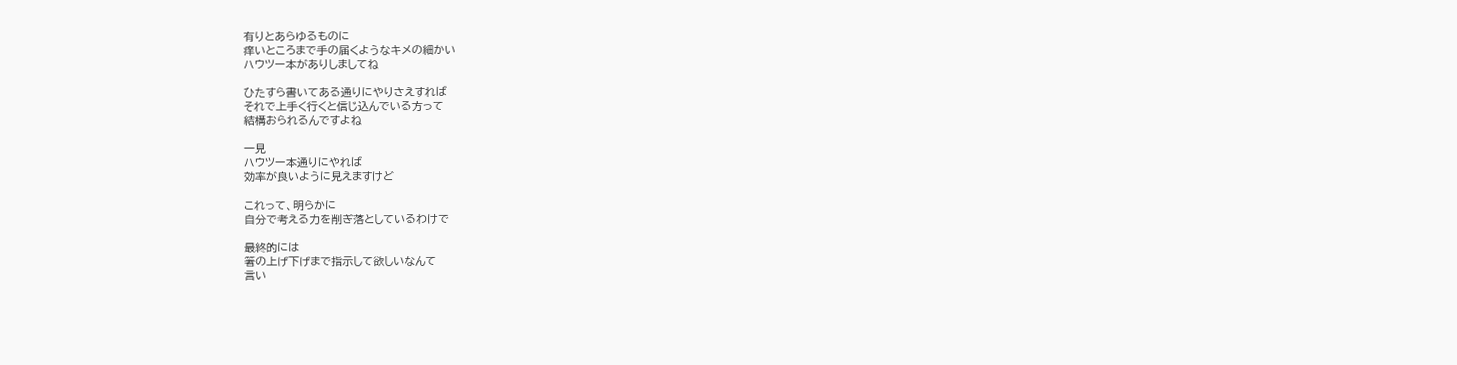有りとあらゆるものに
痒いところまで手の届くようなキメの細かい
ハウツー本がありしましてね

ひたすら書いてある通りにやりさえすれば
それで上手く行くと信じ込んでいる方って
結構おられるんですよね

一見
ハウツー本通りにやれば
効率が良いように見えますけど

これって、明らかに
自分で考える力を削ぎ落としているわけで

最終的には
箸の上げ下げまで指示して欲しいなんて
言い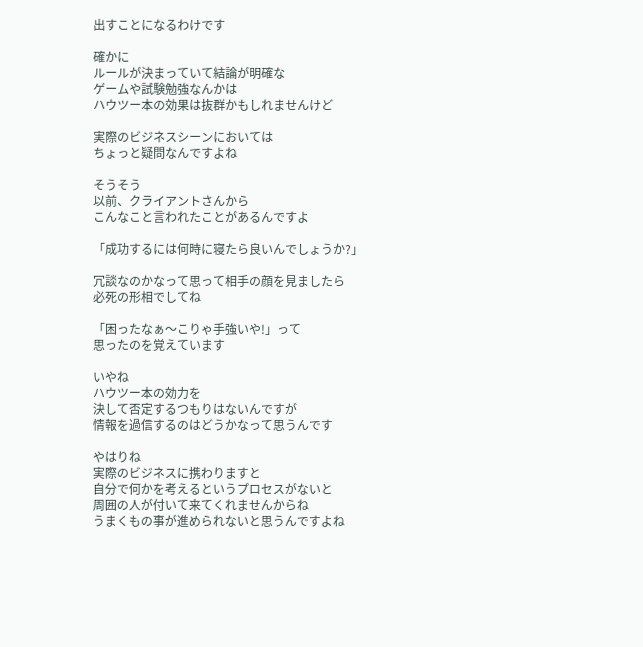出すことになるわけです

確かに
ルールが決まっていて結論が明確な
ゲームや試験勉強なんかは
ハウツー本の効果は抜群かもしれませんけど

実際のビジネスシーンにおいては
ちょっと疑問なんですよね

そうそう
以前、クライアントさんから
こんなこと言われたことがあるんですよ

「成功するには何時に寝たら良いんでしょうか?」

冗談なのかなって思って相手の顔を見ましたら
必死の形相でしてね

「困ったなぁ〜こりゃ手強いや!」って
思ったのを覚えています

いやね
ハウツー本の効力を
決して否定するつもりはないんですが
情報を過信するのはどうかなって思うんです

やはりね
実際のビジネスに携わりますと
自分で何かを考えるというプロセスがないと
周囲の人が付いて来てくれませんからね
うまくもの事が進められないと思うんですよね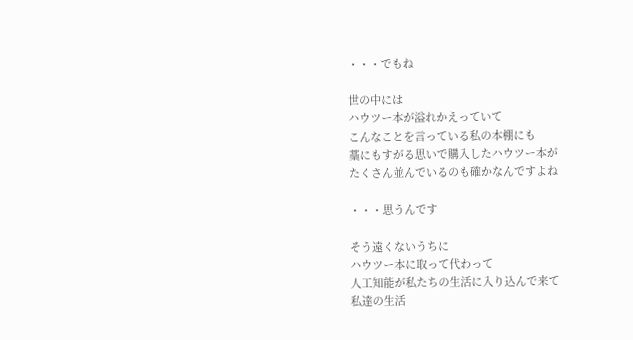・・・でもね

世の中には
ハウツー本が溢れかえっていて
こんなことを言っている私の本棚にも
藁にもすがる思いで購入したハウツー本が
たくさん並んでいるのも確かなんですよね

・・・思うんです

そう遠くないうちに
ハウツー本に取って代わって
人工知能が私たちの生活に入り込んで来て
私達の生活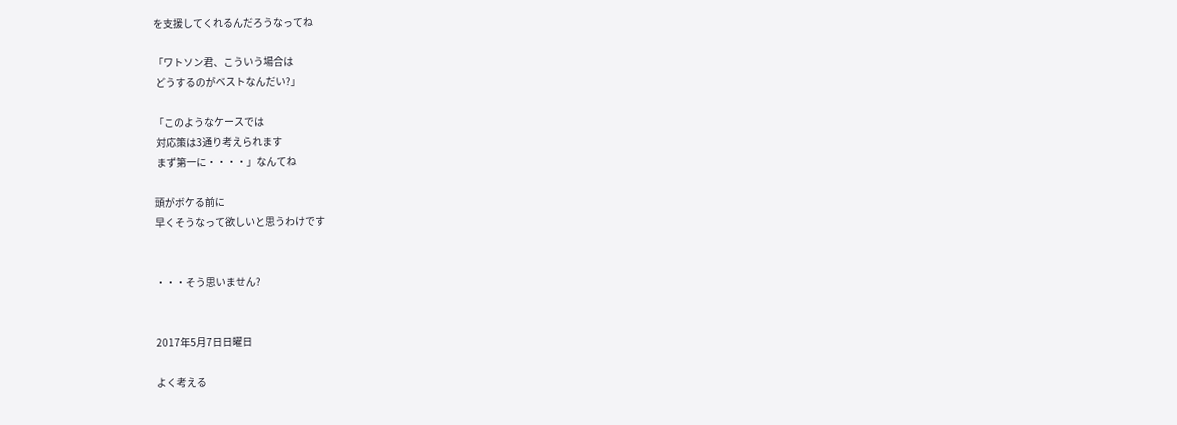を支援してくれるんだろうなってね

「ワトソン君、こういう場合は
 どうするのがベストなんだい?」

「このようなケースでは
 対応策は3通り考えられます
 まず第一に・・・・」なんてね

頭がボケる前に
早くそうなって欲しいと思うわけです


・・・そう思いません?


2017年5月7日日曜日

よく考える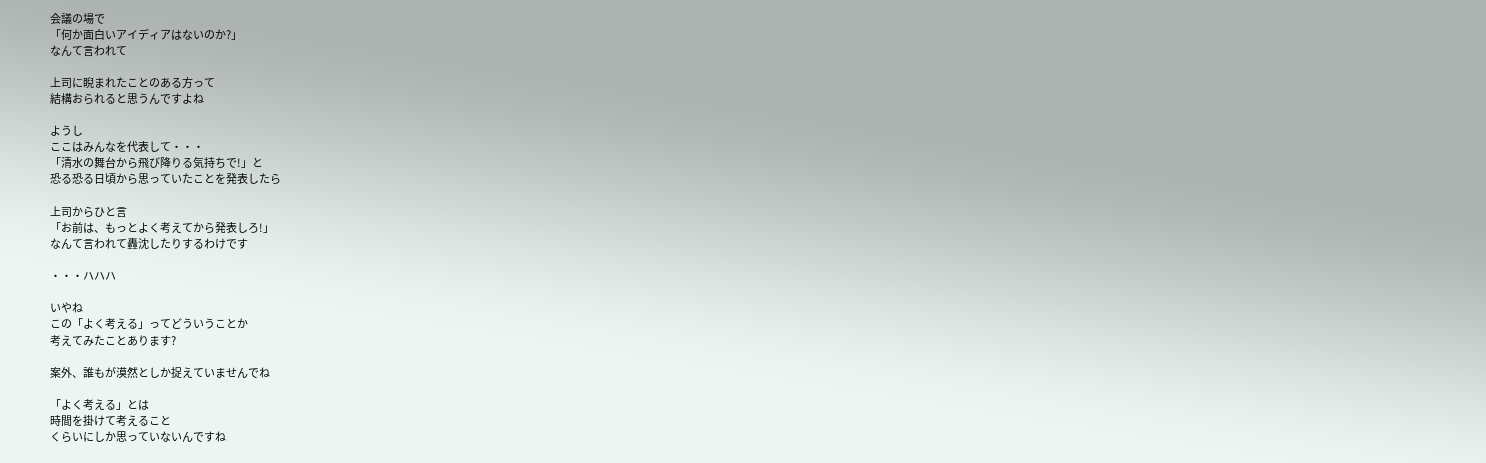会議の場で
「何か面白いアイディアはないのか?」
なんて言われて

上司に睨まれたことのある方って
結構おられると思うんですよね

ようし
ここはみんなを代表して・・・
「清水の舞台から飛び降りる気持ちで!」と
恐る恐る日頃から思っていたことを発表したら

上司からひと言
「お前は、もっとよく考えてから発表しろ!」
なんて言われて轟沈したりするわけです

・・・ハハハ

いやね
この「よく考える」ってどういうことか
考えてみたことあります?

案外、誰もが漠然としか捉えていませんでね

「よく考える」とは
時間を掛けて考えること
くらいにしか思っていないんですね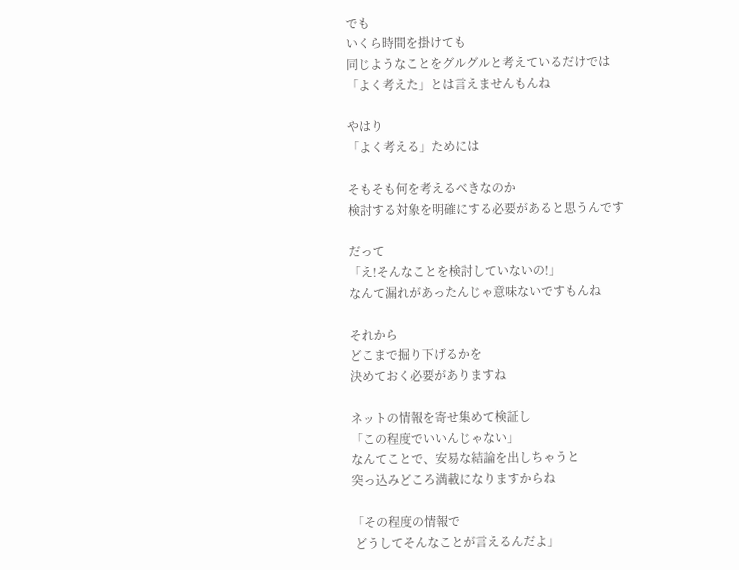でも
いくら時間を掛けても
同じようなことをグルグルと考えているだけでは
「よく考えた」とは言えませんもんね

やはり
「よく考える」ためには

そもそも何を考えるべきなのか
検討する対象を明確にする必要があると思うんです

だって
「え!そんなことを検討していないの!」
なんて漏れがあったんじゃ意味ないですもんね

それから
どこまで掘り下げるかを
決めておく必要がありますね

ネットの情報を寄せ集めて検証し
「この程度でいいんじゃない」
なんてことで、安易な結論を出しちゃうと
突っ込みどころ満載になりますからね

「その程度の情報で
 どうしてそんなことが言えるんだよ」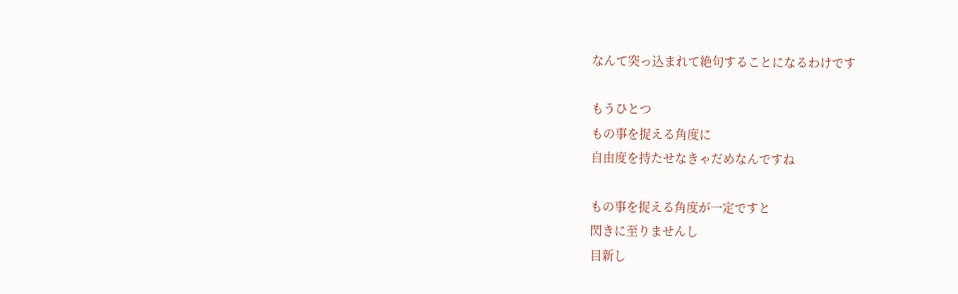なんて突っ込まれて絶句することになるわけです

もうひとつ
もの事を捉える角度に
自由度を持たせなきゃだめなんですね

もの事を捉える角度が一定ですと
閃きに至りませんし
目新し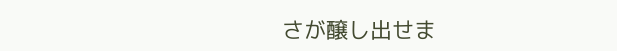さが醸し出せま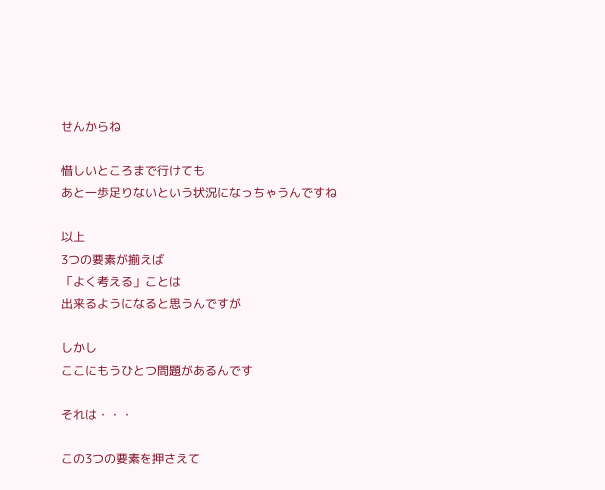せんからね

惜しいところまで行けても
あと一歩足りないという状況になっちゃうんですね

以上
3つの要素が揃えば
「よく考える」ことは
出来るようになると思うんですが

しかし
ここにもうひとつ問題があるんです

それは・・・

この3つの要素を押さえて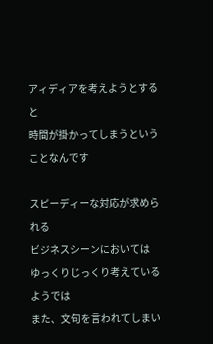アィディアを考えようとすると
時間が掛かってしまうということなんです

スピーディーな対応が求められる
ビジネスシーンにおいては
ゆっくりじっくり考えているようでは
また、文句を言われてしまい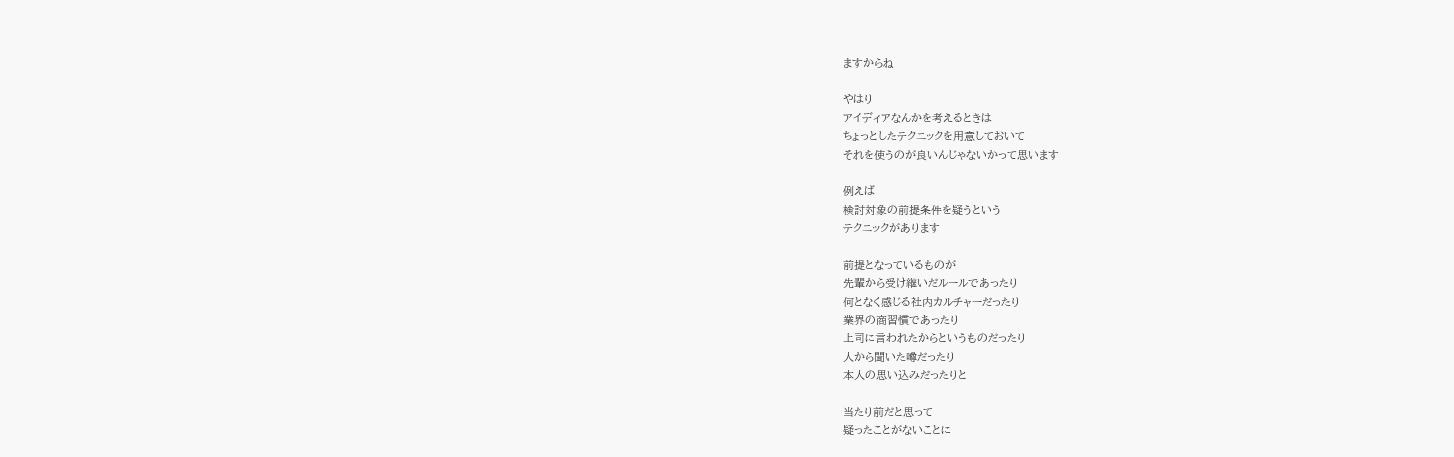ますからね

やはり
アイディアなんかを考えるときは
ちょっとしたテクニックを用意しておいて
それを使うのが良いんじゃないかって思います

例えば
検討対象の前提条件を疑うという
テクニックがあります

前提となっているものが
先輩から受け継いだルールであったり
何となく感じる社内カルチャーだったり
業界の商習慣であったり
上司に言われたからというものだったり
人から聞いた噂だったり
本人の思い込みだったりと

当たり前だと思って
疑ったことがないことに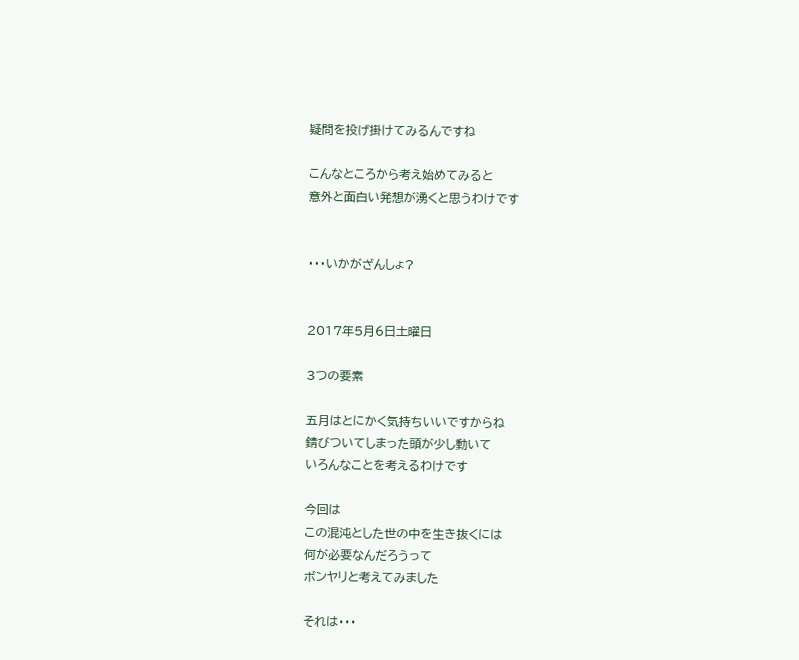疑問を投げ掛けてみるんですね

こんなところから考え始めてみると
意外と面白い発想が湧くと思うわけです


・・・いかがざんしょ?


2017年5月6日土曜日

3つの要素

五月はとにかく気持ちいいですからね
錆びついてしまった頭が少し動いて
いろんなことを考えるわけです

今回は
この混沌とした世の中を生き抜くには
何が必要なんだろうって
ボンヤリと考えてみました

それは・・・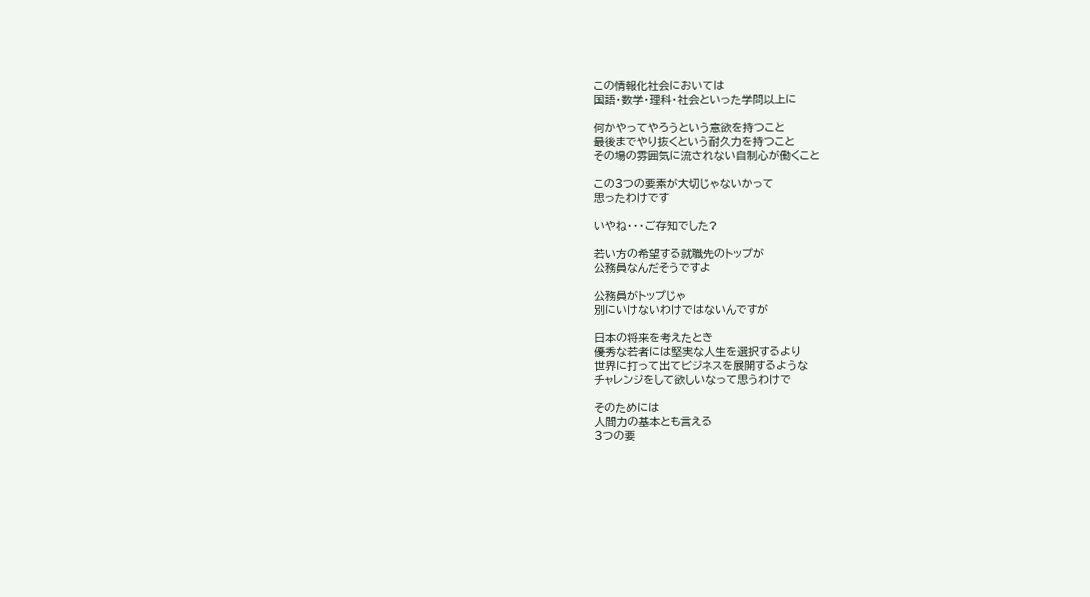この情報化社会においては
国語・数学・理科・社会といった学問以上に

何かやってやろうという意欲を持つこと
最後までやり抜くという耐久力を持つこと
その場の雰囲気に流されない自制心が働くこと

この3つの要素が大切じゃないかって
思ったわけです

いやね・・・ご存知でした?

若い方の希望する就職先のトップが
公務員なんだそうですよ

公務員がトップじゃ
別にいけないわけではないんですが

日本の将来を考えたとき
優秀な若者には堅実な人生を選択するより
世界に打って出てビジネスを展開するような
チャレンジをして欲しいなって思うわけで

そのためには
人間力の基本とも言える
3つの要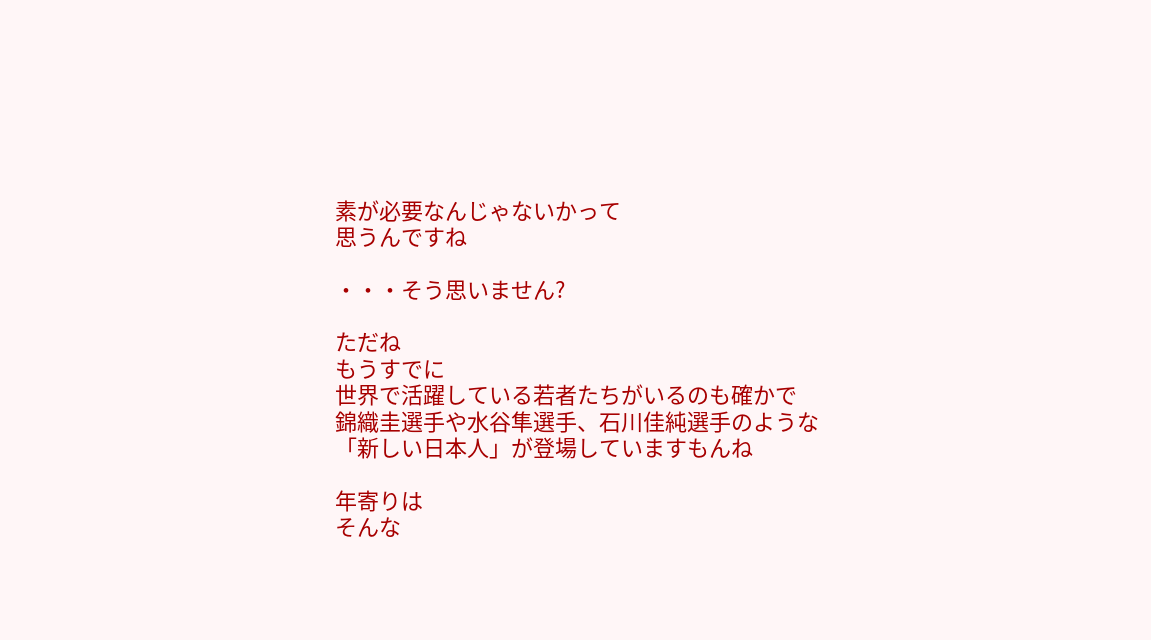素が必要なんじゃないかって
思うんですね

・・・そう思いません?

ただね
もうすでに
世界で活躍している若者たちがいるのも確かで
錦織圭選手や水谷隼選手、石川佳純選手のような
「新しい日本人」が登場していますもんね

年寄りは
そんな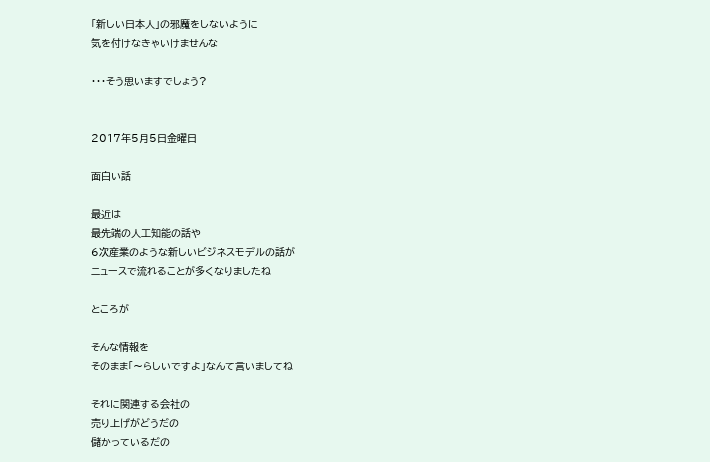「新しい日本人」の邪魔をしないように
気を付けなきゃいけませんな

・・・そう思いますでしょう?


2017年5月5日金曜日

面白い話

最近は
最先端の人工知能の話や
6次産業のような新しいビジネスモデルの話が
ニュースで流れることが多くなりましたね

ところが

そんな情報を
そのまま「〜らしいですよ」なんて言いましてね

それに関連する会社の
売り上げがどうだの
儲かっているだの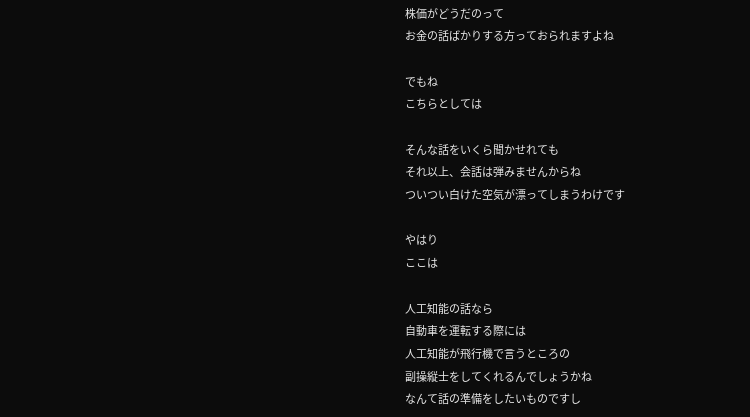株価がどうだのって
お金の話ばかりする方っておられますよね

でもね
こちらとしては

そんな話をいくら聞かせれても
それ以上、会話は弾みませんからね
ついつい白けた空気が漂ってしまうわけです

やはり
ここは

人工知能の話なら
自動車を運転する際には
人工知能が飛行機で言うところの
副操縦士をしてくれるんでしょうかね
なんて話の準備をしたいものですし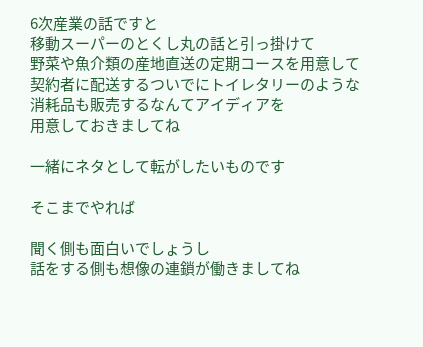6次産業の話ですと
移動スーパーのとくし丸の話と引っ掛けて
野菜や魚介類の産地直送の定期コースを用意して
契約者に配送するついでにトイレタリーのような
消耗品も販売するなんてアイディアを
用意しておきましてね

一緒にネタとして転がしたいものです

そこまでやれば

聞く側も面白いでしょうし
話をする側も想像の連鎖が働きましてね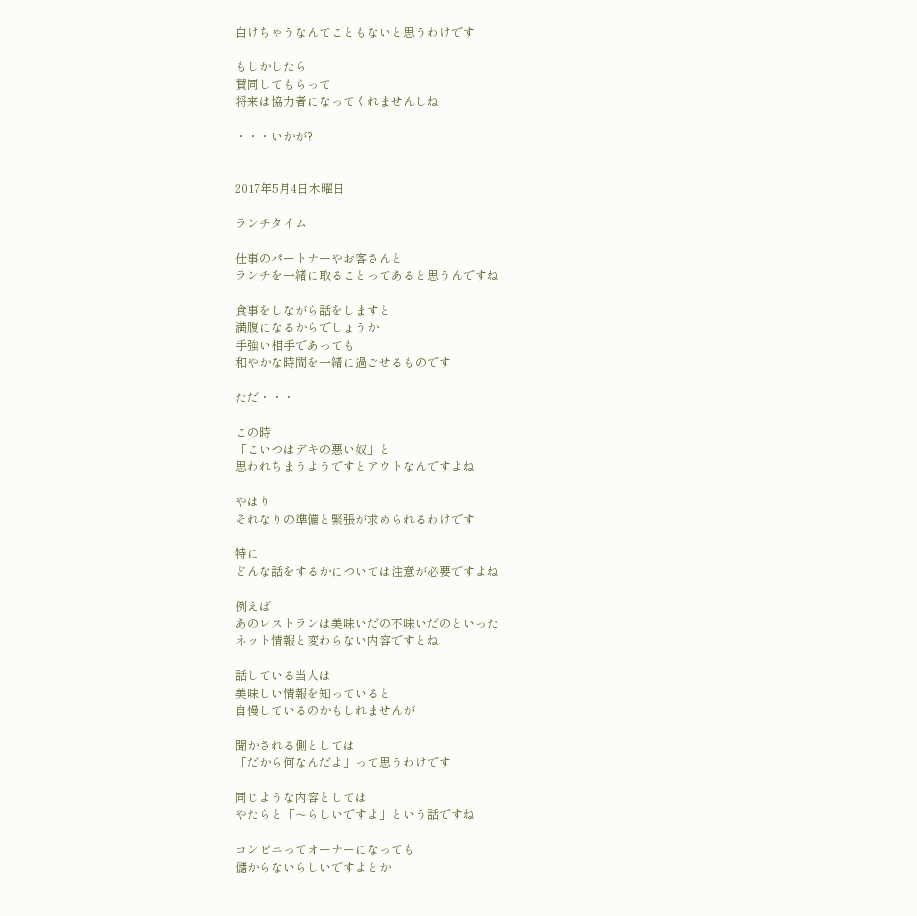白けちゃうなんてこともないと思うわけです

もしかしたら
賛同してもらって
将来は協力者になってくれませんしね

・・・いかが?


2017年5月4日木曜日

ランチタイム

仕事のパートナーやお客さんと
ランチを一緒に取ることってあると思うんですね

食事をしながら話をしますと
満腹になるからでしょうか
手強い相手であっても
和やかな時間を一緒に過ごせるものです

ただ・・・

この時
「こいつはデキの悪い奴」と
思われちまうようですとアウトなんですよね

やはり
それなりの準備と緊張が求められるわけです

特に
どんな話をするかについては注意が必要ですよね

例えば
あのレストランは美味いだの不味いだのといった
ネット情報と変わらない内容ですとね

話している当人は
美味しい情報を知っていると
自慢しているのかもしれませんが

聞かされる側としては
「だから何なんだよ」って思うわけです

同じような内容としては
やたらと「〜らしいですよ」という話ですね

コンビニってオーナーになっても
儲からないらしいですよとか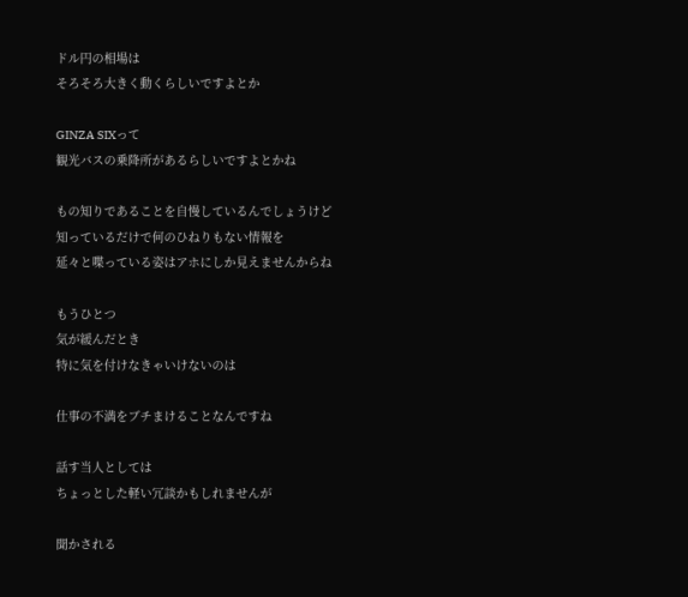ドル円の相場は
そろそろ大きく動くらしいですよとか

GINZA SIXって
観光バスの乗降所があるらしいですよとかね

もの知りであることを自慢しているんでしょうけど
知っているだけで何のひねりもない情報を
延々と喋っている姿はアホにしか見えませんからね

もうひとつ
気が緩んだとき
特に気を付けなきゃいけないのは

仕事の不満をブチまけることなんですね

話す当人としては
ちょっとした軽い冗談かもしれませんが

聞かされる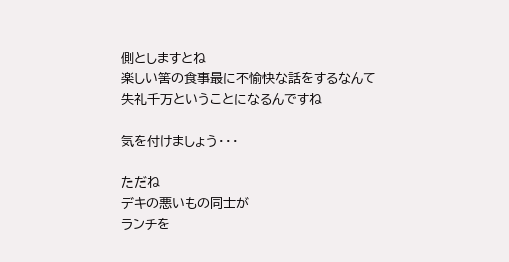側としますとね
楽しい筈の食事最に不愉快な話をするなんて
失礼千万ということになるんですね

気を付けましょう・・・

ただね
デキの悪いもの同士が
ランチを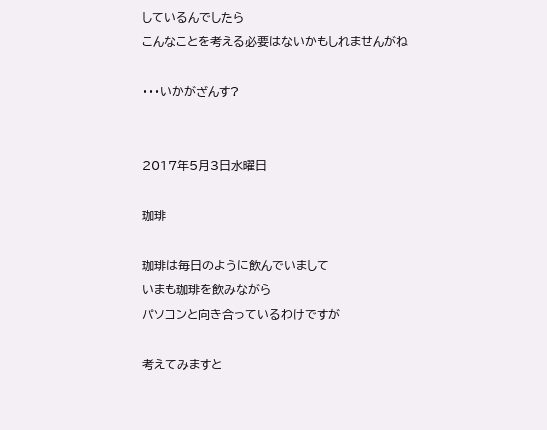しているんでしたら
こんなことを考える必要はないかもしれませんがね

・・・いかがざんす?


2017年5月3日水曜日

珈琲

珈琲は毎日のように飲んでいまして
いまも珈琲を飲みながら
パソコンと向き合っているわけですが

考えてみますと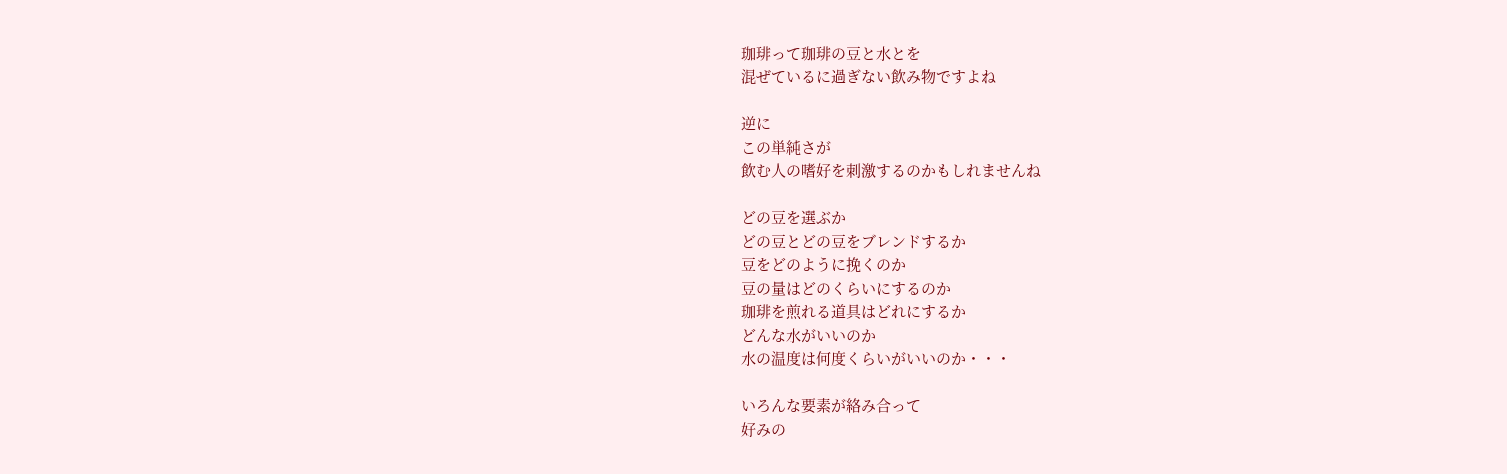珈琲って珈琲の豆と水とを
混ぜているに過ぎない飲み物ですよね

逆に
この単純さが
飲む人の嗜好を刺激するのかもしれませんね

どの豆を選ぶか
どの豆とどの豆をブレンドするか
豆をどのように挽くのか
豆の量はどのくらいにするのか
珈琲を煎れる道具はどれにするか
どんな水がいいのか
水の温度は何度くらいがいいのか・・・

いろんな要素が絡み合って
好みの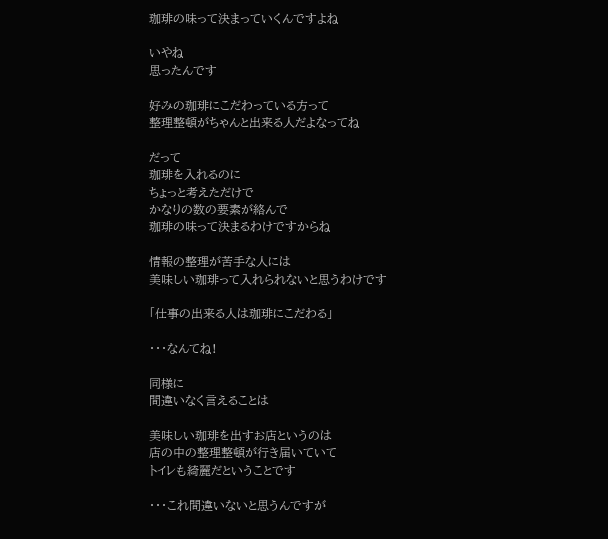珈琲の味って決まっていくんですよね

いやね
思ったんです

好みの珈琲にこだわっている方って
整理整頓がちゃんと出来る人だよなってね

だって
珈琲を入れるのに
ちょっと考えただけで
かなりの数の要素が絡んで
珈琲の味って決まるわけですからね

情報の整理が苦手な人には
美味しい珈琲って入れられないと思うわけです

「仕事の出来る人は珈琲にこだわる」

・・・なんてね!

同様に
間違いなく言えることは

美味しい珈琲を出すお店というのは
店の中の整理整頓が行き届いていて
トイレも綺麗だということです

・・・これ間違いないと思うんですが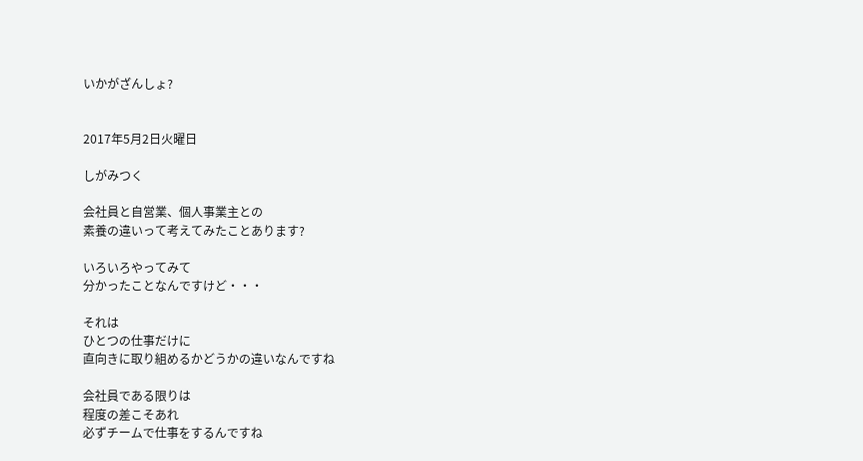いかがざんしょ?


2017年5月2日火曜日

しがみつく

会社員と自営業、個人事業主との
素養の違いって考えてみたことあります?

いろいろやってみて
分かったことなんですけど・・・

それは
ひとつの仕事だけに
直向きに取り組めるかどうかの違いなんですね

会社員である限りは
程度の差こそあれ
必ずチームで仕事をするんですね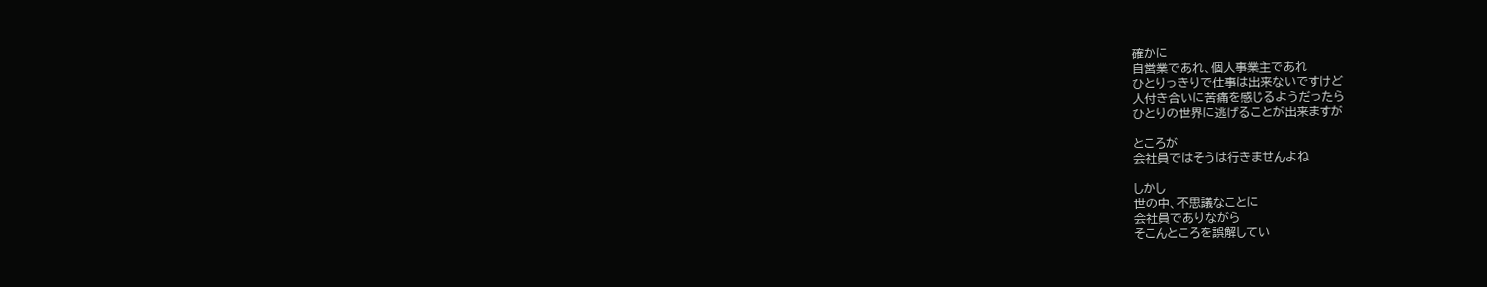確かに
自営業であれ、個人事業主であれ
ひとりっきりで仕事は出来ないですけど
人付き合いに苦痛を感じるようだったら
ひとりの世界に逃げることが出来ますが

ところが
会社員ではそうは行きませんよね

しかし
世の中、不思議なことに
会社員でありながら
そこんところを誤解してい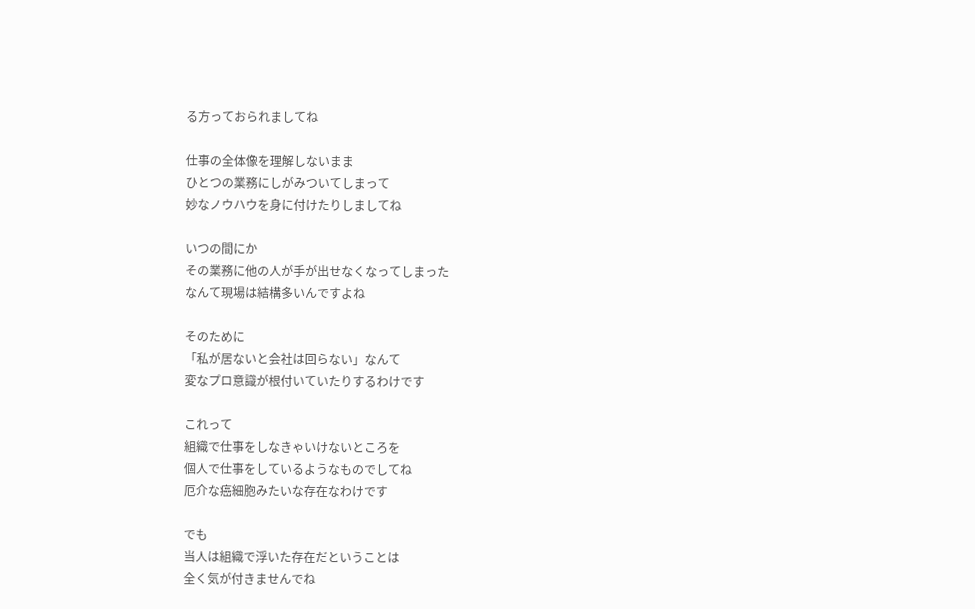る方っておられましてね

仕事の全体像を理解しないまま
ひとつの業務にしがみついてしまって
妙なノウハウを身に付けたりしましてね

いつの間にか
その業務に他の人が手が出せなくなってしまった
なんて現場は結構多いんですよね

そのために
「私が居ないと会社は回らない」なんて
変なプロ意識が根付いていたりするわけです

これって
組織で仕事をしなきゃいけないところを
個人で仕事をしているようなものでしてね
厄介な癌細胞みたいな存在なわけです

でも
当人は組織で浮いた存在だということは
全く気が付きませんでね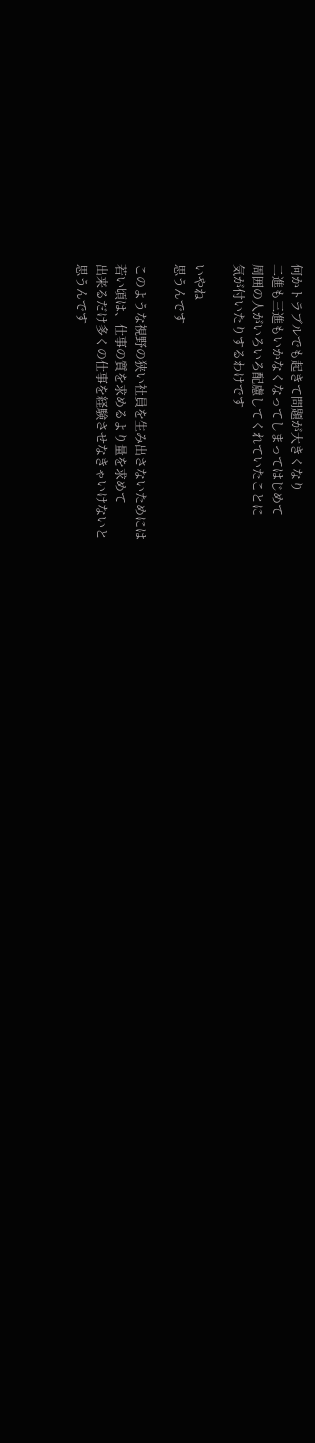何かトラブルでも起きて問題が大きくなり
二進も三進もいかなくなってしまってはじめて
周囲の人がいろいろ配慮してくれていたことに
気が付いたりするわけです

いやね
思うんです

このような視野の狭い社員を生み出さないためには
若い頃は、仕事の質を求めるより量を求めて
出来るだけ多くの仕事を経験させなきゃいけないと
思うんです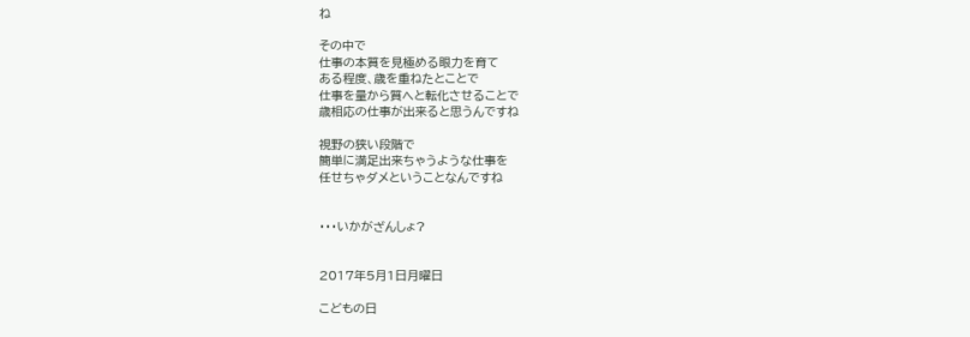ね

その中で
仕事の本質を見極める眼力を育て
ある程度、歳を重ねたとことで
仕事を量から質へと転化させることで
歳相応の仕事が出来ると思うんですね

視野の狭い段階で
簡単に満足出来ちゃうような仕事を
任せちゃダメということなんですね


・・・いかがざんしょ?


2017年5月1日月曜日

こどもの日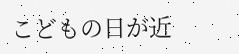こどもの日が近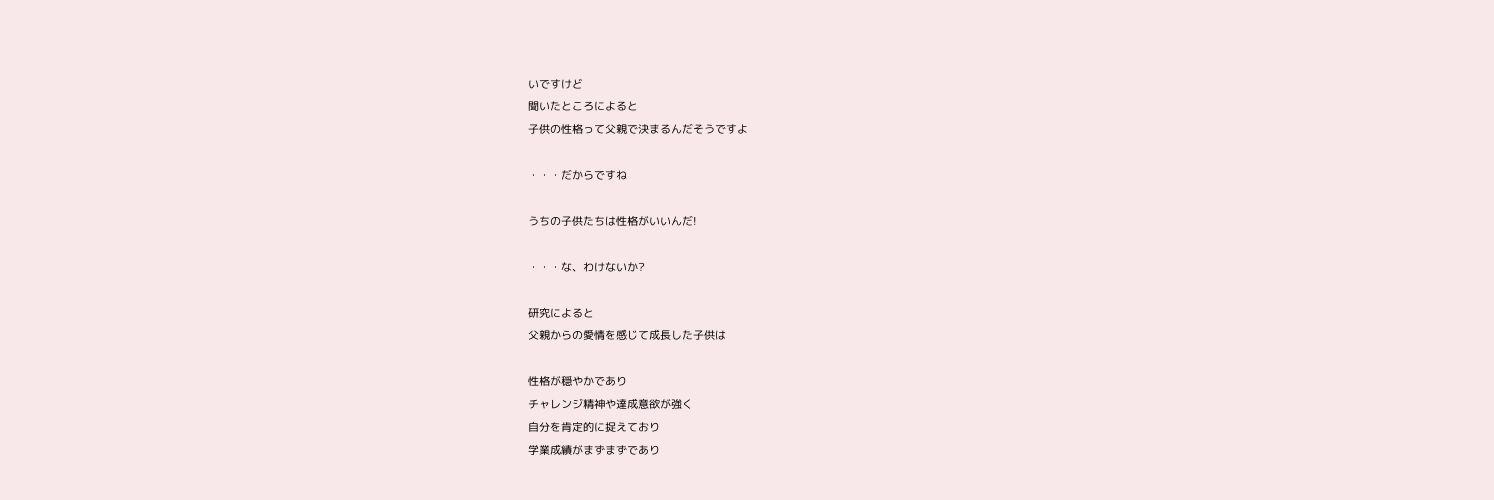いですけど
聞いたところによると
子供の性格って父親で決まるんだそうですよ

・・・だからですね

うちの子供たちは性格がいいんだ!

・・・な、わけないか?

研究によると
父親からの愛情を感じて成長した子供は

性格が穏やかであり
チャレンジ精神や達成意欲が強く
自分を肯定的に捉えており
学業成績がまずまずであり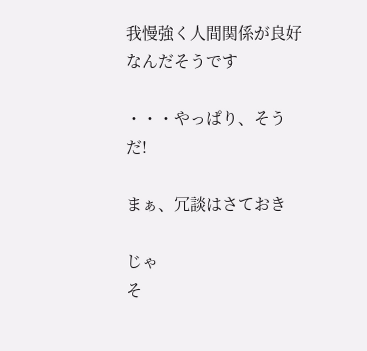我慢強く人間関係が良好なんだそうです

・・・やっぱり、そうだ!

まぁ、冗談はさておき

じゃ
そ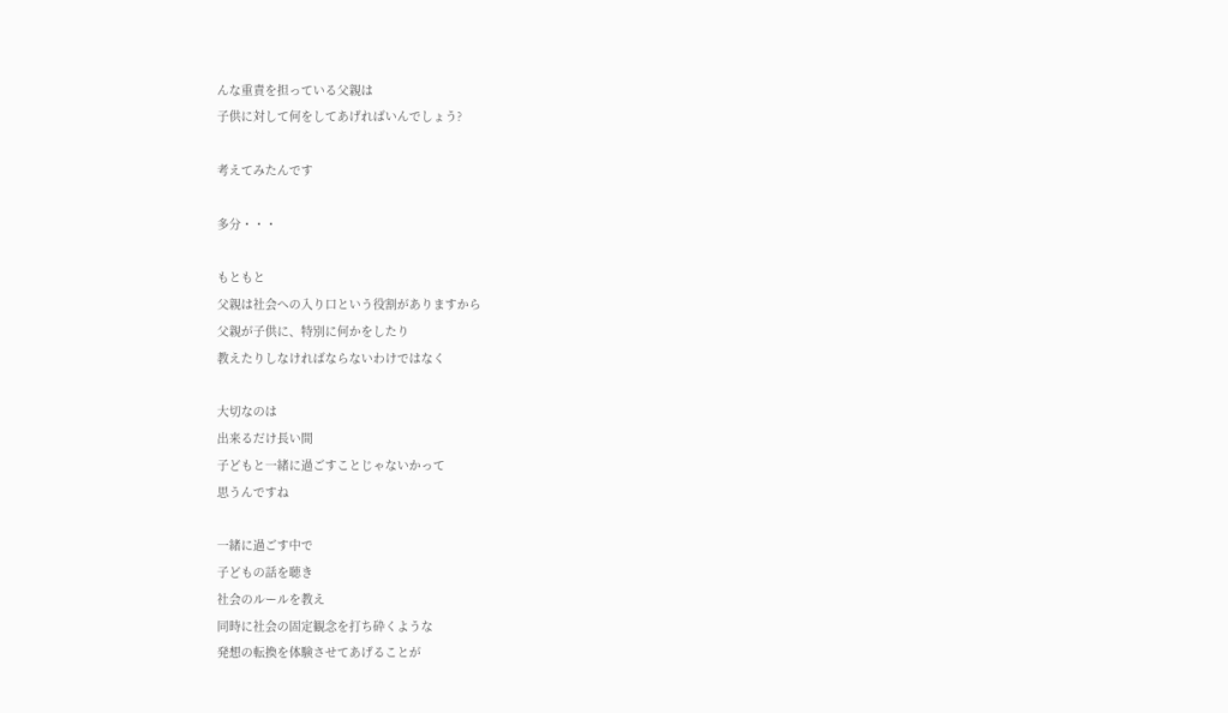んな重責を担っている父親は
子供に対して何をしてあげればいんでしょう?

考えてみたんです

多分・・・

もともと
父親は社会への入り口という役割がありますから
父親が子供に、特別に何かをしたり
教えたりしなければならないわけではなく

大切なのは
出来るだけ長い間
子どもと一緒に過ごすことじゃないかって
思うんですね

一緒に過ごす中で
子どもの話を聴き
社会のルールを教え
同時に社会の固定観念を打ち砕くような
発想の転換を体験させてあげることが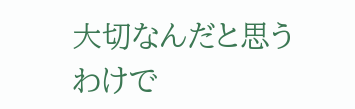大切なんだと思うわけで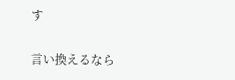す

言い換えるなら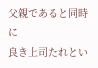父親であると同時に
良き上司たれとい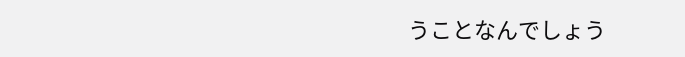うことなんでしょう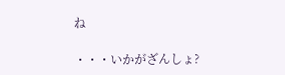ね

・・・いかがざんしょ?